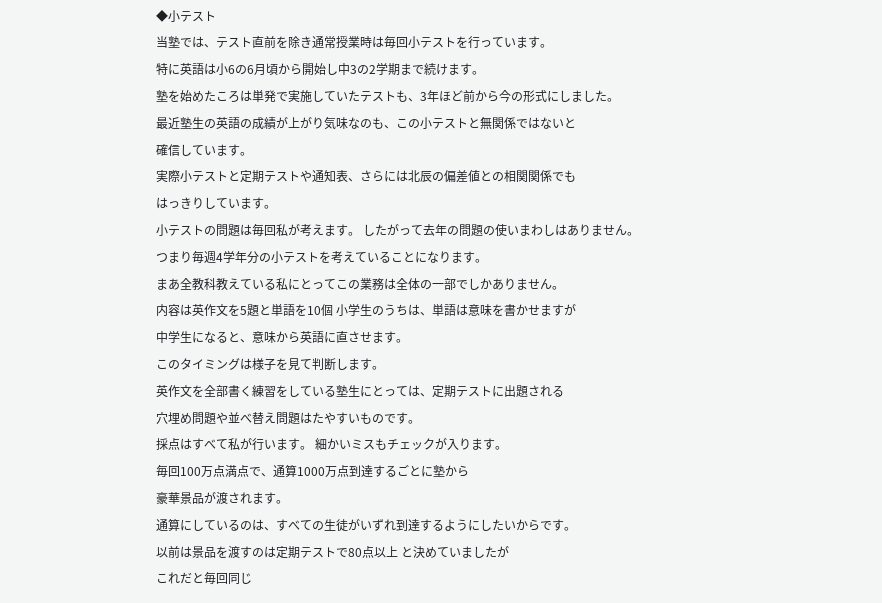◆小テスト
当塾では、テスト直前を除き通常授業時は毎回小テストを行っています。
特に英語は小6の6月頃から開始し中3の2学期まで続けます。
塾を始めたころは単発で実施していたテストも、3年ほど前から今の形式にしました。
最近塾生の英語の成績が上がり気味なのも、この小テストと無関係ではないと
確信しています。
実際小テストと定期テストや通知表、さらには北辰の偏差値との相関関係でも
はっきりしています。
小テストの問題は毎回私が考えます。 したがって去年の問題の使いまわしはありません。
つまり毎週4学年分の小テストを考えていることになります。
まあ全教科教えている私にとってこの業務は全体の一部でしかありません。
内容は英作文を5題と単語を10個 小学生のうちは、単語は意味を書かせますが
中学生になると、意味から英語に直させます。
このタイミングは様子を見て判断します。
英作文を全部書く練習をしている塾生にとっては、定期テストに出題される
穴埋め問題や並べ替え問題はたやすいものです。
採点はすべて私が行います。 細かいミスもチェックが入ります。
毎回100万点満点で、通算1000万点到達するごとに塾から
豪華景品が渡されます。
通算にしているのは、すべての生徒がいずれ到達するようにしたいからです。
以前は景品を渡すのは定期テストで80点以上 と決めていましたが
これだと毎回同じ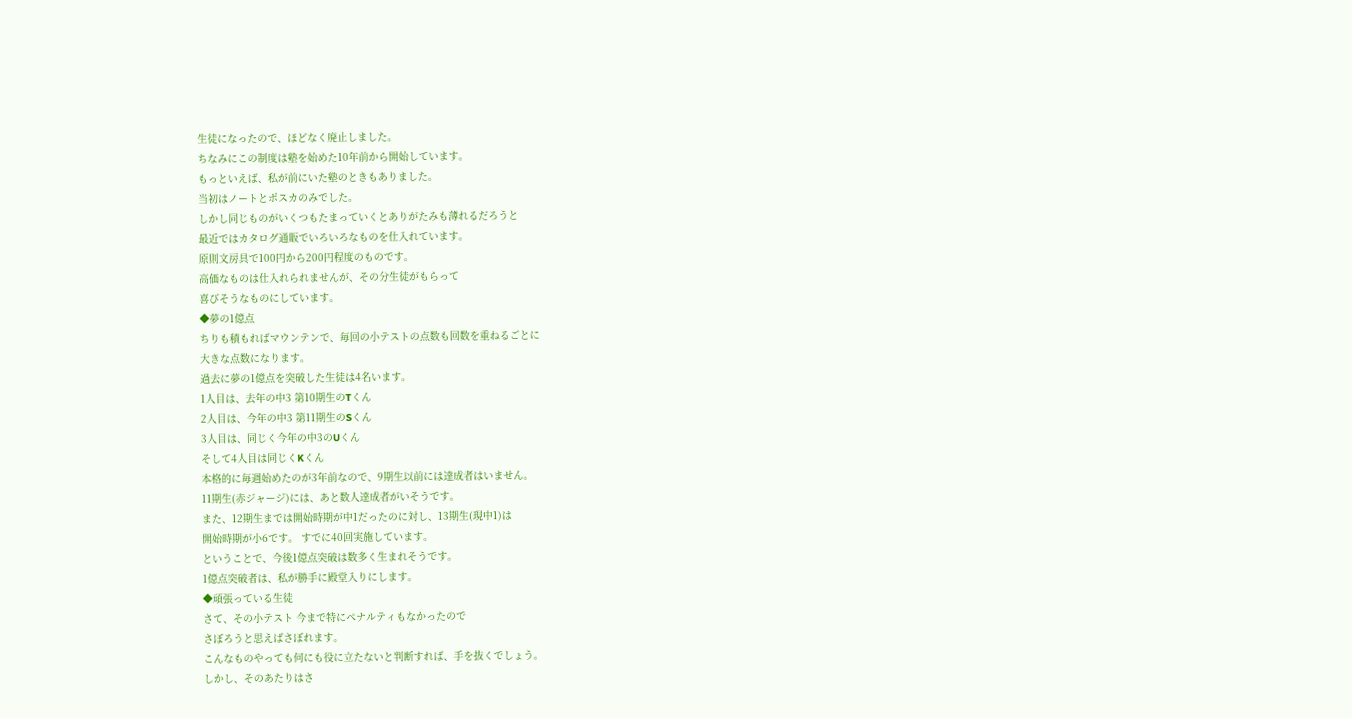生徒になったので、ほどなく廃止しました。
ちなみにこの制度は塾を始めた10年前から開始しています。
もっといえば、私が前にいた塾のときもありました。
当初はノートとポスカのみでした。
しかし同じものがいくつもたまっていくとありがたみも薄れるだろうと
最近ではカタログ通販でいろいろなものを仕入れています。
原則文房具で100円から200円程度のものです。
高価なものは仕入れられませんが、その分生徒がもらって
喜びそうなものにしています。
◆夢の1億点
ちりも積もればマウンテンで、毎回の小テストの点数も回数を重ねるごとに
大きな点数になります。
過去に夢の1億点を突破した生徒は4名います。
1人目は、去年の中3 第10期生のTくん
2人目は、今年の中3 第11期生のSくん
3人目は、同じく今年の中3のUくん
そして4人目は同じくKくん
本格的に毎週始めたのが3年前なので、9期生以前には達成者はいません。
11期生(赤ジャージ)には、あと数人達成者がいそうです。
また、12期生までは開始時期が中1だったのに対し、13期生(現中1)は
開始時期が小6です。 すでに40回実施しています。
ということで、今後1億点突破は数多く生まれそうです。
1億点突破者は、私が勝手に殿堂入りにします。
◆頑張っている生徒
さて、その小テスト 今まで特にペナルティもなかったので
さぼろうと思えばさぼれます。
こんなものやっても何にも役に立たないと判断すれば、手を抜くでしょう。
しかし、そのあたりはさ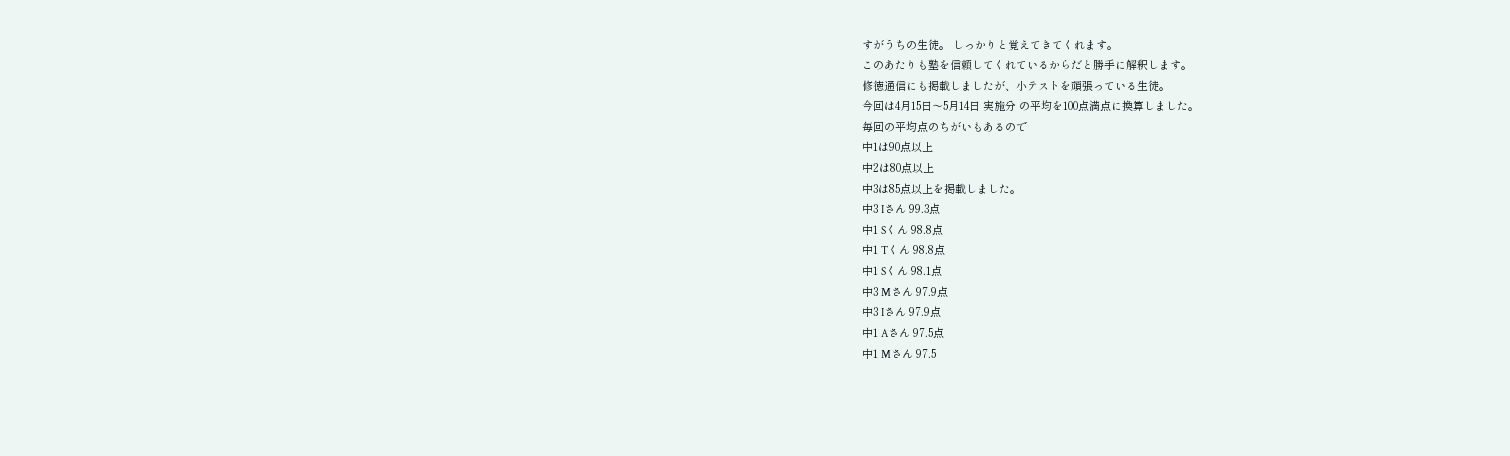すがうちの生徒。 しっかりと覚えてきてくれます。
このあたりも塾を信頼してくれているからだと勝手に解釈します。
修徳通信にも掲載しましたが、小テストを頑張っている生徒。
今回は4月15日〜5月14日 実施分 の平均を100点満点に換算しました。
毎回の平均点のちがいもあるので
中1は90点以上
中2は80点以上
中3は85点以上を掲載しました。
中3 Iさん 99.3点
中1 Sくん 98.8点
中1 Tくん 98.8点
中1 Sくん 98.1点
中3 Mさん 97.9点
中3 Iさん 97.9点
中1 Aさん 97.5点
中1 Mさん 97.5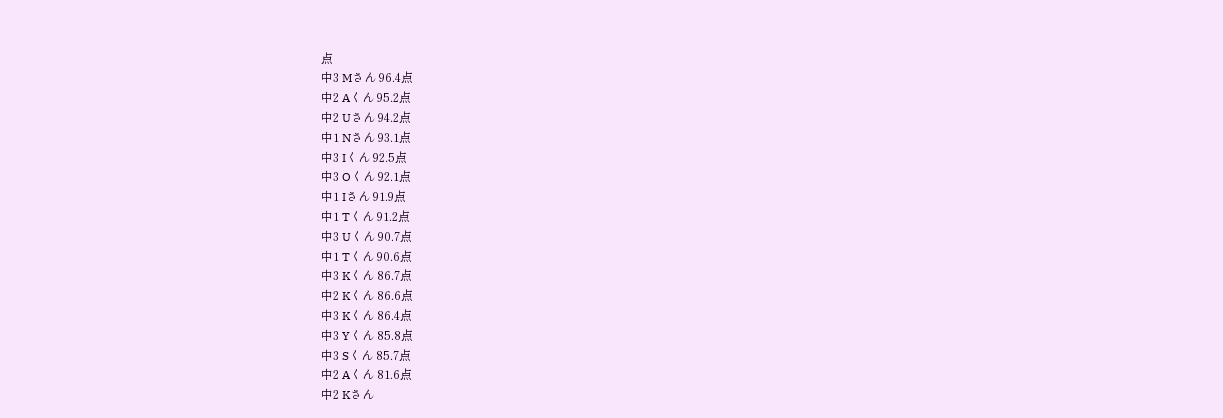点
中3 Mさん 96.4点
中2 Aくん 95.2点
中2 Uさん 94.2点
中1 Nさん 93.1点
中3 Iくん 92.5点
中3 Oくん 92.1点
中1 Iさん 91.9点
中1 Tくん 91.2点
中3 Uくん 90.7点
中1 Tくん 90.6点
中3 Kくん 86.7点
中2 Kくん 86.6点
中3 Kくん 86.4点
中3 Yくん 85.8点
中3 Sくん 85.7点
中2 Aくん 81.6点
中2 Kさん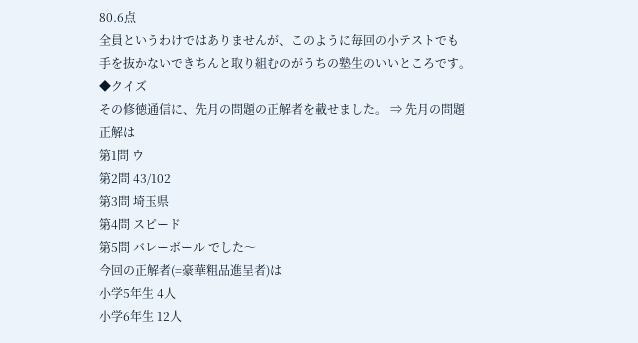80.6点
全員というわけではありませんが、このように毎回の小テストでも
手を抜かないできちんと取り組むのがうちの塾生のいいところです。
◆クイズ
その修徳通信に、先月の問題の正解者を載せました。 ⇒ 先月の問題
正解は
第1問 ウ
第2問 43/102
第3問 埼玉県
第4問 スピード
第5問 バレーボール でした〜
今回の正解者(=豪華粗品進呈者)は
小学5年生 4人
小学6年生 12人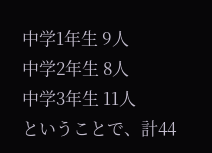中学1年生 9人
中学2年生 8人
中学3年生 11人
ということで、計44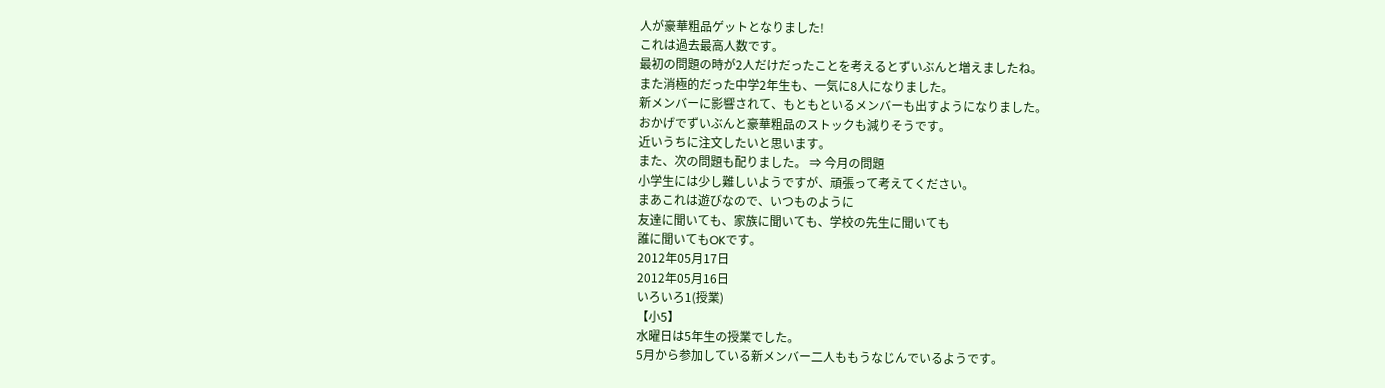人が豪華粗品ゲットとなりました!
これは過去最高人数です。
最初の問題の時が2人だけだったことを考えるとずいぶんと増えましたね。
また消極的だった中学2年生も、一気に8人になりました。
新メンバーに影響されて、もともといるメンバーも出すようになりました。
おかげでずいぶんと豪華粗品のストックも減りそうです。
近いうちに注文したいと思います。
また、次の問題も配りました。 ⇒ 今月の問題
小学生には少し難しいようですが、頑張って考えてください。
まあこれは遊びなので、いつものように
友達に聞いても、家族に聞いても、学校の先生に聞いても
誰に聞いてもOKです。
2012年05月17日
2012年05月16日
いろいろ1(授業)
【小5】
水曜日は5年生の授業でした。
5月から参加している新メンバー二人ももうなじんでいるようです。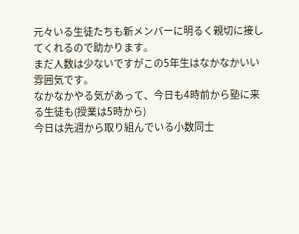元々いる生徒たちも新メンバーに明るく親切に接してくれるので助かります。
まだ人数は少ないですがこの5年生はなかなかいい雰囲気です。
なかなかやる気があって、今日も4時前から塾に来る生徒も(授業は5時から)
今日は先週から取り組んでいる小数同士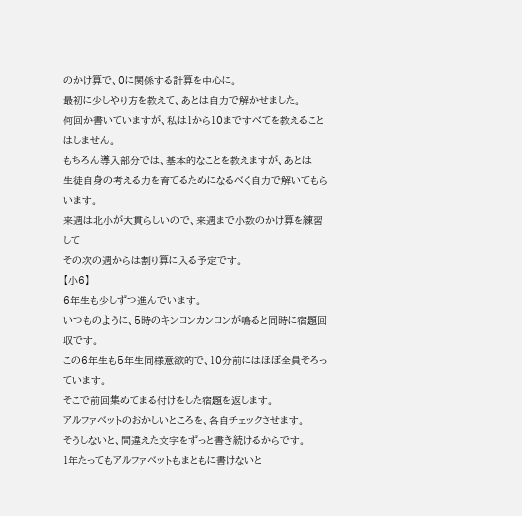のかけ算で、0に関係する計算を中心に。
最初に少しやり方を教えて、あとは自力で解かせました。
何回か書いていますが、私は1から10まですべてを教えることはしません。
もちろん導入部分では、基本的なことを教えますが、あとは
生徒自身の考える力を育てるためになるべく自力で解いてもらいます。
来週は北小が大貫らしいので、来週まで小数のかけ算を練習して
その次の週からは割り算に入る予定です。
【小6】
6年生も少しずつ進んでいます。
いつものように、5時のキンコンカンコンが鳴ると同時に宿題回収です。
この6年生も5年生同様意欲的で、10分前にはほぼ全員そろっています。
そこで前回集めてまる付けをした宿題を返します。
アルファベットのおかしいところを、各自チェックさせます。
そうしないと、間違えた文字をずっと書き続けるからです。
1年たってもアルファベットもまともに書けないと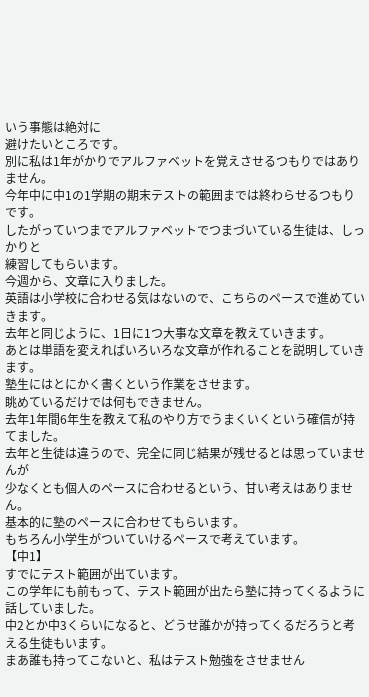いう事態は絶対に
避けたいところです。
別に私は1年がかりでアルファベットを覚えさせるつもりではありません。
今年中に中1の1学期の期末テストの範囲までは終わらせるつもりです。
したがっていつまでアルファベットでつまづいている生徒は、しっかりと
練習してもらいます。
今週から、文章に入りました。
英語は小学校に合わせる気はないので、こちらのペースで進めていきます。
去年と同じように、1日に1つ大事な文章を教えていきます。
あとは単語を変えればいろいろな文章が作れることを説明していきます。
塾生にはとにかく書くという作業をさせます。
眺めているだけでは何もできません。
去年1年間6年生を教えて私のやり方でうまくいくという確信が持てました。
去年と生徒は違うので、完全に同じ結果が残せるとは思っていませんが
少なくとも個人のペースに合わせるという、甘い考えはありません。
基本的に塾のペースに合わせてもらいます。
もちろん小学生がついていけるペースで考えています。
【中1】
すでにテスト範囲が出ています。
この学年にも前もって、テスト範囲が出たら塾に持ってくるように話していました。
中2とか中3くらいになると、どうせ誰かが持ってくるだろうと考える生徒もいます。
まあ誰も持ってこないと、私はテスト勉強をさせません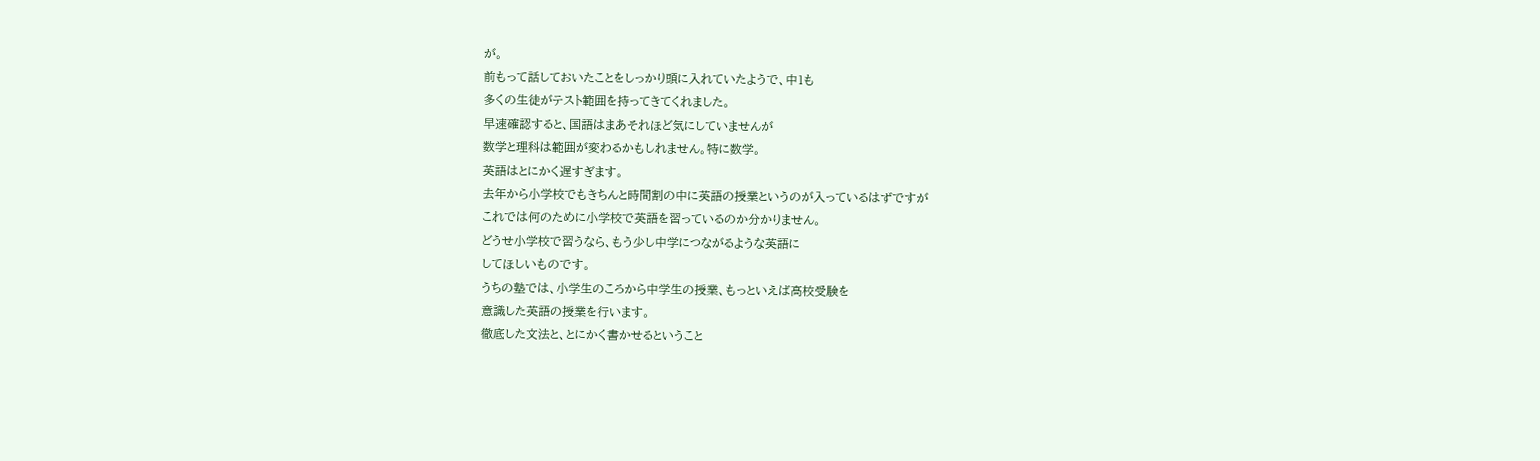が。
前もって話しておいたことをしっかり頭に入れていたようで、中1も
多くの生徒がテスト範囲を持ってきてくれました。
早速確認すると、国語はまあそれほど気にしていませんが
数学と理科は範囲が変わるかもしれません。特に数学。
英語はとにかく遅すぎます。
去年から小学校でもきちんと時間割の中に英語の授業というのが入っているはずですが
これでは何のために小学校で英語を習っているのか分かりません。
どうせ小学校で習うなら、もう少し中学につながるような英語に
してほしいものです。
うちの塾では、小学生のころから中学生の授業、もっといえば高校受験を
意識した英語の授業を行います。
徹底した文法と、とにかく書かせるということ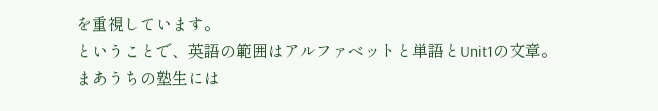を重視しています。
ということで、英語の範囲はアルファベットと単語とUnit1の文章。
まあうちの塾生には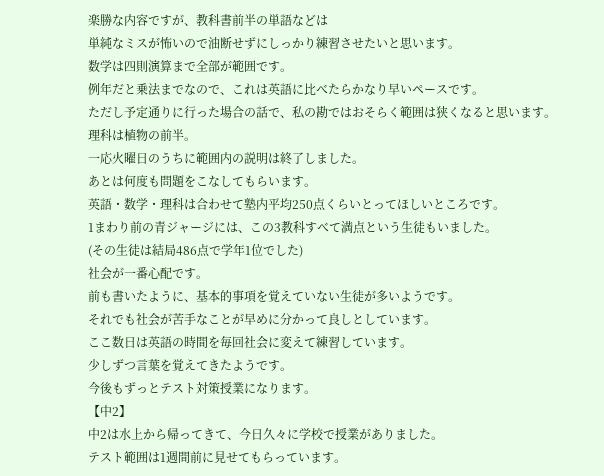楽勝な内容ですが、教科書前半の単語などは
単純なミスが怖いので油断せずにしっかり練習させたいと思います。
数学は四則演算まで全部が範囲です。
例年だと乗法までなので、これは英語に比べたらかなり早いペースです。
ただし予定通りに行った場合の話で、私の勘ではおそらく範囲は狭くなると思います。
理科は植物の前半。
一応火曜日のうちに範囲内の説明は終了しました。
あとは何度も問題をこなしてもらいます。
英語・数学・理科は合わせて塾内平均250点くらいとってほしいところです。
1まわり前の青ジャージには、この3教科すべて満点という生徒もいました。
(その生徒は結局486点で学年1位でした)
社会が一番心配です。
前も書いたように、基本的事項を覚えていない生徒が多いようです。
それでも社会が苦手なことが早めに分かって良しとしています。
ここ数日は英語の時間を毎回社会に変えて練習しています。
少しずつ言葉を覚えてきたようです。
今後もずっとテスト対策授業になります。
【中2】
中2は水上から帰ってきて、今日久々に学校で授業がありました。
テスト範囲は1週間前に見せてもらっています。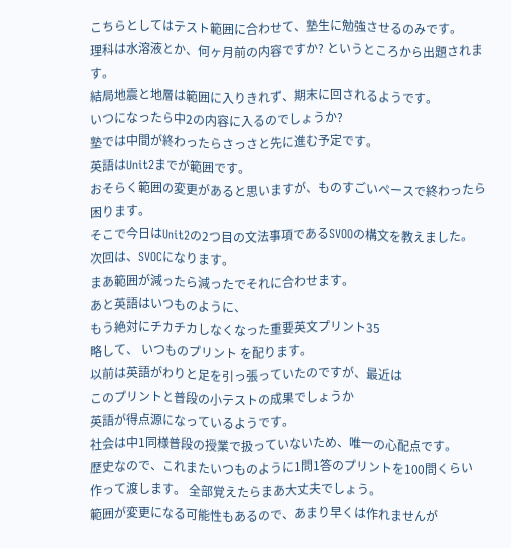こちらとしてはテスト範囲に合わせて、塾生に勉強させるのみです。
理科は水溶液とか、何ヶ月前の内容ですか? というところから出題されます。
結局地震と地層は範囲に入りきれず、期末に回されるようです。
いつになったら中2の内容に入るのでしょうか?
塾では中間が終わったらさっさと先に進む予定です。
英語はUnit2までが範囲です。
おそらく範囲の変更があると思いますが、ものすごいペースで終わったら困ります。
そこで今日はUnit2の2つ目の文法事項であるSVOOの構文を教えました。
次回は、SVOCになります。
まあ範囲が減ったら減ったでそれに合わせます。
あと英語はいつものように、
もう絶対にチカチカしなくなった重要英文プリント35
略して、 いつものプリント を配ります。
以前は英語がわりと足を引っ張っていたのですが、最近は
このプリントと普段の小テストの成果でしょうか
英語が得点源になっているようです。
社会は中1同様普段の授業で扱っていないため、唯一の心配点です。
歴史なので、これまたいつものように1問1答のプリントを100問くらい
作って渡します。 全部覚えたらまあ大丈夫でしょう。
範囲が変更になる可能性もあるので、あまり早くは作れませんが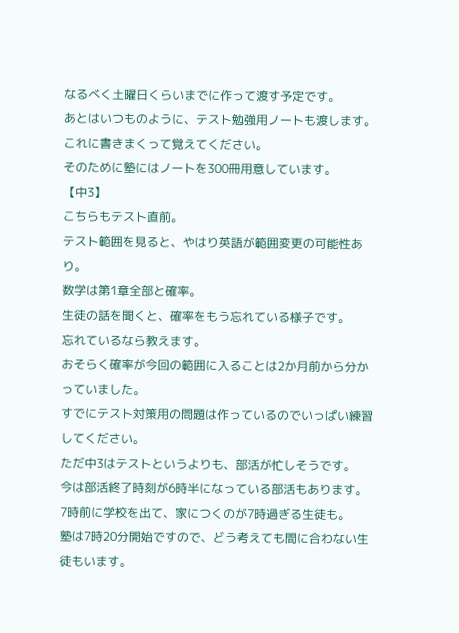なるべく土曜日くらいまでに作って渡す予定です。
あとはいつものように、テスト勉強用ノートも渡します。
これに書きまくって覚えてください。
そのために塾にはノートを300冊用意しています。
【中3】
こちらもテスト直前。
テスト範囲を見ると、やはり英語が範囲変更の可能性あり。
数学は第1章全部と確率。
生徒の話を聞くと、確率をもう忘れている様子です。
忘れているなら教えます。
おそらく確率が今回の範囲に入ることは2か月前から分かっていました。
すでにテスト対策用の問題は作っているのでいっぱい練習してください。
ただ中3はテストというよりも、部活が忙しそうです。
今は部活終了時刻が6時半になっている部活もあります。
7時前に学校を出て、家につくのが7時過ぎる生徒も。
塾は7時20分開始ですので、どう考えても間に合わない生徒もいます。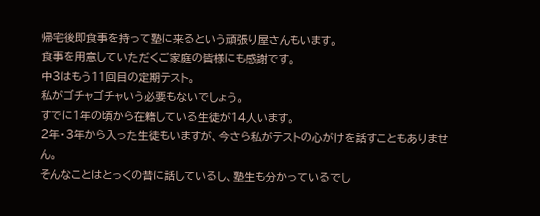帰宅後即食事を持って塾に来るという頑張り屋さんもいます。
食事を用意していただくご家庭の皆様にも感謝です。
中3はもう11回目の定期テスト。
私がゴチャゴチャいう必要もないでしょう。
すでに1年の頃から在籍している生徒が14人います。
2年・3年から入った生徒もいますが、今さら私がテストの心がけを話すこともありません。
そんなことはとっくの昔に話しているし、塾生も分かっているでし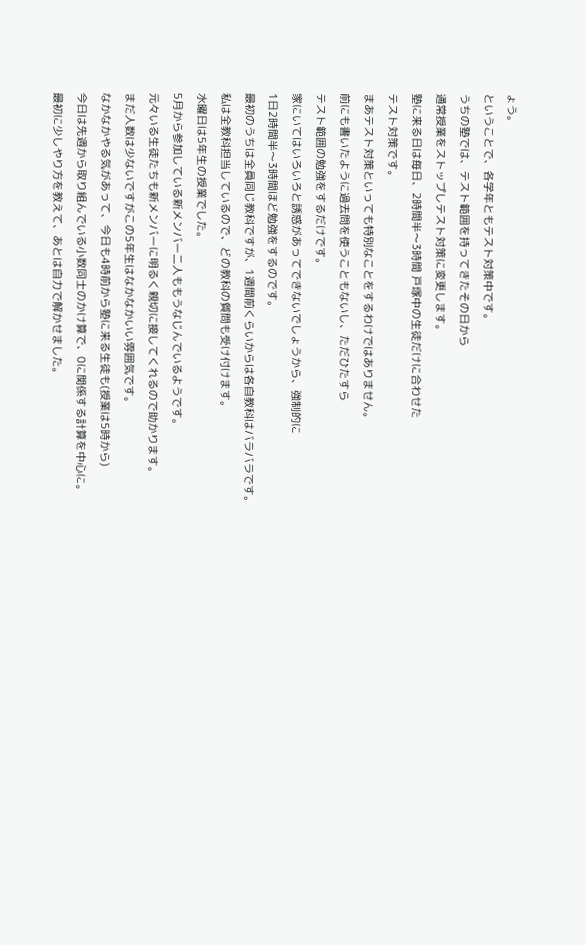ょう。
ということで、各学年ともテスト対策中です。
うちの塾では、テスト範囲を持ってきたその日から
通常授業をストップしテスト対策に変更します。
塾に来る日は毎日、2時間半〜3時間 戸塚中の生徒だけに合わせた
テスト対策です。
まあテスト対策といっても特別なことをするわけではありません。
前にも書いたように過去問を使うこともないし、ただひたすら
テスト範囲の勉強をするだけです。
家にいてはいろいろと誘惑があってできないでしょうから、強制的に
1日2時間半〜3時間ほど勉強をするのです。
最初のうちは全員同じ教科ですが、1週間前くらいからは各自教科はバラバラです。
私は全教科担当しているので、どの教科の質問も受け付けます。
水曜日は5年生の授業でした。
5月から参加している新メンバー二人ももうなじんでいるようです。
元々いる生徒たちも新メンバーに明るく親切に接してくれるので助かります。
まだ人数は少ないですがこの5年生はなかなかいい雰囲気です。
なかなかやる気があって、今日も4時前から塾に来る生徒も(授業は5時から)
今日は先週から取り組んでいる小数同士のかけ算で、0に関係する計算を中心に。
最初に少しやり方を教えて、あとは自力で解かせました。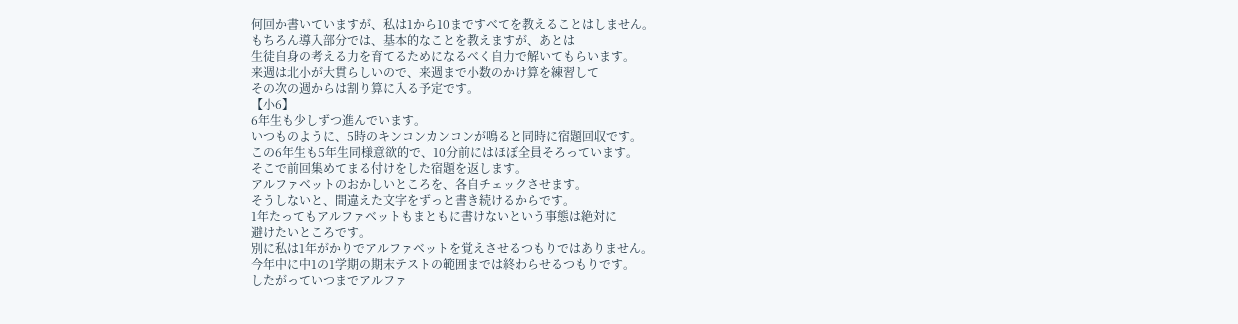何回か書いていますが、私は1から10まですべてを教えることはしません。
もちろん導入部分では、基本的なことを教えますが、あとは
生徒自身の考える力を育てるためになるべく自力で解いてもらいます。
来週は北小が大貫らしいので、来週まで小数のかけ算を練習して
その次の週からは割り算に入る予定です。
【小6】
6年生も少しずつ進んでいます。
いつものように、5時のキンコンカンコンが鳴ると同時に宿題回収です。
この6年生も5年生同様意欲的で、10分前にはほぼ全員そろっています。
そこで前回集めてまる付けをした宿題を返します。
アルファベットのおかしいところを、各自チェックさせます。
そうしないと、間違えた文字をずっと書き続けるからです。
1年たってもアルファベットもまともに書けないという事態は絶対に
避けたいところです。
別に私は1年がかりでアルファベットを覚えさせるつもりではありません。
今年中に中1の1学期の期末テストの範囲までは終わらせるつもりです。
したがっていつまでアルファ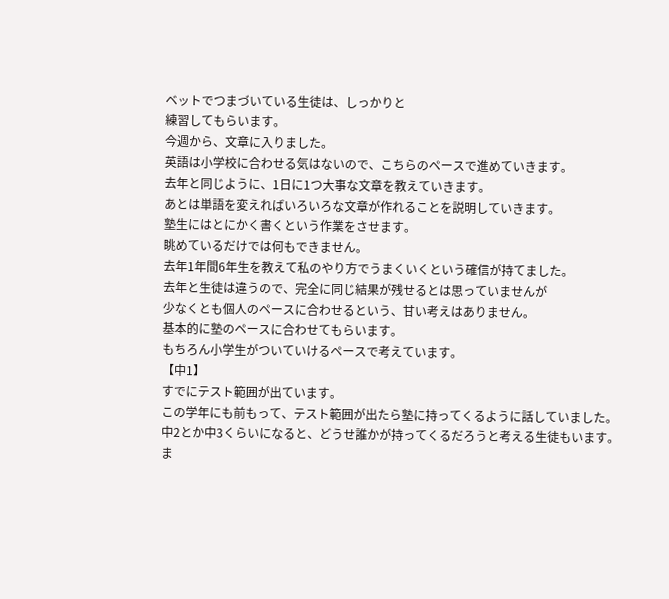ベットでつまづいている生徒は、しっかりと
練習してもらいます。
今週から、文章に入りました。
英語は小学校に合わせる気はないので、こちらのペースで進めていきます。
去年と同じように、1日に1つ大事な文章を教えていきます。
あとは単語を変えればいろいろな文章が作れることを説明していきます。
塾生にはとにかく書くという作業をさせます。
眺めているだけでは何もできません。
去年1年間6年生を教えて私のやり方でうまくいくという確信が持てました。
去年と生徒は違うので、完全に同じ結果が残せるとは思っていませんが
少なくとも個人のペースに合わせるという、甘い考えはありません。
基本的に塾のペースに合わせてもらいます。
もちろん小学生がついていけるペースで考えています。
【中1】
すでにテスト範囲が出ています。
この学年にも前もって、テスト範囲が出たら塾に持ってくるように話していました。
中2とか中3くらいになると、どうせ誰かが持ってくるだろうと考える生徒もいます。
ま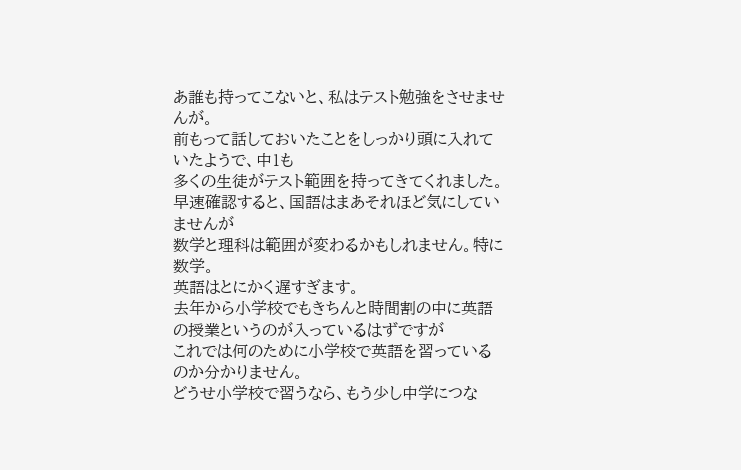あ誰も持ってこないと、私はテスト勉強をさせませんが。
前もって話しておいたことをしっかり頭に入れていたようで、中1も
多くの生徒がテスト範囲を持ってきてくれました。
早速確認すると、国語はまあそれほど気にしていませんが
数学と理科は範囲が変わるかもしれません。特に数学。
英語はとにかく遅すぎます。
去年から小学校でもきちんと時間割の中に英語の授業というのが入っているはずですが
これでは何のために小学校で英語を習っているのか分かりません。
どうせ小学校で習うなら、もう少し中学につな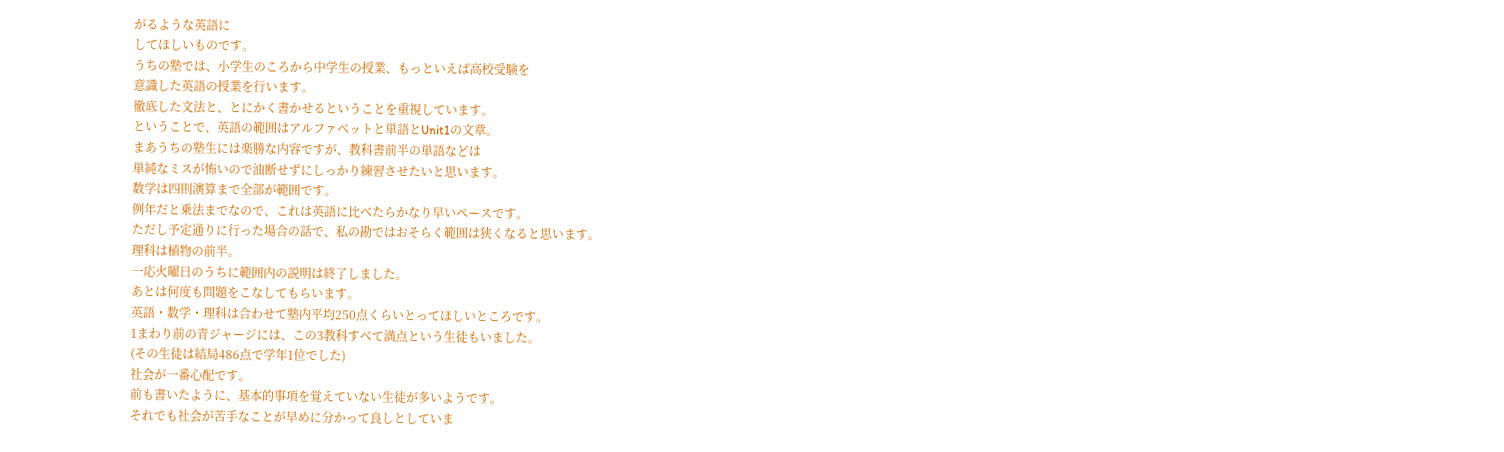がるような英語に
してほしいものです。
うちの塾では、小学生のころから中学生の授業、もっといえば高校受験を
意識した英語の授業を行います。
徹底した文法と、とにかく書かせるということを重視しています。
ということで、英語の範囲はアルファベットと単語とUnit1の文章。
まあうちの塾生には楽勝な内容ですが、教科書前半の単語などは
単純なミスが怖いので油断せずにしっかり練習させたいと思います。
数学は四則演算まで全部が範囲です。
例年だと乗法までなので、これは英語に比べたらかなり早いペースです。
ただし予定通りに行った場合の話で、私の勘ではおそらく範囲は狭くなると思います。
理科は植物の前半。
一応火曜日のうちに範囲内の説明は終了しました。
あとは何度も問題をこなしてもらいます。
英語・数学・理科は合わせて塾内平均250点くらいとってほしいところです。
1まわり前の青ジャージには、この3教科すべて満点という生徒もいました。
(その生徒は結局486点で学年1位でした)
社会が一番心配です。
前も書いたように、基本的事項を覚えていない生徒が多いようです。
それでも社会が苦手なことが早めに分かって良しとしていま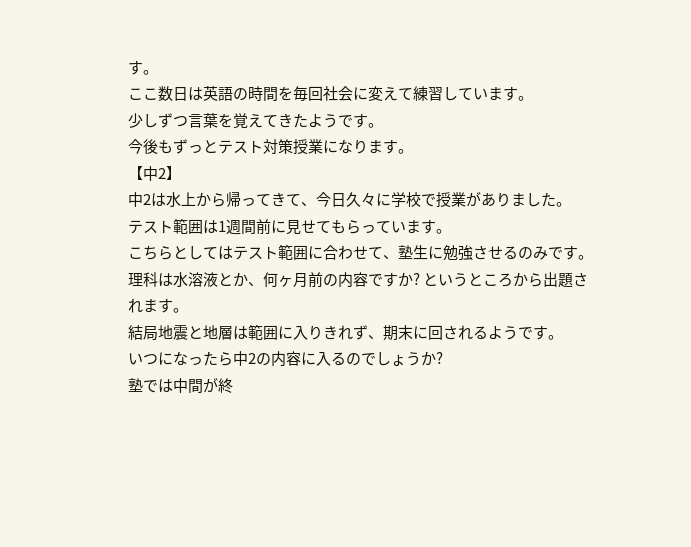す。
ここ数日は英語の時間を毎回社会に変えて練習しています。
少しずつ言葉を覚えてきたようです。
今後もずっとテスト対策授業になります。
【中2】
中2は水上から帰ってきて、今日久々に学校で授業がありました。
テスト範囲は1週間前に見せてもらっています。
こちらとしてはテスト範囲に合わせて、塾生に勉強させるのみです。
理科は水溶液とか、何ヶ月前の内容ですか? というところから出題されます。
結局地震と地層は範囲に入りきれず、期末に回されるようです。
いつになったら中2の内容に入るのでしょうか?
塾では中間が終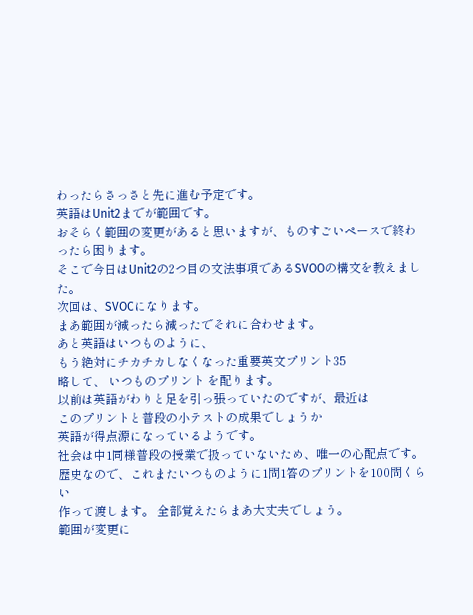わったらさっさと先に進む予定です。
英語はUnit2までが範囲です。
おそらく範囲の変更があると思いますが、ものすごいペースで終わったら困ります。
そこで今日はUnit2の2つ目の文法事項であるSVOOの構文を教えました。
次回は、SVOCになります。
まあ範囲が減ったら減ったでそれに合わせます。
あと英語はいつものように、
もう絶対にチカチカしなくなった重要英文プリント35
略して、 いつものプリント を配ります。
以前は英語がわりと足を引っ張っていたのですが、最近は
このプリントと普段の小テストの成果でしょうか
英語が得点源になっているようです。
社会は中1同様普段の授業で扱っていないため、唯一の心配点です。
歴史なので、これまたいつものように1問1答のプリントを100問くらい
作って渡します。 全部覚えたらまあ大丈夫でしょう。
範囲が変更に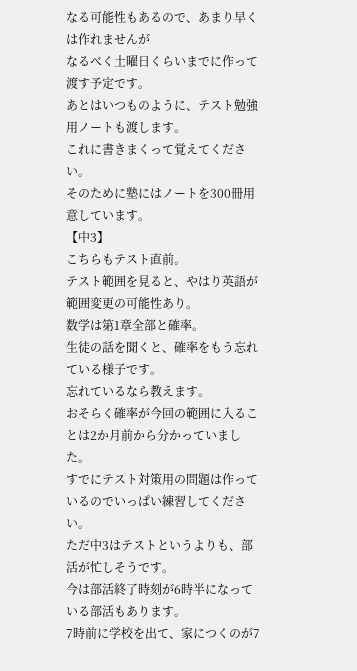なる可能性もあるので、あまり早くは作れませんが
なるべく土曜日くらいまでに作って渡す予定です。
あとはいつものように、テスト勉強用ノートも渡します。
これに書きまくって覚えてください。
そのために塾にはノートを300冊用意しています。
【中3】
こちらもテスト直前。
テスト範囲を見ると、やはり英語が範囲変更の可能性あり。
数学は第1章全部と確率。
生徒の話を聞くと、確率をもう忘れている様子です。
忘れているなら教えます。
おそらく確率が今回の範囲に入ることは2か月前から分かっていました。
すでにテスト対策用の問題は作っているのでいっぱい練習してください。
ただ中3はテストというよりも、部活が忙しそうです。
今は部活終了時刻が6時半になっている部活もあります。
7時前に学校を出て、家につくのが7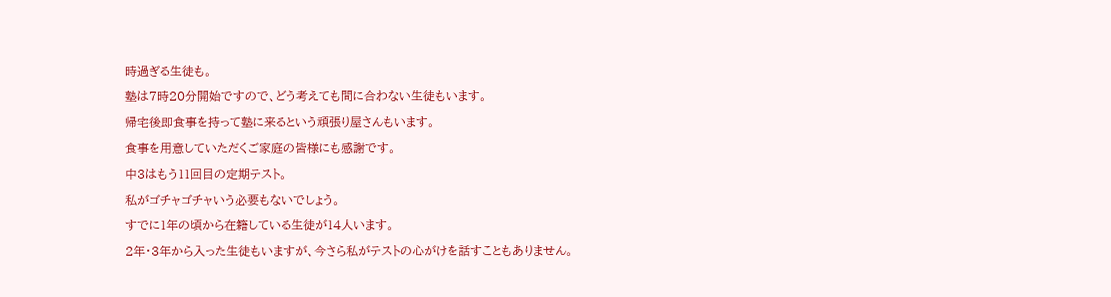時過ぎる生徒も。
塾は7時20分開始ですので、どう考えても間に合わない生徒もいます。
帰宅後即食事を持って塾に来るという頑張り屋さんもいます。
食事を用意していただくご家庭の皆様にも感謝です。
中3はもう11回目の定期テスト。
私がゴチャゴチャいう必要もないでしょう。
すでに1年の頃から在籍している生徒が14人います。
2年・3年から入った生徒もいますが、今さら私がテストの心がけを話すこともありません。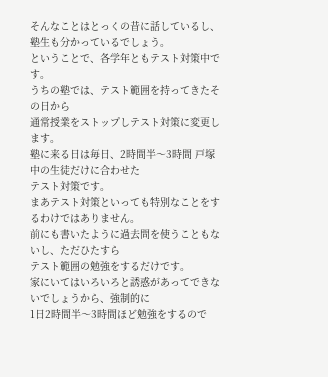そんなことはとっくの昔に話しているし、塾生も分かっているでしょう。
ということで、各学年ともテスト対策中です。
うちの塾では、テスト範囲を持ってきたその日から
通常授業をストップしテスト対策に変更します。
塾に来る日は毎日、2時間半〜3時間 戸塚中の生徒だけに合わせた
テスト対策です。
まあテスト対策といっても特別なことをするわけではありません。
前にも書いたように過去問を使うこともないし、ただひたすら
テスト範囲の勉強をするだけです。
家にいてはいろいろと誘惑があってできないでしょうから、強制的に
1日2時間半〜3時間ほど勉強をするので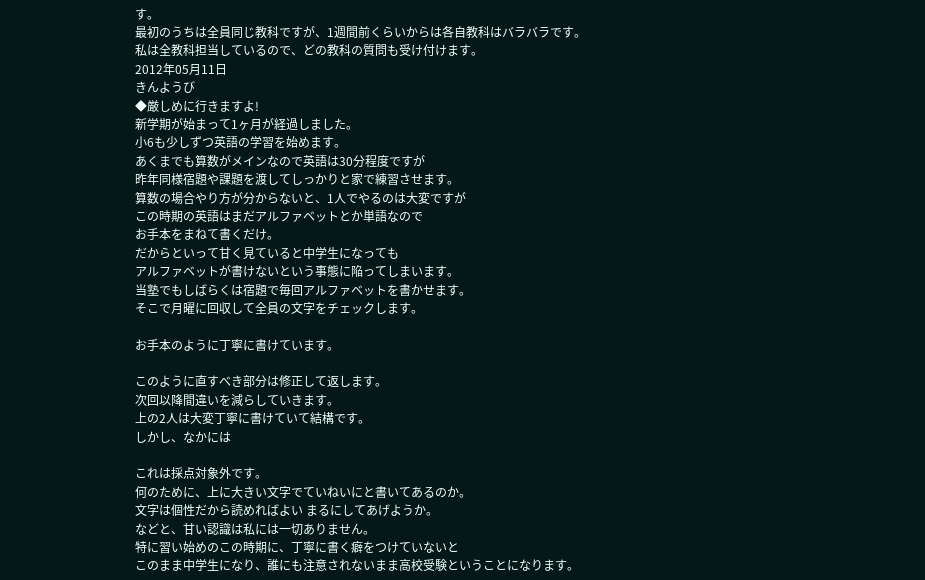す。
最初のうちは全員同じ教科ですが、1週間前くらいからは各自教科はバラバラです。
私は全教科担当しているので、どの教科の質問も受け付けます。
2012年05月11日
きんようび
◆厳しめに行きますよ!
新学期が始まって1ヶ月が経過しました。
小6も少しずつ英語の学習を始めます。
あくまでも算数がメインなので英語は30分程度ですが
昨年同様宿題や課題を渡してしっかりと家で練習させます。
算数の場合やり方が分からないと、1人でやるのは大変ですが
この時期の英語はまだアルファベットとか単語なので
お手本をまねて書くだけ。
だからといって甘く見ていると中学生になっても
アルファベットが書けないという事態に陥ってしまいます。
当塾でもしばらくは宿題で毎回アルファベットを書かせます。
そこで月曜に回収して全員の文字をチェックします。

お手本のように丁寧に書けています。

このように直すべき部分は修正して返します。
次回以降間違いを減らしていきます。
上の2人は大変丁寧に書けていて結構です。
しかし、なかには

これは採点対象外です。
何のために、上に大きい文字でていねいにと書いてあるのか。
文字は個性だから読めればよい まるにしてあげようか。
などと、甘い認識は私には一切ありません。
特に習い始めのこの時期に、丁寧に書く癖をつけていないと
このまま中学生になり、誰にも注意されないまま高校受験ということになります。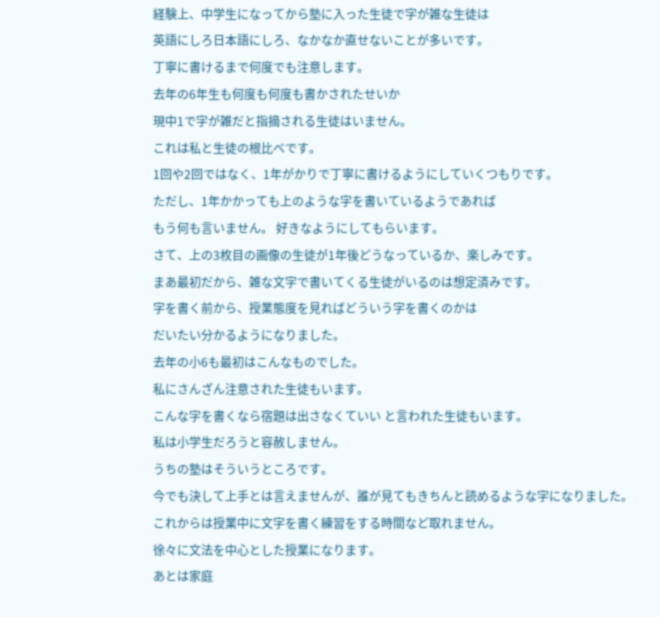経験上、中学生になってから塾に入った生徒で字が雑な生徒は
英語にしろ日本語にしろ、なかなか直せないことが多いです。
丁寧に書けるまで何度でも注意します。
去年の6年生も何度も何度も書かされたせいか
現中1で字が雑だと指摘される生徒はいません。
これは私と生徒の根比べです。
1回や2回ではなく、1年がかりで丁寧に書けるようにしていくつもりです。
ただし、1年かかっても上のような字を書いているようであれば
もう何も言いません。 好きなようにしてもらいます。
さて、上の3枚目の画像の生徒が1年後どうなっているか、楽しみです。
まあ最初だから、雑な文字で書いてくる生徒がいるのは想定済みです。
字を書く前から、授業態度を見ればどういう字を書くのかは
だいたい分かるようになりました。
去年の小6も最初はこんなものでした。
私にさんざん注意された生徒もいます。
こんな字を書くなら宿題は出さなくていい と言われた生徒もいます。
私は小学生だろうと容赦しません。
うちの塾はそういうところです。
今でも決して上手とは言えませんが、誰が見てもきちんと読めるような字になりました。
これからは授業中に文字を書く練習をする時間など取れません。
徐々に文法を中心とした授業になります。
あとは家庭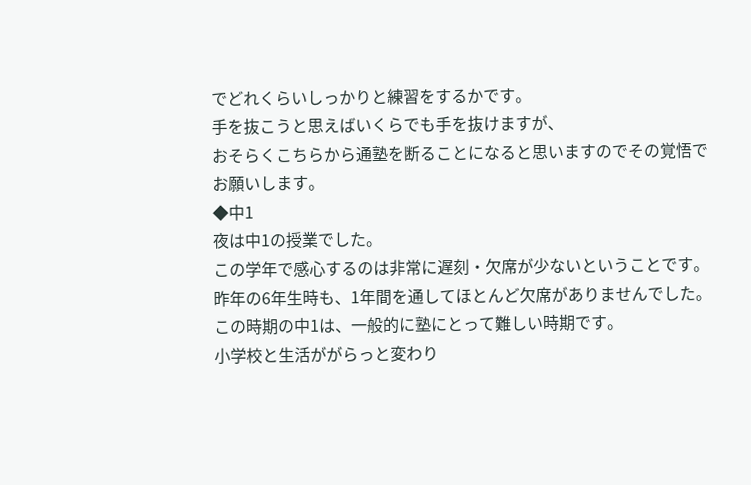でどれくらいしっかりと練習をするかです。
手を抜こうと思えばいくらでも手を抜けますが、
おそらくこちらから通塾を断ることになると思いますのでその覚悟でお願いします。
◆中1
夜は中1の授業でした。
この学年で感心するのは非常に遅刻・欠席が少ないということです。
昨年の6年生時も、1年間を通してほとんど欠席がありませんでした。
この時期の中1は、一般的に塾にとって難しい時期です。
小学校と生活ががらっと変わり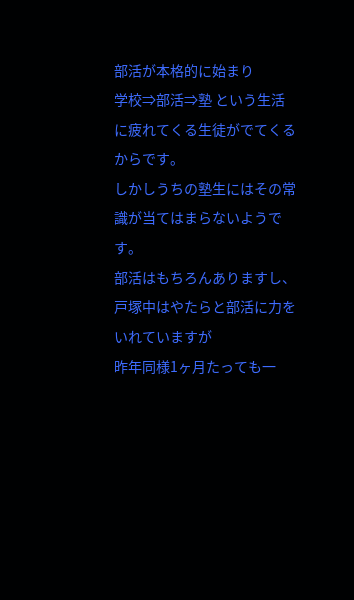部活が本格的に始まり
学校⇒部活⇒塾 という生活に疲れてくる生徒がでてくるからです。
しかしうちの塾生にはその常識が当てはまらないようです。
部活はもちろんありますし、戸塚中はやたらと部活に力をいれていますが
昨年同様1ヶ月たっても一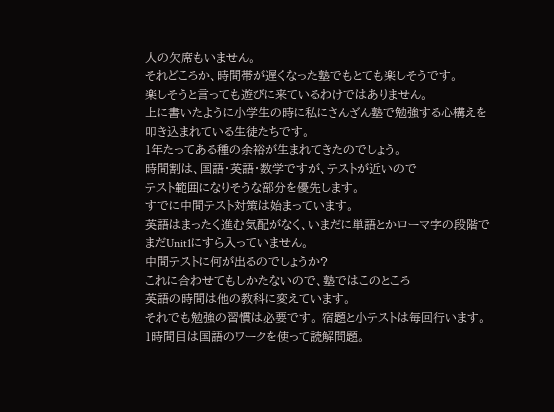人の欠席もいません。
それどころか、時間帯が遅くなった塾でもとても楽しそうです。
楽しそうと言っても遊びに来ているわけではありません。
上に書いたように小学生の時に私にさんざん塾で勉強する心構えを
叩き込まれている生徒たちです。
1年たってある種の余裕が生まれてきたのでしょう。
時間割は、国語・英語・数学ですが、テストが近いので
テスト範囲になりそうな部分を優先します。
すでに中間テスト対策は始まっています。
英語はまったく進む気配がなく、いまだに単語とかローマ字の段階で
まだUnit1にすら入っていません。
中間テストに何が出るのでしょうか?
これに合わせてもしかたないので、塾ではこのところ
英語の時間は他の教科に変えています。
それでも勉強の習慣は必要です。 宿題と小テストは毎回行います。
1時間目は国語のワークを使って読解問題。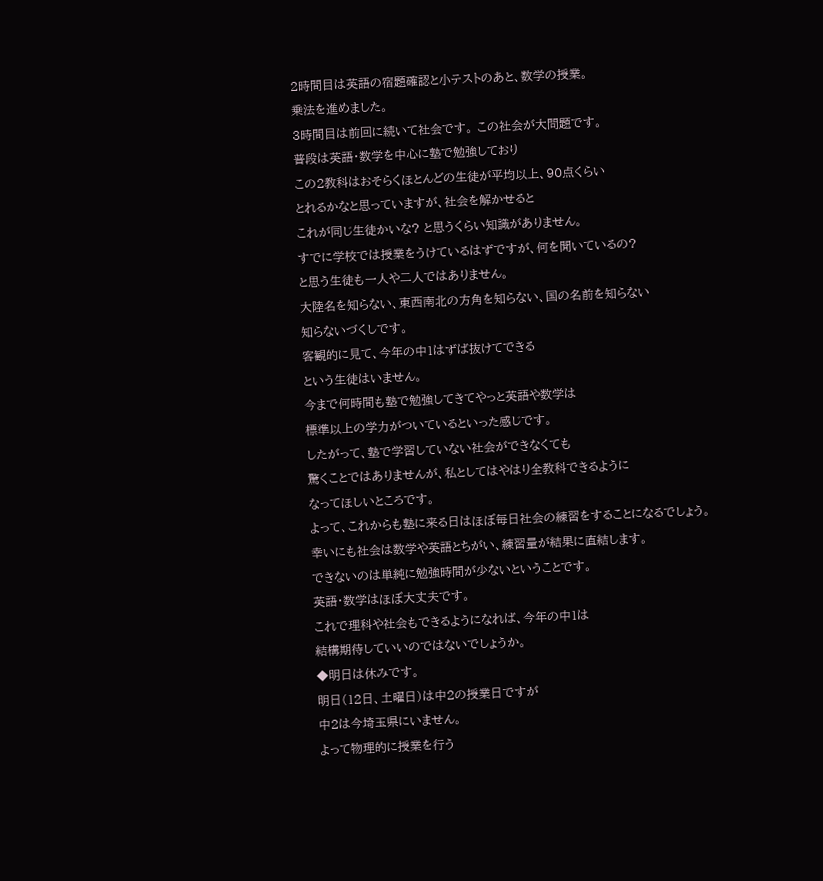2時間目は英語の宿題確認と小テストのあと、数学の授業。
乗法を進めました。
3時間目は前回に続いて社会です。 この社会が大問題です。
普段は英語・数学を中心に塾で勉強しており
この2教科はおそらくほとんどの生徒が平均以上、90点くらい
とれるかなと思っていますが、社会を解かせると
これが同じ生徒かいな? と思うくらい知識がありません。
すでに学校では授業をうけているはずですが、何を聞いているの?
と思う生徒も一人や二人ではありません。
大陸名を知らない、東西南北の方角を知らない、国の名前を知らない
知らないづくしです。
客観的に見て、今年の中1はずば抜けてできる
という生徒はいません。
今まで何時間も塾で勉強してきてやっと英語や数学は
標準以上の学力がついているといった感じです。
したがって、塾で学習していない社会ができなくても
驚くことではありませんが、私としてはやはり全教科できるように
なってほしいところです。
よって、これからも塾に来る日はほぼ毎日社会の練習をすることになるでしょう。
幸いにも社会は数学や英語とちがい、練習量が結果に直結します。
できないのは単純に勉強時間が少ないということです。
英語・数学はほぼ大丈夫です。
これで理科や社会もできるようになれば、今年の中1は
結構期待していいのではないでしょうか。
◆明日は休みです。
明日(12日、土曜日)は中2の授業日ですが
中2は今埼玉県にいません。
よって物理的に授業を行う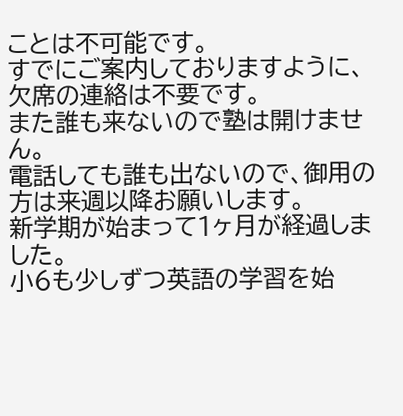ことは不可能です。
すでにご案内しておりますように、欠席の連絡は不要です。
また誰も来ないので塾は開けません。
電話しても誰も出ないので、御用の方は来週以降お願いします。
新学期が始まって1ヶ月が経過しました。
小6も少しずつ英語の学習を始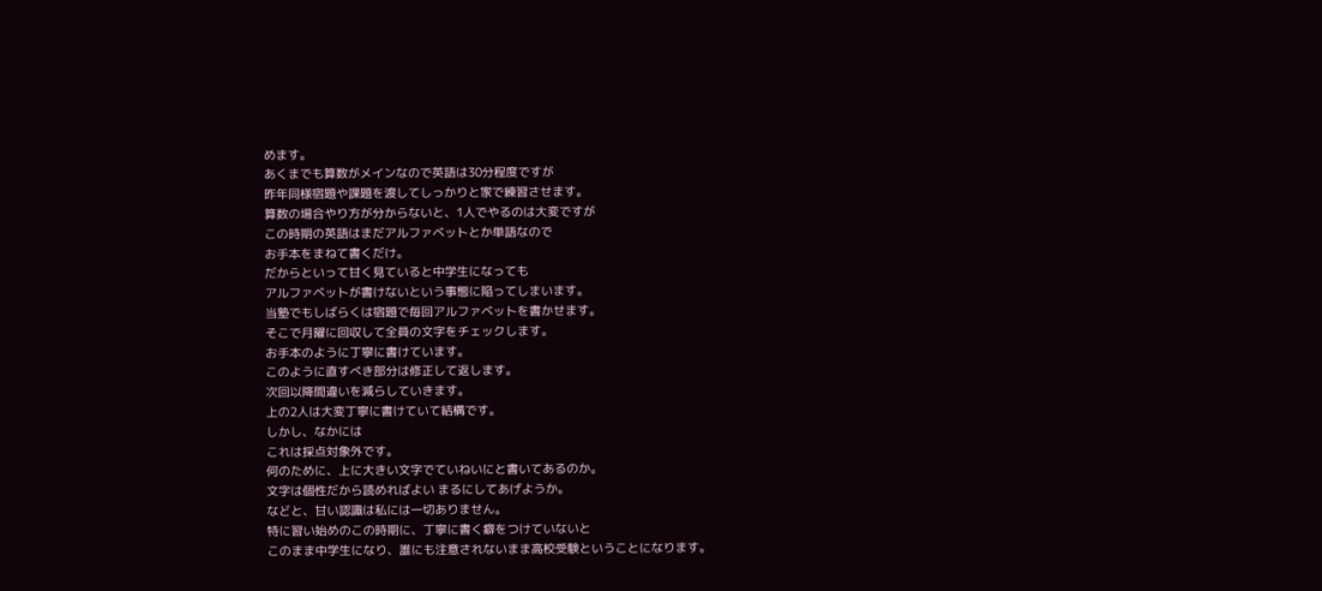めます。
あくまでも算数がメインなので英語は30分程度ですが
昨年同様宿題や課題を渡してしっかりと家で練習させます。
算数の場合やり方が分からないと、1人でやるのは大変ですが
この時期の英語はまだアルファベットとか単語なので
お手本をまねて書くだけ。
だからといって甘く見ていると中学生になっても
アルファベットが書けないという事態に陥ってしまいます。
当塾でもしばらくは宿題で毎回アルファベットを書かせます。
そこで月曜に回収して全員の文字をチェックします。
お手本のように丁寧に書けています。
このように直すべき部分は修正して返します。
次回以降間違いを減らしていきます。
上の2人は大変丁寧に書けていて結構です。
しかし、なかには
これは採点対象外です。
何のために、上に大きい文字でていねいにと書いてあるのか。
文字は個性だから読めればよい まるにしてあげようか。
などと、甘い認識は私には一切ありません。
特に習い始めのこの時期に、丁寧に書く癖をつけていないと
このまま中学生になり、誰にも注意されないまま高校受験ということになります。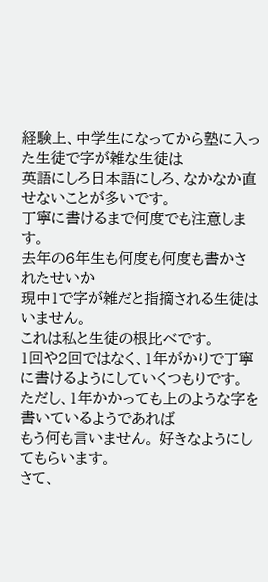経験上、中学生になってから塾に入った生徒で字が雑な生徒は
英語にしろ日本語にしろ、なかなか直せないことが多いです。
丁寧に書けるまで何度でも注意します。
去年の6年生も何度も何度も書かされたせいか
現中1で字が雑だと指摘される生徒はいません。
これは私と生徒の根比べです。
1回や2回ではなく、1年がかりで丁寧に書けるようにしていくつもりです。
ただし、1年かかっても上のような字を書いているようであれば
もう何も言いません。 好きなようにしてもらいます。
さて、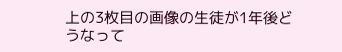上の3枚目の画像の生徒が1年後どうなって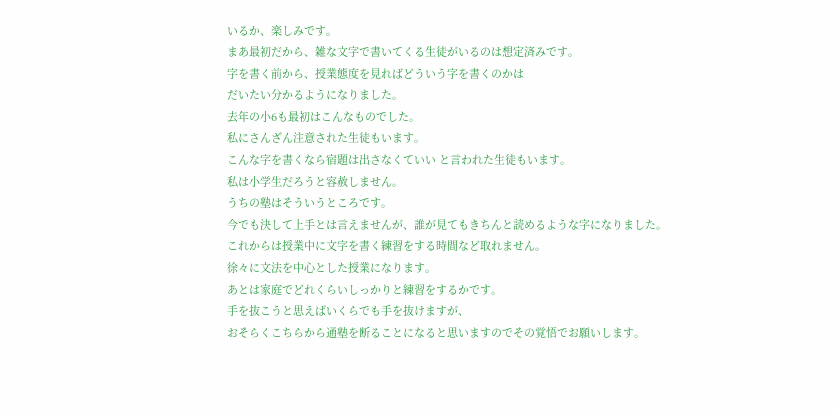いるか、楽しみです。
まあ最初だから、雑な文字で書いてくる生徒がいるのは想定済みです。
字を書く前から、授業態度を見ればどういう字を書くのかは
だいたい分かるようになりました。
去年の小6も最初はこんなものでした。
私にさんざん注意された生徒もいます。
こんな字を書くなら宿題は出さなくていい と言われた生徒もいます。
私は小学生だろうと容赦しません。
うちの塾はそういうところです。
今でも決して上手とは言えませんが、誰が見てもきちんと読めるような字になりました。
これからは授業中に文字を書く練習をする時間など取れません。
徐々に文法を中心とした授業になります。
あとは家庭でどれくらいしっかりと練習をするかです。
手を抜こうと思えばいくらでも手を抜けますが、
おそらくこちらから通塾を断ることになると思いますのでその覚悟でお願いします。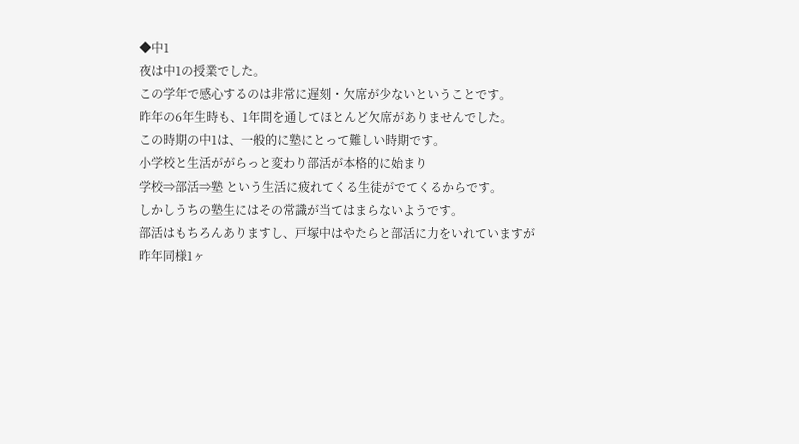◆中1
夜は中1の授業でした。
この学年で感心するのは非常に遅刻・欠席が少ないということです。
昨年の6年生時も、1年間を通してほとんど欠席がありませんでした。
この時期の中1は、一般的に塾にとって難しい時期です。
小学校と生活ががらっと変わり部活が本格的に始まり
学校⇒部活⇒塾 という生活に疲れてくる生徒がでてくるからです。
しかしうちの塾生にはその常識が当てはまらないようです。
部活はもちろんありますし、戸塚中はやたらと部活に力をいれていますが
昨年同様1ヶ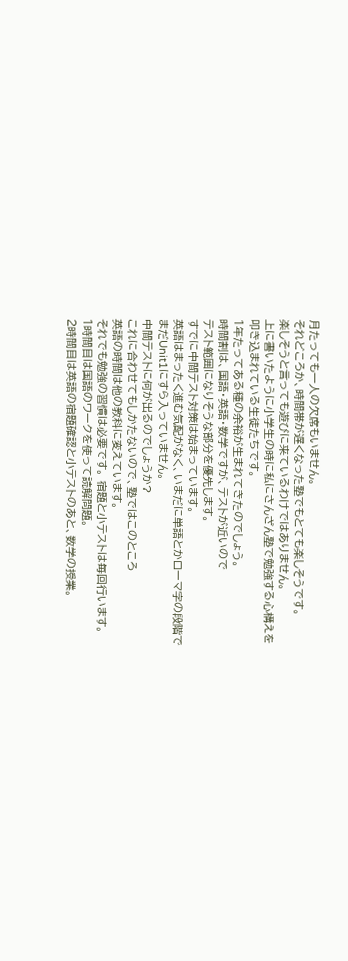月たっても一人の欠席もいません。
それどころか、時間帯が遅くなった塾でもとても楽しそうです。
楽しそうと言っても遊びに来ているわけではありません。
上に書いたように小学生の時に私にさんざん塾で勉強する心構えを
叩き込まれている生徒たちです。
1年たってある種の余裕が生まれてきたのでしょう。
時間割は、国語・英語・数学ですが、テストが近いので
テスト範囲になりそうな部分を優先します。
すでに中間テスト対策は始まっています。
英語はまったく進む気配がなく、いまだに単語とかローマ字の段階で
まだUnit1にすら入っていません。
中間テストに何が出るのでしょうか?
これに合わせてもしかたないので、塾ではこのところ
英語の時間は他の教科に変えています。
それでも勉強の習慣は必要です。 宿題と小テストは毎回行います。
1時間目は国語のワークを使って読解問題。
2時間目は英語の宿題確認と小テストのあと、数学の授業。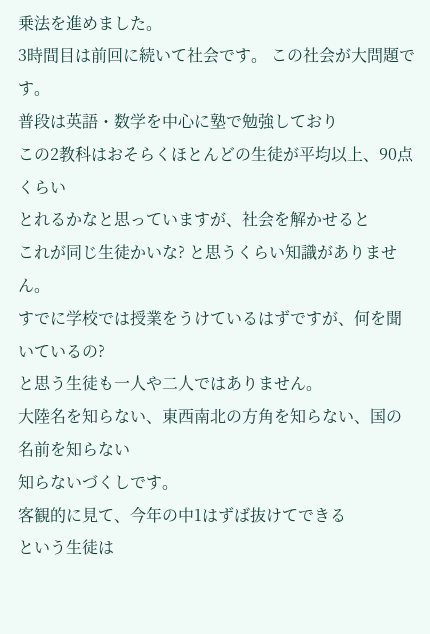乗法を進めました。
3時間目は前回に続いて社会です。 この社会が大問題です。
普段は英語・数学を中心に塾で勉強しており
この2教科はおそらくほとんどの生徒が平均以上、90点くらい
とれるかなと思っていますが、社会を解かせると
これが同じ生徒かいな? と思うくらい知識がありません。
すでに学校では授業をうけているはずですが、何を聞いているの?
と思う生徒も一人や二人ではありません。
大陸名を知らない、東西南北の方角を知らない、国の名前を知らない
知らないづくしです。
客観的に見て、今年の中1はずば抜けてできる
という生徒は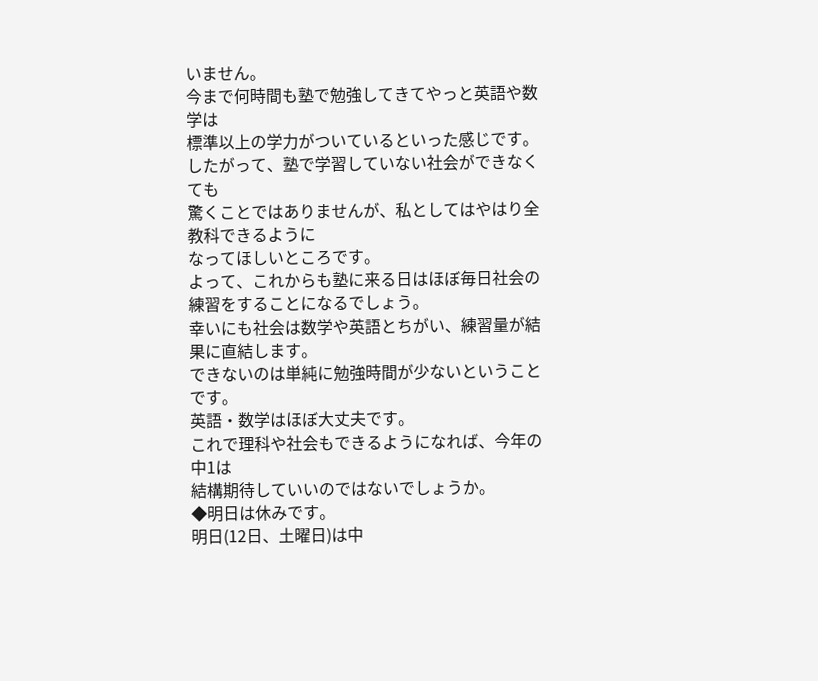いません。
今まで何時間も塾で勉強してきてやっと英語や数学は
標準以上の学力がついているといった感じです。
したがって、塾で学習していない社会ができなくても
驚くことではありませんが、私としてはやはり全教科できるように
なってほしいところです。
よって、これからも塾に来る日はほぼ毎日社会の練習をすることになるでしょう。
幸いにも社会は数学や英語とちがい、練習量が結果に直結します。
できないのは単純に勉強時間が少ないということです。
英語・数学はほぼ大丈夫です。
これで理科や社会もできるようになれば、今年の中1は
結構期待していいのではないでしょうか。
◆明日は休みです。
明日(12日、土曜日)は中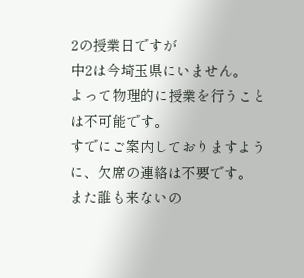2の授業日ですが
中2は今埼玉県にいません。
よって物理的に授業を行うことは不可能です。
すでにご案内しておりますように、欠席の連絡は不要です。
また誰も来ないの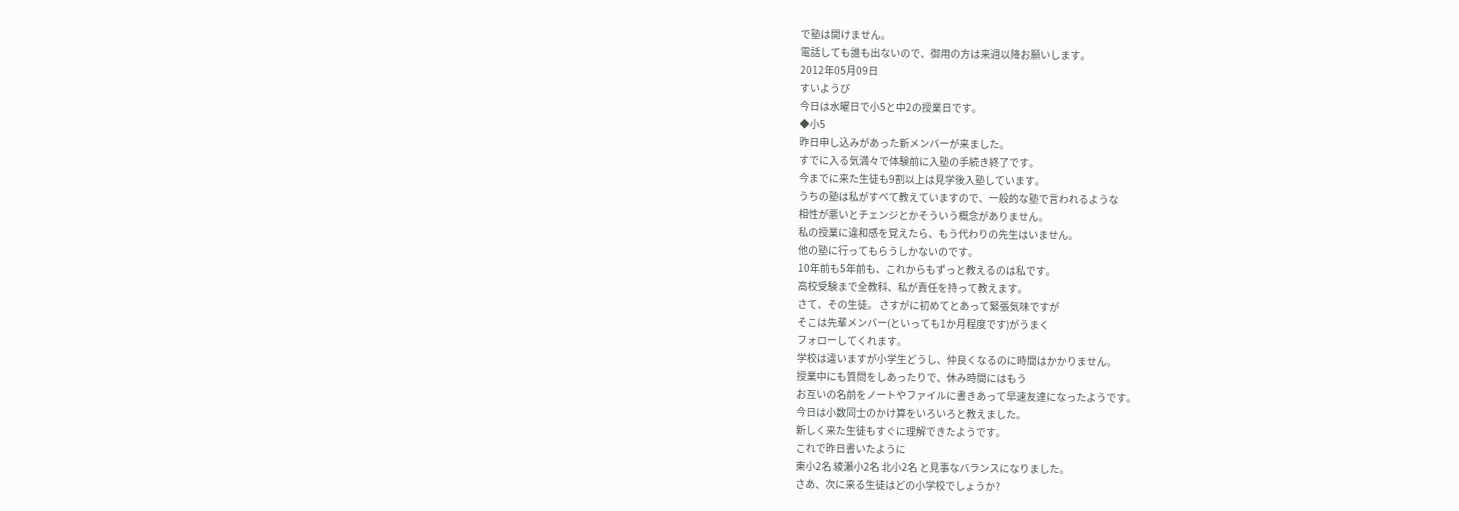で塾は開けません。
電話しても誰も出ないので、御用の方は来週以降お願いします。
2012年05月09日
すいようび
今日は水曜日で小5と中2の授業日です。
◆小5
昨日申し込みがあった新メンバーが来ました。
すでに入る気満々で体験前に入塾の手続き終了です。
今までに来た生徒も9割以上は見学後入塾しています。
うちの塾は私がすべて教えていますので、一般的な塾で言われるような
相性が悪いとチェンジとかそういう概念がありません。
私の授業に違和感を覚えたら、もう代わりの先生はいません。
他の塾に行ってもらうしかないのです。
10年前も5年前も、これからもずっと教えるのは私です。
高校受験まで全教科、私が責任を持って教えます。
さて、その生徒。 さすがに初めてとあって緊張気味ですが
そこは先輩メンバー(といっても1か月程度です)がうまく
フォローしてくれます。
学校は違いますが小学生どうし、仲良くなるのに時間はかかりません。
授業中にも質問をしあったりで、休み時間にはもう
お互いの名前をノートやファイルに書きあって早速友達になったようです。
今日は小数同士のかけ算をいろいろと教えました。
新しく来た生徒もすぐに理解できたようです。
これで昨日書いたように
東小2名 綾瀬小2名 北小2名 と見事なバランスになりました。
さあ、次に来る生徒はどの小学校でしょうか?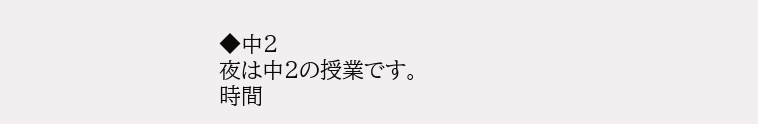◆中2
夜は中2の授業です。
時間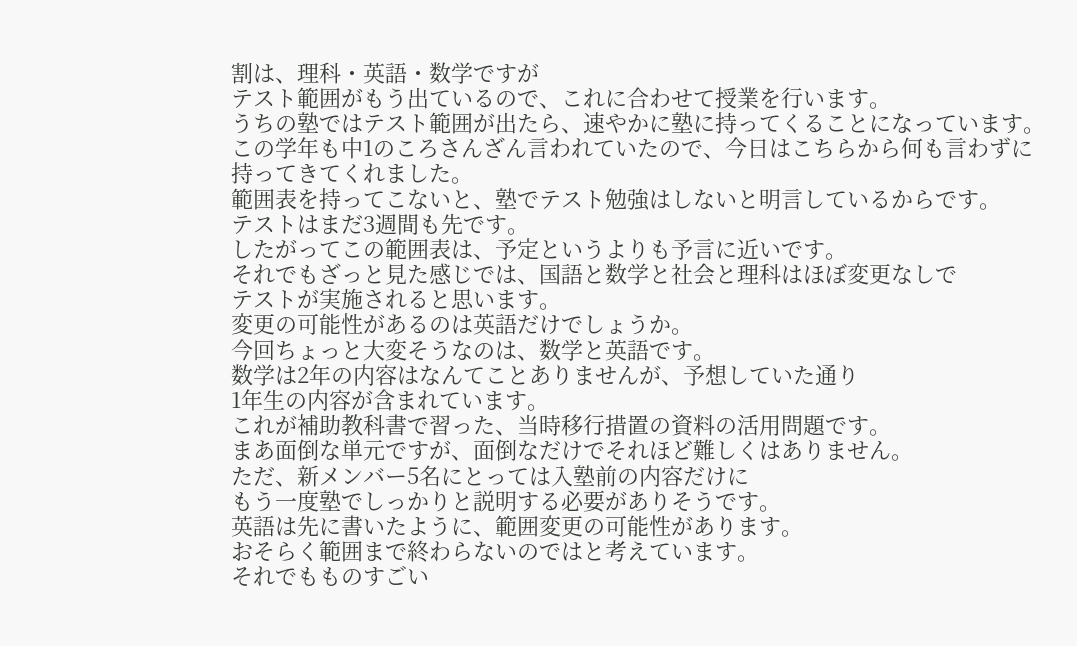割は、理科・英語・数学ですが
テスト範囲がもう出ているので、これに合わせて授業を行います。
うちの塾ではテスト範囲が出たら、速やかに塾に持ってくることになっています。
この学年も中1のころさんざん言われていたので、今日はこちらから何も言わずに
持ってきてくれました。
範囲表を持ってこないと、塾でテスト勉強はしないと明言しているからです。
テストはまだ3週間も先です。
したがってこの範囲表は、予定というよりも予言に近いです。
それでもざっと見た感じでは、国語と数学と社会と理科はほぼ変更なしで
テストが実施されると思います。
変更の可能性があるのは英語だけでしょうか。
今回ちょっと大変そうなのは、数学と英語です。
数学は2年の内容はなんてことありませんが、予想していた通り
1年生の内容が含まれています。
これが補助教科書で習った、当時移行措置の資料の活用問題です。
まあ面倒な単元ですが、面倒なだけでそれほど難しくはありません。
ただ、新メンバー5名にとっては入塾前の内容だけに
もう一度塾でしっかりと説明する必要がありそうです。
英語は先に書いたように、範囲変更の可能性があります。
おそらく範囲まで終わらないのではと考えています。
それでもものすごい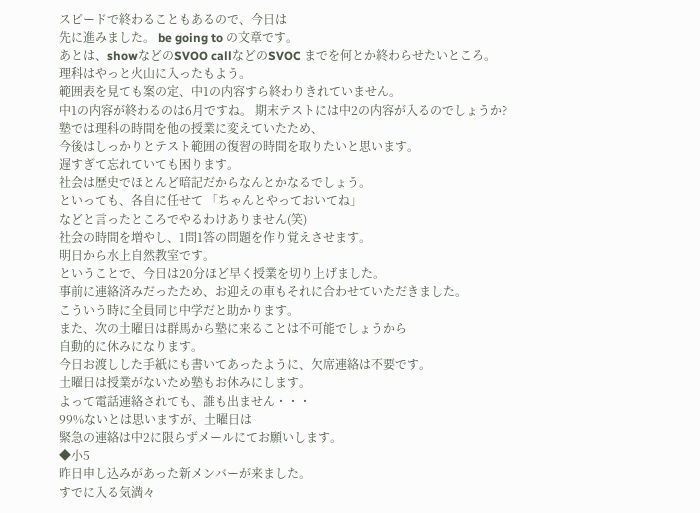スピードで終わることもあるので、今日は
先に進みました。 be going to の文章です。
あとは、showなどのSVOO callなどのSVOC までを何とか終わらせたいところ。
理科はやっと火山に入ったもよう。
範囲表を見ても案の定、中1の内容すら終わりきれていません。
中1の内容が終わるのは6月ですね。 期末テストには中2の内容が入るのでしょうか?
塾では理科の時間を他の授業に変えていたため、
今後はしっかりとテスト範囲の復習の時間を取りたいと思います。
遅すぎて忘れていても困ります。
社会は歴史でほとんど暗記だからなんとかなるでしょう。
といっても、各自に任せて 「ちゃんとやっておいてね」
などと言ったところでやるわけありません(笑)
社会の時間を増やし、1問1答の問題を作り覚えさせます。
明日から水上自然教室です。
ということで、今日は20分ほど早く授業を切り上げました。
事前に連絡済みだったため、お迎えの車もそれに合わせていただきました。
こういう時に全員同じ中学だと助かります。
また、次の土曜日は群馬から塾に来ることは不可能でしょうから
自動的に休みになります。
今日お渡しした手紙にも書いてあったように、欠席連絡は不要です。
土曜日は授業がないため塾もお休みにします。
よって電話連絡されても、誰も出ません・・・
99%ないとは思いますが、土曜日は
緊急の連絡は中2に限らずメールにてお願いします。
◆小5
昨日申し込みがあった新メンバーが来ました。
すでに入る気満々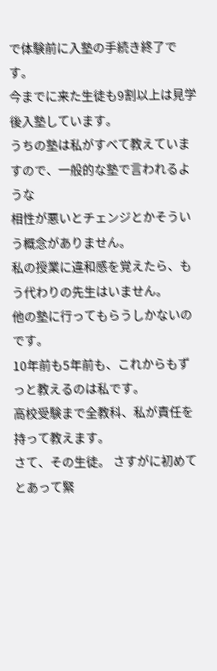で体験前に入塾の手続き終了です。
今までに来た生徒も9割以上は見学後入塾しています。
うちの塾は私がすべて教えていますので、一般的な塾で言われるような
相性が悪いとチェンジとかそういう概念がありません。
私の授業に違和感を覚えたら、もう代わりの先生はいません。
他の塾に行ってもらうしかないのです。
10年前も5年前も、これからもずっと教えるのは私です。
高校受験まで全教科、私が責任を持って教えます。
さて、その生徒。 さすがに初めてとあって緊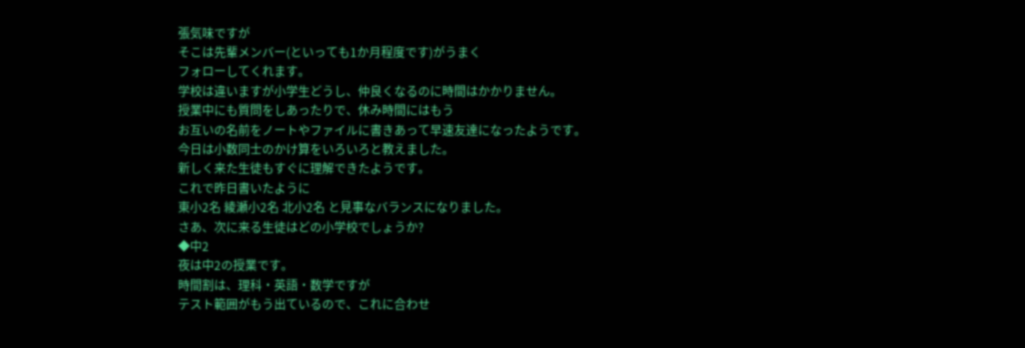張気味ですが
そこは先輩メンバー(といっても1か月程度です)がうまく
フォローしてくれます。
学校は違いますが小学生どうし、仲良くなるのに時間はかかりません。
授業中にも質問をしあったりで、休み時間にはもう
お互いの名前をノートやファイルに書きあって早速友達になったようです。
今日は小数同士のかけ算をいろいろと教えました。
新しく来た生徒もすぐに理解できたようです。
これで昨日書いたように
東小2名 綾瀬小2名 北小2名 と見事なバランスになりました。
さあ、次に来る生徒はどの小学校でしょうか?
◆中2
夜は中2の授業です。
時間割は、理科・英語・数学ですが
テスト範囲がもう出ているので、これに合わせ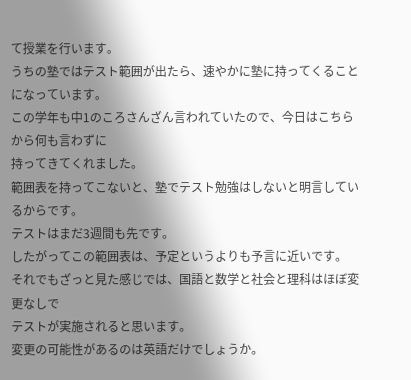て授業を行います。
うちの塾ではテスト範囲が出たら、速やかに塾に持ってくることになっています。
この学年も中1のころさんざん言われていたので、今日はこちらから何も言わずに
持ってきてくれました。
範囲表を持ってこないと、塾でテスト勉強はしないと明言しているからです。
テストはまだ3週間も先です。
したがってこの範囲表は、予定というよりも予言に近いです。
それでもざっと見た感じでは、国語と数学と社会と理科はほぼ変更なしで
テストが実施されると思います。
変更の可能性があるのは英語だけでしょうか。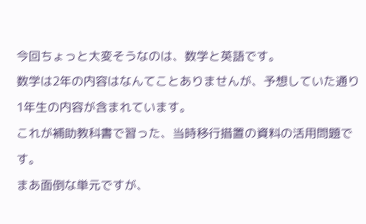今回ちょっと大変そうなのは、数学と英語です。
数学は2年の内容はなんてことありませんが、予想していた通り
1年生の内容が含まれています。
これが補助教科書で習った、当時移行措置の資料の活用問題です。
まあ面倒な単元ですが、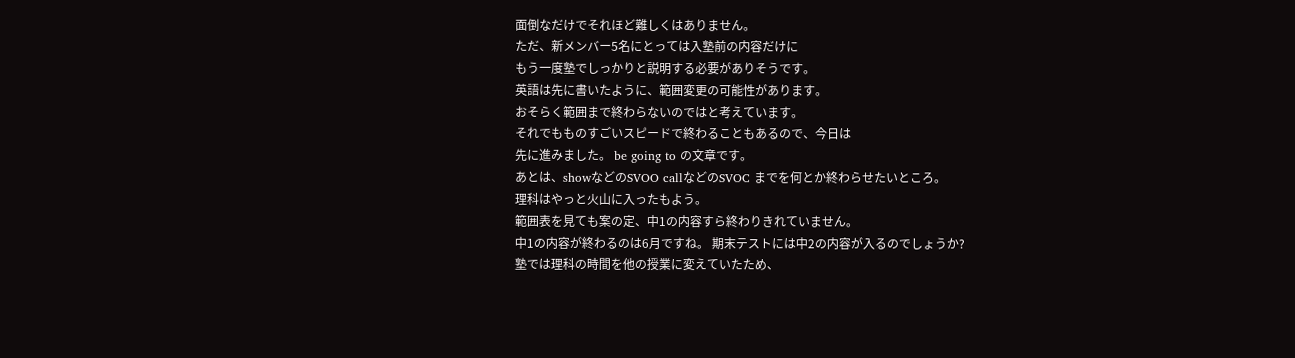面倒なだけでそれほど難しくはありません。
ただ、新メンバー5名にとっては入塾前の内容だけに
もう一度塾でしっかりと説明する必要がありそうです。
英語は先に書いたように、範囲変更の可能性があります。
おそらく範囲まで終わらないのではと考えています。
それでもものすごいスピードで終わることもあるので、今日は
先に進みました。 be going to の文章です。
あとは、showなどのSVOO callなどのSVOC までを何とか終わらせたいところ。
理科はやっと火山に入ったもよう。
範囲表を見ても案の定、中1の内容すら終わりきれていません。
中1の内容が終わるのは6月ですね。 期末テストには中2の内容が入るのでしょうか?
塾では理科の時間を他の授業に変えていたため、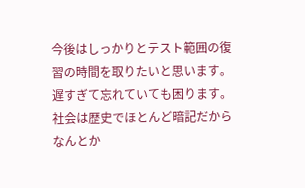今後はしっかりとテスト範囲の復習の時間を取りたいと思います。
遅すぎて忘れていても困ります。
社会は歴史でほとんど暗記だからなんとか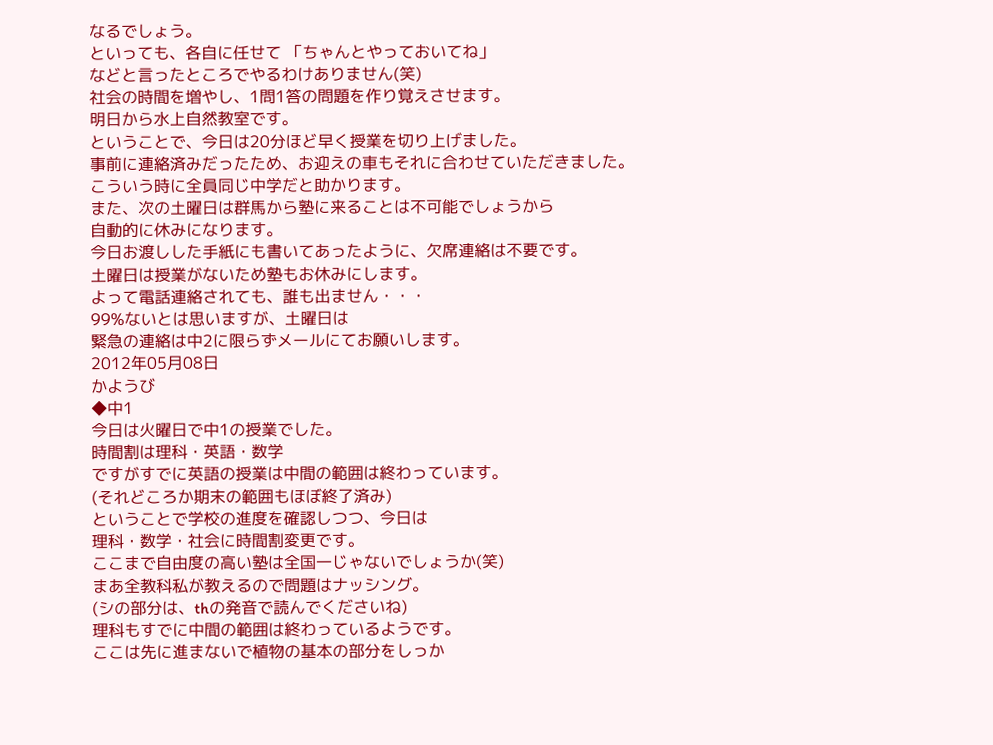なるでしょう。
といっても、各自に任せて 「ちゃんとやっておいてね」
などと言ったところでやるわけありません(笑)
社会の時間を増やし、1問1答の問題を作り覚えさせます。
明日から水上自然教室です。
ということで、今日は20分ほど早く授業を切り上げました。
事前に連絡済みだったため、お迎えの車もそれに合わせていただきました。
こういう時に全員同じ中学だと助かります。
また、次の土曜日は群馬から塾に来ることは不可能でしょうから
自動的に休みになります。
今日お渡しした手紙にも書いてあったように、欠席連絡は不要です。
土曜日は授業がないため塾もお休みにします。
よって電話連絡されても、誰も出ません・・・
99%ないとは思いますが、土曜日は
緊急の連絡は中2に限らずメールにてお願いします。
2012年05月08日
かようび
◆中1
今日は火曜日で中1の授業でした。
時間割は理科・英語・数学
ですがすでに英語の授業は中間の範囲は終わっています。
(それどころか期末の範囲もほぼ終了済み)
ということで学校の進度を確認しつつ、今日は
理科・数学・社会に時間割変更です。
ここまで自由度の高い塾は全国一じゃないでしょうか(笑)
まあ全教科私が教えるので問題はナッシング。
(シの部分は、thの発音で読んでくださいね)
理科もすでに中間の範囲は終わっているようです。
ここは先に進まないで植物の基本の部分をしっか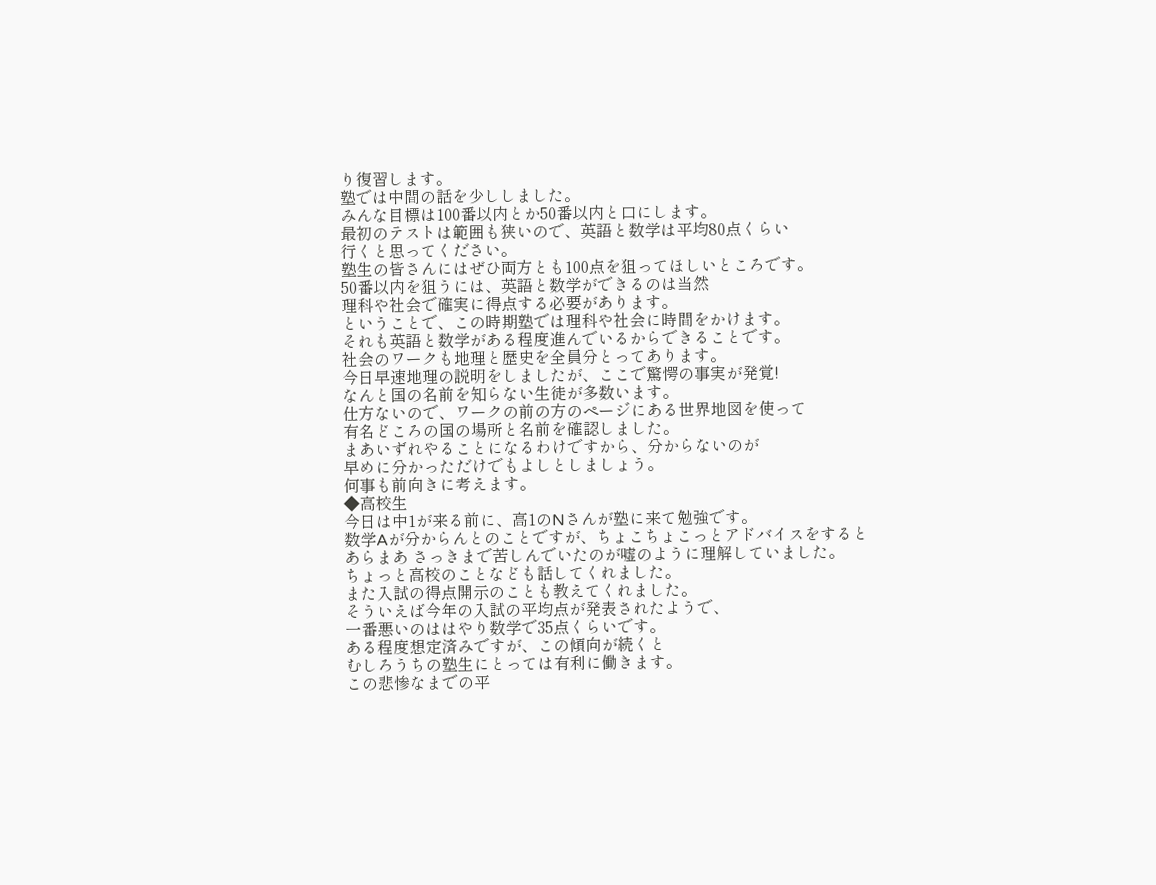り復習します。
塾では中間の話を少ししました。
みんな目標は100番以内とか50番以内と口にします。
最初のテストは範囲も狭いので、英語と数学は平均80点くらい
行くと思ってください。
塾生の皆さんにはぜひ両方とも100点を狙ってほしいところです。
50番以内を狙うには、英語と数学ができるのは当然
理科や社会で確実に得点する必要があります。
ということで、この時期塾では理科や社会に時間をかけます。
それも英語と数学がある程度進んでいるからできることです。
社会のワークも地理と歴史を全員分とってあります。
今日早速地理の説明をしましたが、ここで驚愕の事実が発覚!
なんと国の名前を知らない生徒が多数います。
仕方ないので、ワークの前の方のページにある世界地図を使って
有名どころの国の場所と名前を確認しました。
まあいずれやることになるわけですから、分からないのが
早めに分かっただけでもよしとしましょう。
何事も前向きに考えます。
◆高校生
今日は中1が来る前に、高1のNさんが塾に来て勉強です。
数学Aが分からんとのことですが、ちょこちょこっとアドバイスをすると
あらまあ さっきまで苦しんでいたのが嘘のように理解していました。
ちょっと高校のことなども話してくれました。
また入試の得点開示のことも教えてくれました。
そういえば今年の入試の平均点が発表されたようで、
一番悪いのははやり数学で35点くらいです。
ある程度想定済みですが、この傾向が続くと
むしろうちの塾生にとっては有利に働きます。
この悲惨なまでの平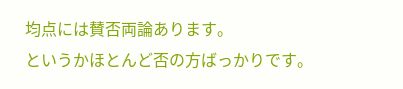均点には賛否両論あります。
というかほとんど否の方ばっかりです。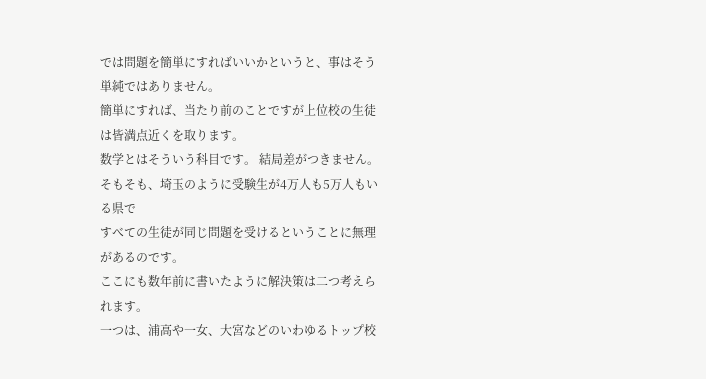では問題を簡単にすればいいかというと、事はそう単純ではありません。
簡単にすれば、当たり前のことですが上位校の生徒は皆満点近くを取ります。
数学とはそういう科目です。 結局差がつきません。
そもそも、埼玉のように受験生が4万人も5万人もいる県で
すべての生徒が同じ問題を受けるということに無理があるのです。
ここにも数年前に書いたように解決策は二つ考えられます。
一つは、浦高や一女、大宮などのいわゆるトップ校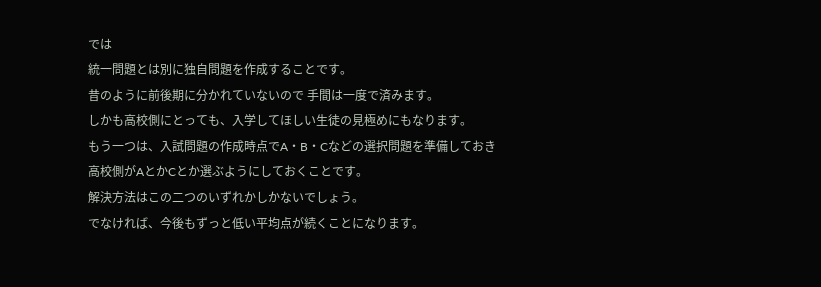では
統一問題とは別に独自問題を作成することです。
昔のように前後期に分かれていないので 手間は一度で済みます。
しかも高校側にとっても、入学してほしい生徒の見極めにもなります。
もう一つは、入試問題の作成時点でA・B・Cなどの選択問題を準備しておき
高校側がAとかCとか選ぶようにしておくことです。
解決方法はこの二つのいずれかしかないでしょう。
でなければ、今後もずっと低い平均点が続くことになります。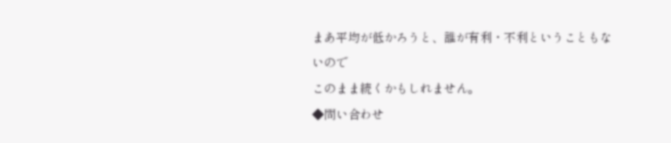まあ平均が低かろうと、誰が有利・不利ということもないので
このまま続くかもしれません。
◆問い合わせ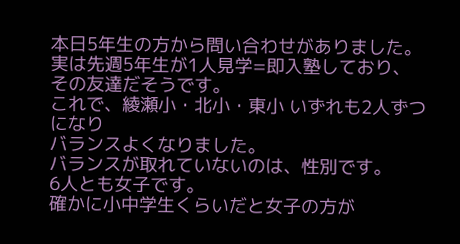本日5年生の方から問い合わせがありました。
実は先週5年生が1人見学=即入塾しており、その友達だそうです。
これで、綾瀬小・北小・東小 いずれも2人ずつになり
バランスよくなりました。
バランスが取れていないのは、性別です。
6人とも女子です。
確かに小中学生くらいだと女子の方が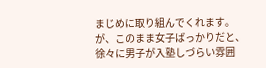まじめに取り組んでくれます。
が、このまま女子ばっかりだと、
徐々に男子が入塾しづらい雰囲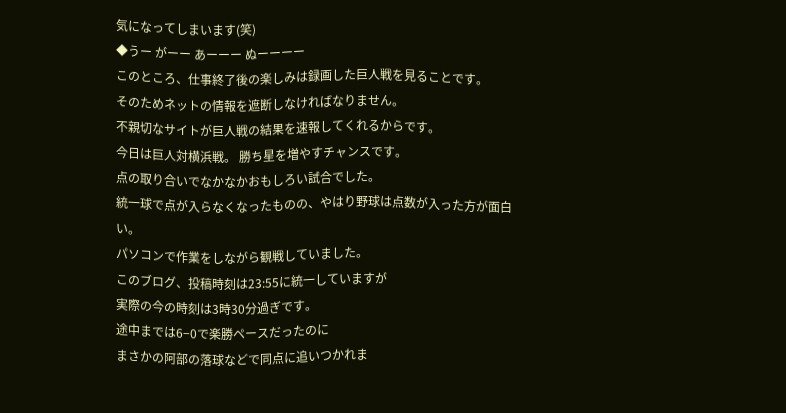気になってしまいます(笑)
◆うー がーー あーーー ぬーーーー
このところ、仕事終了後の楽しみは録画した巨人戦を見ることです。
そのためネットの情報を遮断しなければなりません。
不親切なサイトが巨人戦の結果を速報してくれるからです。
今日は巨人対横浜戦。 勝ち星を増やすチャンスです。
点の取り合いでなかなかおもしろい試合でした。
統一球で点が入らなくなったものの、やはり野球は点数が入った方が面白い。
パソコンで作業をしながら観戦していました。
このブログ、投稿時刻は23:55に統一していますが
実際の今の時刻は3時30分過ぎです。
途中までは6−0で楽勝ペースだったのに
まさかの阿部の落球などで同点に追いつかれま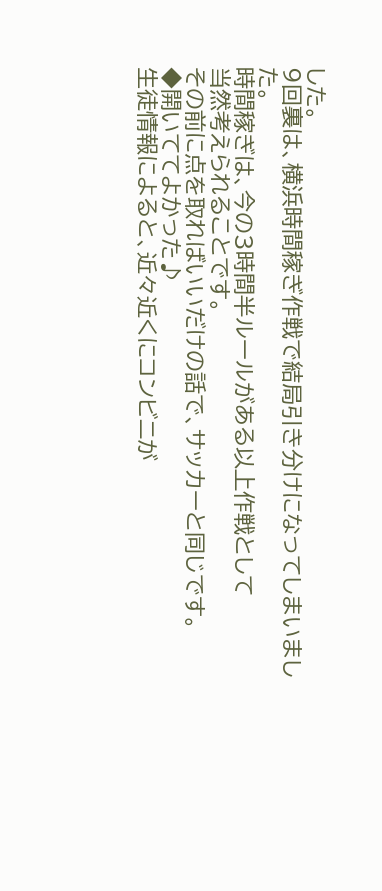した。
9回裏は、横浜時間稼ぎ作戦で結局引き分けになってしまいました。
時間稼ぎは、今の3時間半ルールがある以上作戦として
当然考えられることです。
その前に点を取ればいいだけの話で、サッカーと同じです。
◆開いててよかった♪
生徒情報によると、近々近くにコンビニが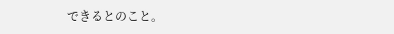できるとのこと。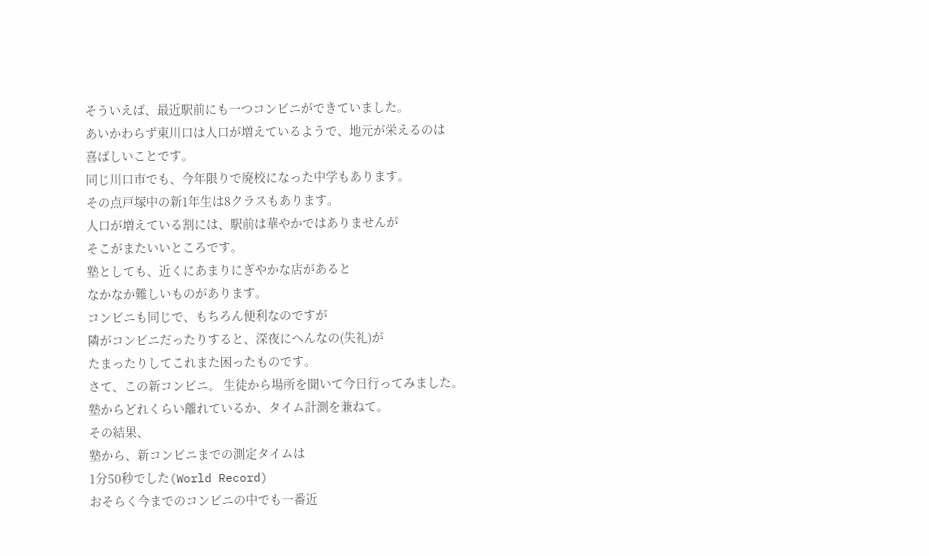そういえば、最近駅前にも一つコンビニができていました。
あいかわらず東川口は人口が増えているようで、地元が栄えるのは
喜ばしいことです。
同じ川口市でも、今年限りで廃校になった中学もあります。
その点戸塚中の新1年生は8クラスもあります。
人口が増えている割には、駅前は華やかではありませんが
そこがまたいいところです。
塾としても、近くにあまりにぎやかな店があると
なかなか難しいものがあります。
コンビニも同じで、もちろん便利なのですが
隣がコンビニだったりすると、深夜にへんなの(失礼)が
たまったりしてこれまた困ったものです。
さて、この新コンビニ。 生徒から場所を聞いて今日行ってみました。
塾からどれくらい離れているか、タイム計測を兼ねて。
その結果、
塾から、新コンビニまでの測定タイムは
1分50秒でした(World Record)
おそらく今までのコンビニの中でも一番近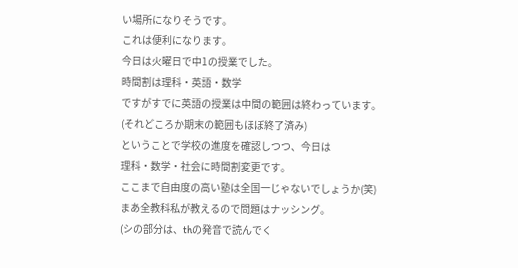い場所になりそうです。
これは便利になります。
今日は火曜日で中1の授業でした。
時間割は理科・英語・数学
ですがすでに英語の授業は中間の範囲は終わっています。
(それどころか期末の範囲もほぼ終了済み)
ということで学校の進度を確認しつつ、今日は
理科・数学・社会に時間割変更です。
ここまで自由度の高い塾は全国一じゃないでしょうか(笑)
まあ全教科私が教えるので問題はナッシング。
(シの部分は、thの発音で読んでく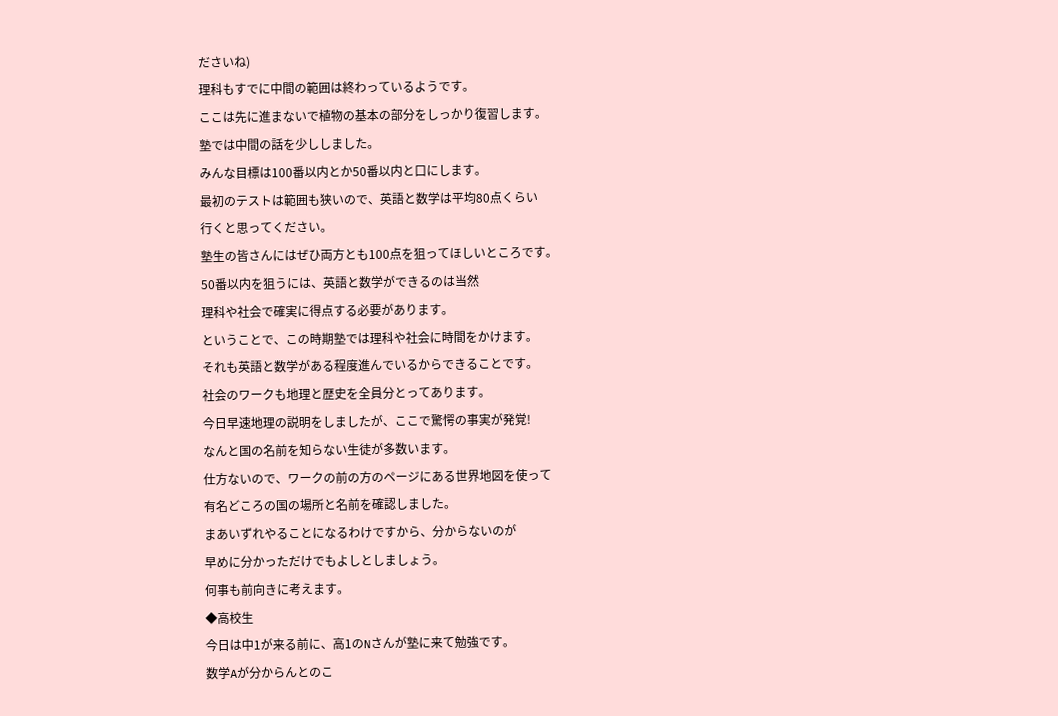ださいね)
理科もすでに中間の範囲は終わっているようです。
ここは先に進まないで植物の基本の部分をしっかり復習します。
塾では中間の話を少ししました。
みんな目標は100番以内とか50番以内と口にします。
最初のテストは範囲も狭いので、英語と数学は平均80点くらい
行くと思ってください。
塾生の皆さんにはぜひ両方とも100点を狙ってほしいところです。
50番以内を狙うには、英語と数学ができるのは当然
理科や社会で確実に得点する必要があります。
ということで、この時期塾では理科や社会に時間をかけます。
それも英語と数学がある程度進んでいるからできることです。
社会のワークも地理と歴史を全員分とってあります。
今日早速地理の説明をしましたが、ここで驚愕の事実が発覚!
なんと国の名前を知らない生徒が多数います。
仕方ないので、ワークの前の方のページにある世界地図を使って
有名どころの国の場所と名前を確認しました。
まあいずれやることになるわけですから、分からないのが
早めに分かっただけでもよしとしましょう。
何事も前向きに考えます。
◆高校生
今日は中1が来る前に、高1のNさんが塾に来て勉強です。
数学Aが分からんとのこ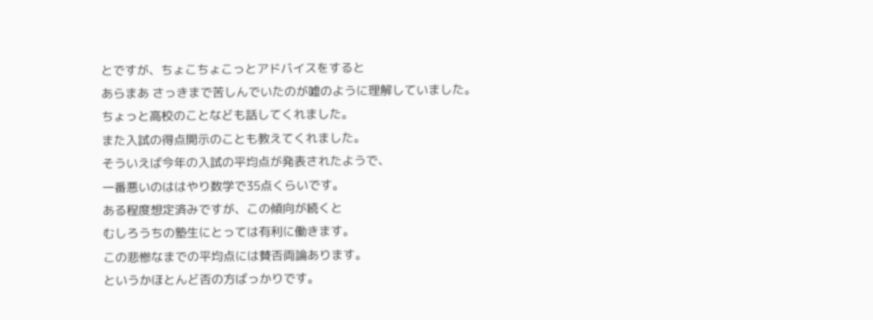とですが、ちょこちょこっとアドバイスをすると
あらまあ さっきまで苦しんでいたのが嘘のように理解していました。
ちょっと高校のことなども話してくれました。
また入試の得点開示のことも教えてくれました。
そういえば今年の入試の平均点が発表されたようで、
一番悪いのははやり数学で35点くらいです。
ある程度想定済みですが、この傾向が続くと
むしろうちの塾生にとっては有利に働きます。
この悲惨なまでの平均点には賛否両論あります。
というかほとんど否の方ばっかりです。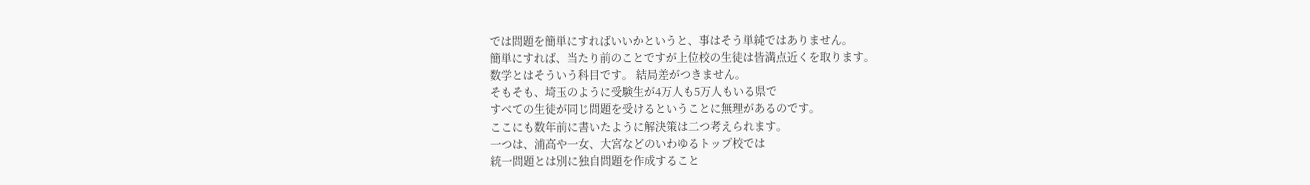では問題を簡単にすればいいかというと、事はそう単純ではありません。
簡単にすれば、当たり前のことですが上位校の生徒は皆満点近くを取ります。
数学とはそういう科目です。 結局差がつきません。
そもそも、埼玉のように受験生が4万人も5万人もいる県で
すべての生徒が同じ問題を受けるということに無理があるのです。
ここにも数年前に書いたように解決策は二つ考えられます。
一つは、浦高や一女、大宮などのいわゆるトップ校では
統一問題とは別に独自問題を作成すること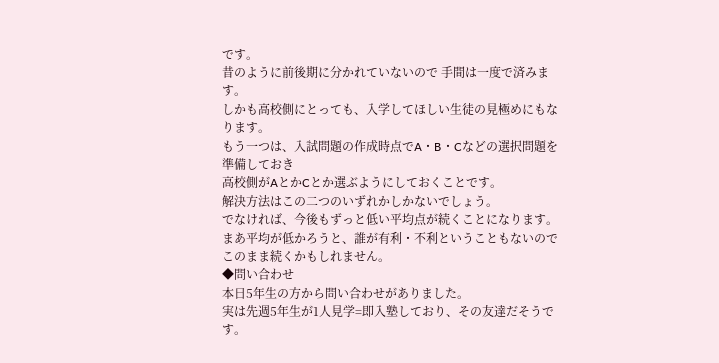です。
昔のように前後期に分かれていないので 手間は一度で済みます。
しかも高校側にとっても、入学してほしい生徒の見極めにもなります。
もう一つは、入試問題の作成時点でA・B・Cなどの選択問題を準備しておき
高校側がAとかCとか選ぶようにしておくことです。
解決方法はこの二つのいずれかしかないでしょう。
でなければ、今後もずっと低い平均点が続くことになります。
まあ平均が低かろうと、誰が有利・不利ということもないので
このまま続くかもしれません。
◆問い合わせ
本日5年生の方から問い合わせがありました。
実は先週5年生が1人見学=即入塾しており、その友達だそうです。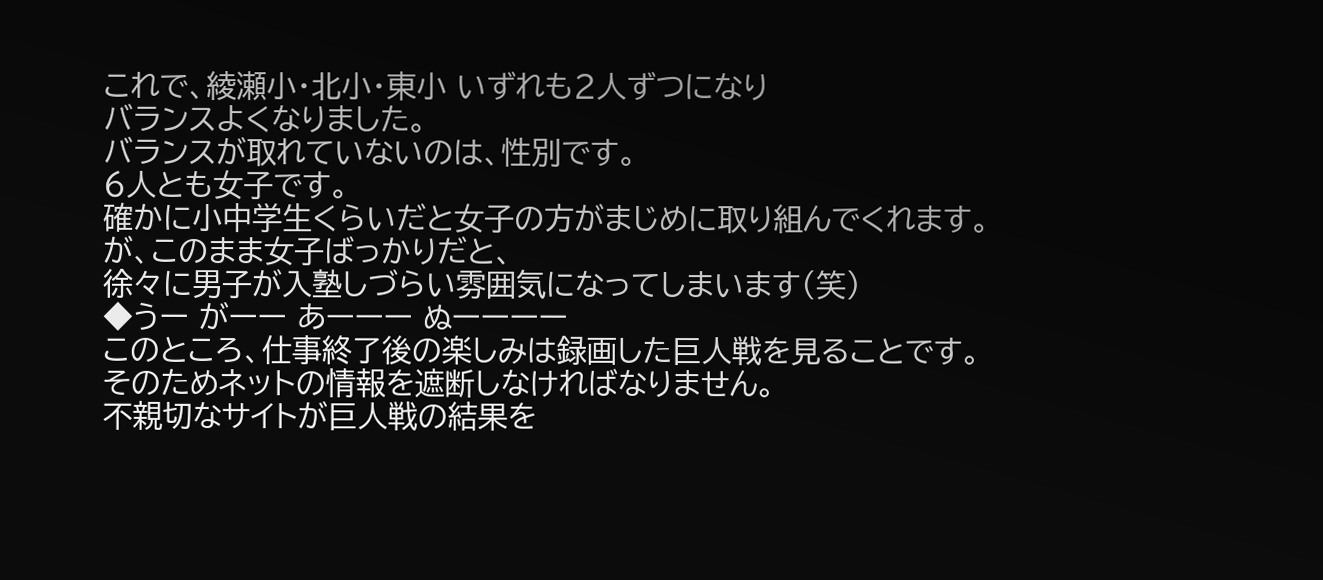これで、綾瀬小・北小・東小 いずれも2人ずつになり
バランスよくなりました。
バランスが取れていないのは、性別です。
6人とも女子です。
確かに小中学生くらいだと女子の方がまじめに取り組んでくれます。
が、このまま女子ばっかりだと、
徐々に男子が入塾しづらい雰囲気になってしまいます(笑)
◆うー がーー あーーー ぬーーーー
このところ、仕事終了後の楽しみは録画した巨人戦を見ることです。
そのためネットの情報を遮断しなければなりません。
不親切なサイトが巨人戦の結果を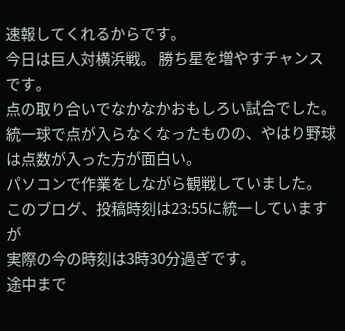速報してくれるからです。
今日は巨人対横浜戦。 勝ち星を増やすチャンスです。
点の取り合いでなかなかおもしろい試合でした。
統一球で点が入らなくなったものの、やはり野球は点数が入った方が面白い。
パソコンで作業をしながら観戦していました。
このブログ、投稿時刻は23:55に統一していますが
実際の今の時刻は3時30分過ぎです。
途中まで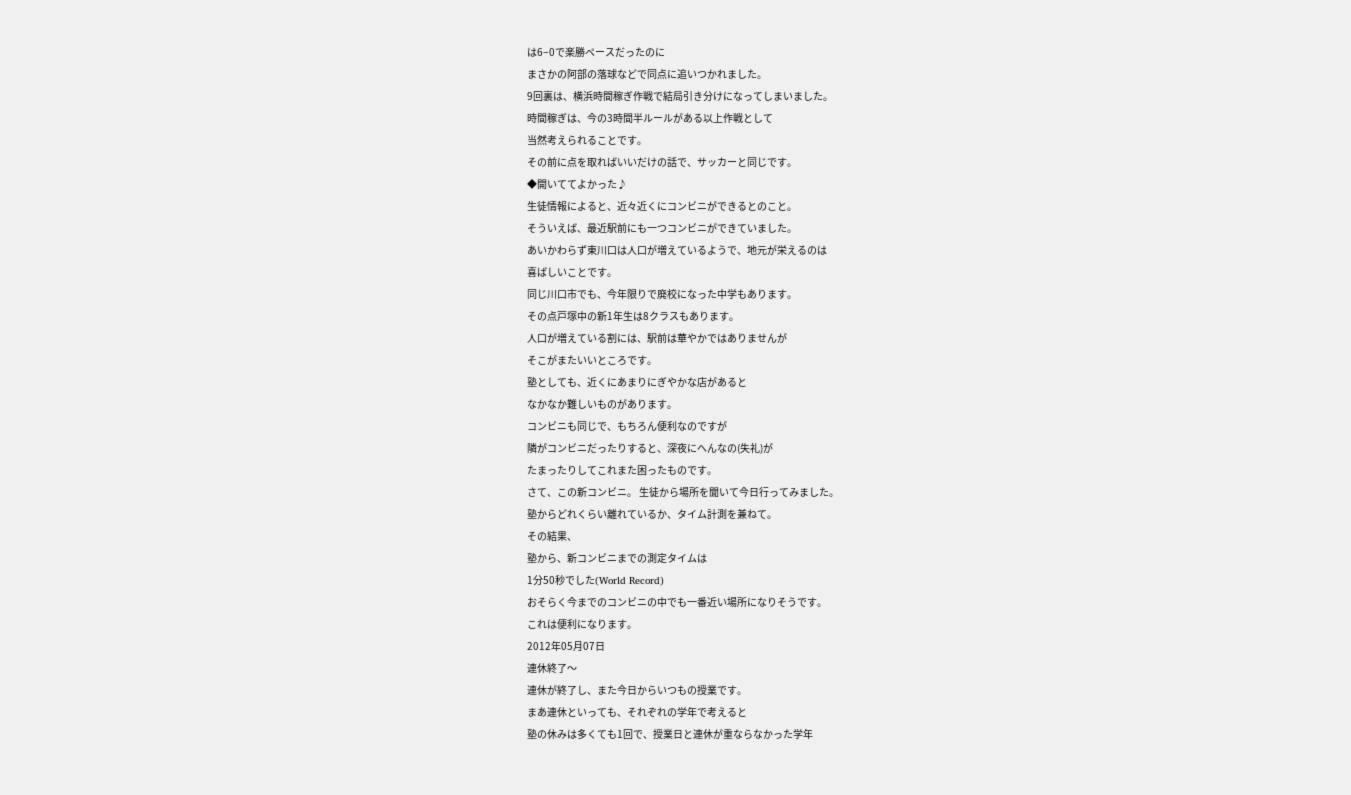は6−0で楽勝ペースだったのに
まさかの阿部の落球などで同点に追いつかれました。
9回裏は、横浜時間稼ぎ作戦で結局引き分けになってしまいました。
時間稼ぎは、今の3時間半ルールがある以上作戦として
当然考えられることです。
その前に点を取ればいいだけの話で、サッカーと同じです。
◆開いててよかった♪
生徒情報によると、近々近くにコンビニができるとのこと。
そういえば、最近駅前にも一つコンビニができていました。
あいかわらず東川口は人口が増えているようで、地元が栄えるのは
喜ばしいことです。
同じ川口市でも、今年限りで廃校になった中学もあります。
その点戸塚中の新1年生は8クラスもあります。
人口が増えている割には、駅前は華やかではありませんが
そこがまたいいところです。
塾としても、近くにあまりにぎやかな店があると
なかなか難しいものがあります。
コンビニも同じで、もちろん便利なのですが
隣がコンビニだったりすると、深夜にへんなの(失礼)が
たまったりしてこれまた困ったものです。
さて、この新コンビニ。 生徒から場所を聞いて今日行ってみました。
塾からどれくらい離れているか、タイム計測を兼ねて。
その結果、
塾から、新コンビニまでの測定タイムは
1分50秒でした(World Record)
おそらく今までのコンビニの中でも一番近い場所になりそうです。
これは便利になります。
2012年05月07日
連休終了〜
連休が終了し、また今日からいつもの授業です。
まあ連休といっても、それぞれの学年で考えると
塾の休みは多くても1回で、授業日と連休が重ならなかった学年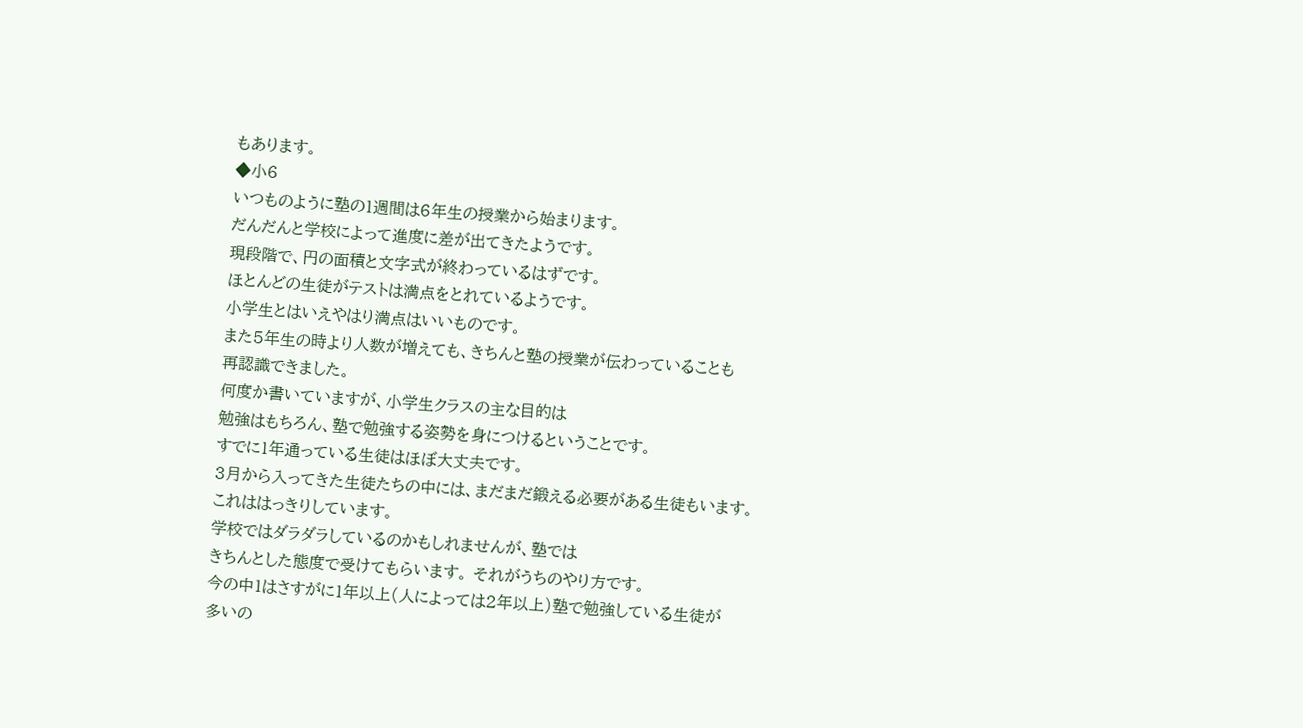もあります。
◆小6
いつものように塾の1週間は6年生の授業から始まります。
だんだんと学校によって進度に差が出てきたようです。
現段階で、円の面積と文字式が終わっているはずです。
ほとんどの生徒がテストは満点をとれているようです。
小学生とはいえやはり満点はいいものです。
また5年生の時より人数が増えても、きちんと塾の授業が伝わっていることも
再認識できました。
何度か書いていますが、小学生クラスの主な目的は
勉強はもちろん、塾で勉強する姿勢を身につけるということです。
すでに1年通っている生徒はほぼ大丈夫です。
3月から入ってきた生徒たちの中には、まだまだ鍛える必要がある生徒もいます。
これははっきりしています。
学校ではダラダラしているのかもしれませんが、塾では
きちんとした態度で受けてもらいます。 それがうちのやり方です。
今の中1はさすがに1年以上(人によっては2年以上)塾で勉強している生徒が
多いの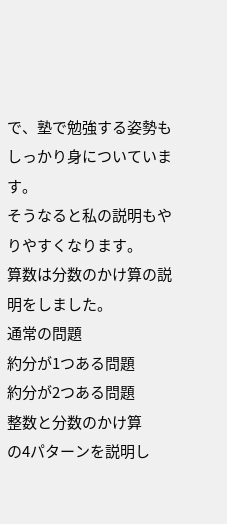で、塾で勉強する姿勢もしっかり身についています。
そうなると私の説明もやりやすくなります。
算数は分数のかけ算の説明をしました。
通常の問題
約分が1つある問題
約分が2つある問題
整数と分数のかけ算
の4パターンを説明し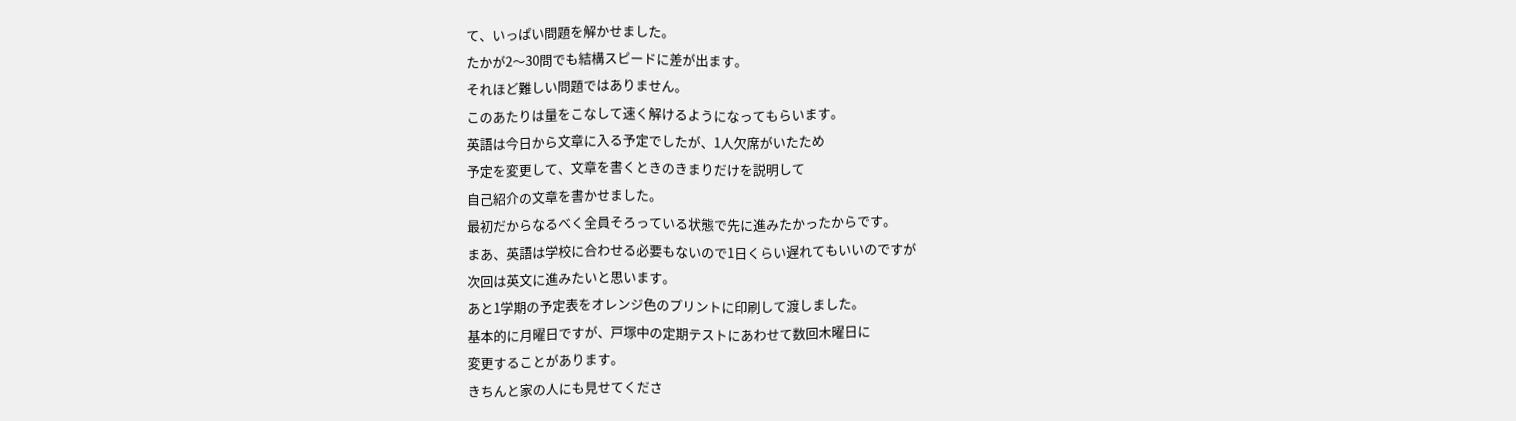て、いっぱい問題を解かせました。
たかが2〜30問でも結構スピードに差が出ます。
それほど難しい問題ではありません。
このあたりは量をこなして速く解けるようになってもらいます。
英語は今日から文章に入る予定でしたが、1人欠席がいたため
予定を変更して、文章を書くときのきまりだけを説明して
自己紹介の文章を書かせました。
最初だからなるべく全員そろっている状態で先に進みたかったからです。
まあ、英語は学校に合わせる必要もないので1日くらい遅れてもいいのですが
次回は英文に進みたいと思います。
あと1学期の予定表をオレンジ色のプリントに印刷して渡しました。
基本的に月曜日ですが、戸塚中の定期テストにあわせて数回木曜日に
変更することがあります。
きちんと家の人にも見せてくださ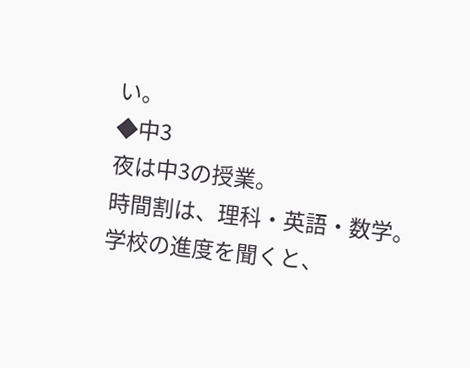い。
◆中3
夜は中3の授業。
時間割は、理科・英語・数学。
学校の進度を聞くと、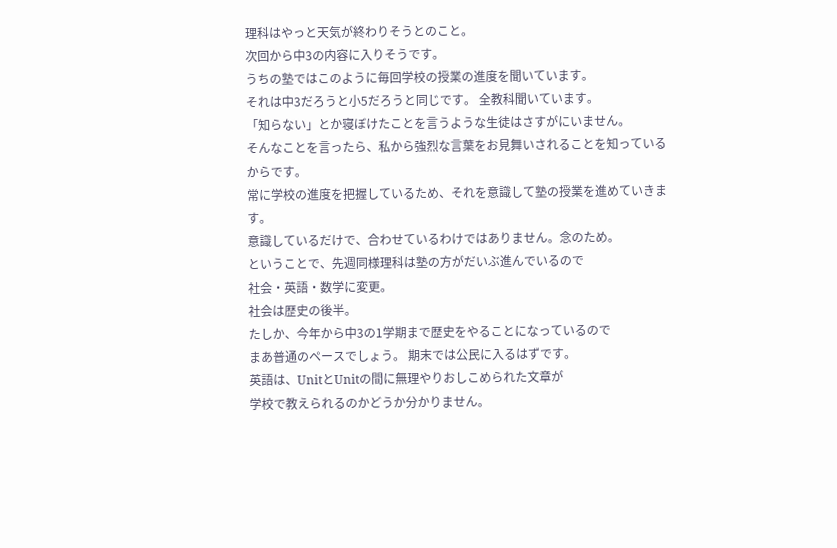理科はやっと天気が終わりそうとのこと。
次回から中3の内容に入りそうです。
うちの塾ではこのように毎回学校の授業の進度を聞いています。
それは中3だろうと小5だろうと同じです。 全教科聞いています。
「知らない」とか寝ぼけたことを言うような生徒はさすがにいません。
そんなことを言ったら、私から強烈な言葉をお見舞いされることを知っているからです。
常に学校の進度を把握しているため、それを意識して塾の授業を進めていきます。
意識しているだけで、合わせているわけではありません。念のため。
ということで、先週同様理科は塾の方がだいぶ進んでいるので
社会・英語・数学に変更。
社会は歴史の後半。
たしか、今年から中3の1学期まで歴史をやることになっているので
まあ普通のペースでしょう。 期末では公民に入るはずです。
英語は、UnitとUnitの間に無理やりおしこめられた文章が
学校で教えられるのかどうか分かりません。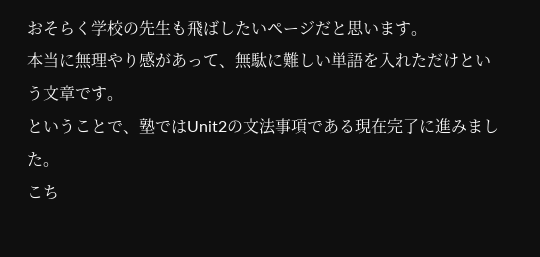おそらく学校の先生も飛ばしたいページだと思います。
本当に無理やり感があって、無駄に難しい単語を入れただけという文章です。
ということで、塾ではUnit2の文法事項である現在完了に進みました。
こち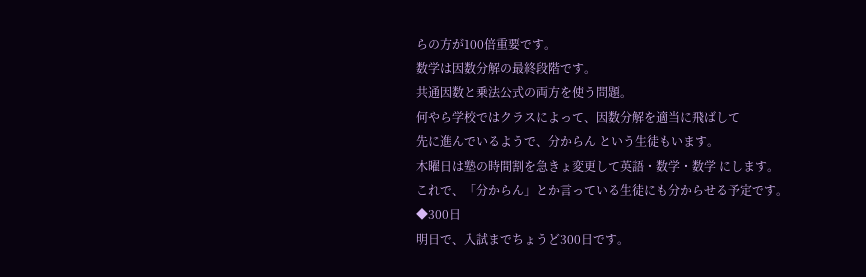らの方が100倍重要です。
数学は因数分解の最終段階です。
共通因数と乗法公式の両方を使う問題。
何やら学校ではクラスによって、因数分解を適当に飛ばして
先に進んでいるようで、分からん という生徒もいます。
木曜日は塾の時間割を急きょ変更して英語・数学・数学 にします。
これで、「分からん」とか言っている生徒にも分からせる予定です。
◆300日
明日で、入試までちょうど300日です。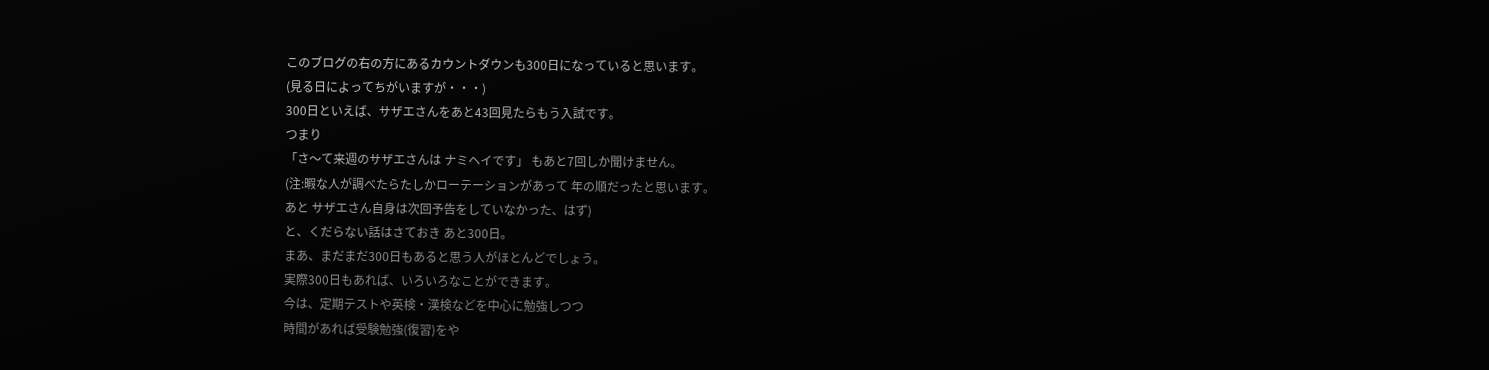このブログの右の方にあるカウントダウンも300日になっていると思います。
(見る日によってちがいますが・・・)
300日といえば、サザエさんをあと43回見たらもう入試です。
つまり
「さ〜て来週のサザエさんは ナミヘイです」 もあと7回しか聞けません。
(注:暇な人が調べたらたしかローテーションがあって 年の順だったと思います。
あと サザエさん自身は次回予告をしていなかった、はず)
と、くだらない話はさておき あと300日。
まあ、まだまだ300日もあると思う人がほとんどでしょう。
実際300日もあれば、いろいろなことができます。
今は、定期テストや英検・漢検などを中心に勉強しつつ
時間があれば受験勉強(復習)をや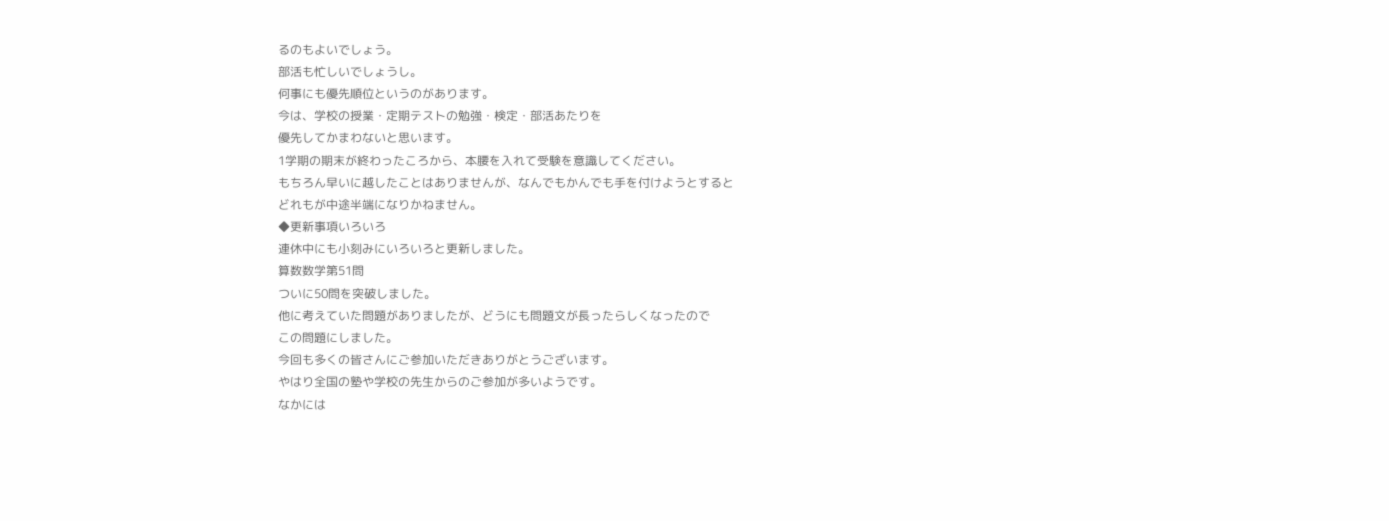るのもよいでしょう。
部活も忙しいでしょうし。
何事にも優先順位というのがあります。
今は、学校の授業・定期テストの勉強・検定・部活あたりを
優先してかまわないと思います。
1学期の期末が終わったころから、本腰を入れて受験を意識してください。
もちろん早いに越したことはありませんが、なんでもかんでも手を付けようとすると
どれもが中途半端になりかねません。
◆更新事項いろいろ
連休中にも小刻みにいろいろと更新しました。
算数数学第51問
ついに50問を突破しました。
他に考えていた問題がありましたが、どうにも問題文が長ったらしくなったので
この問題にしました。
今回も多くの皆さんにご参加いただきありがとうございます。
やはり全国の塾や学校の先生からのご参加が多いようです。
なかには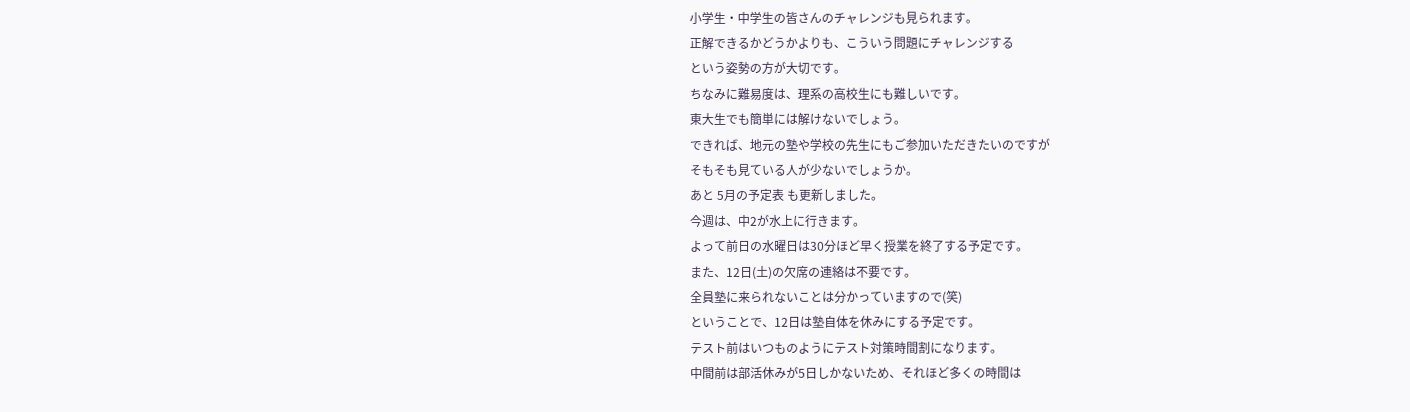小学生・中学生の皆さんのチャレンジも見られます。
正解できるかどうかよりも、こういう問題にチャレンジする
という姿勢の方が大切です。
ちなみに難易度は、理系の高校生にも難しいです。
東大生でも簡単には解けないでしょう。
できれば、地元の塾や学校の先生にもご参加いただきたいのですが
そもそも見ている人が少ないでしょうか。
あと 5月の予定表 も更新しました。
今週は、中2が水上に行きます。
よって前日の水曜日は30分ほど早く授業を終了する予定です。
また、12日(土)の欠席の連絡は不要です。
全員塾に来られないことは分かっていますので(笑)
ということで、12日は塾自体を休みにする予定です。
テスト前はいつものようにテスト対策時間割になります。
中間前は部活休みが5日しかないため、それほど多くの時間は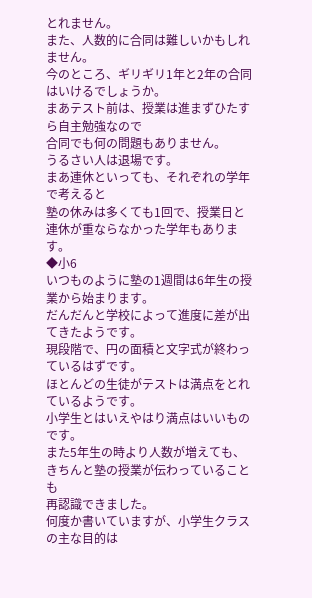とれません。
また、人数的に合同は難しいかもしれません。
今のところ、ギリギリ1年と2年の合同はいけるでしょうか。
まあテスト前は、授業は進まずひたすら自主勉強なので
合同でも何の問題もありません。
うるさい人は退場です。
まあ連休といっても、それぞれの学年で考えると
塾の休みは多くても1回で、授業日と連休が重ならなかった学年もあります。
◆小6
いつものように塾の1週間は6年生の授業から始まります。
だんだんと学校によって進度に差が出てきたようです。
現段階で、円の面積と文字式が終わっているはずです。
ほとんどの生徒がテストは満点をとれているようです。
小学生とはいえやはり満点はいいものです。
また5年生の時より人数が増えても、きちんと塾の授業が伝わっていることも
再認識できました。
何度か書いていますが、小学生クラスの主な目的は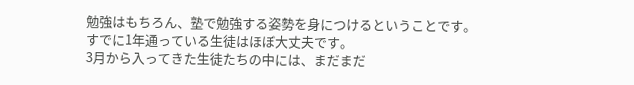勉強はもちろん、塾で勉強する姿勢を身につけるということです。
すでに1年通っている生徒はほぼ大丈夫です。
3月から入ってきた生徒たちの中には、まだまだ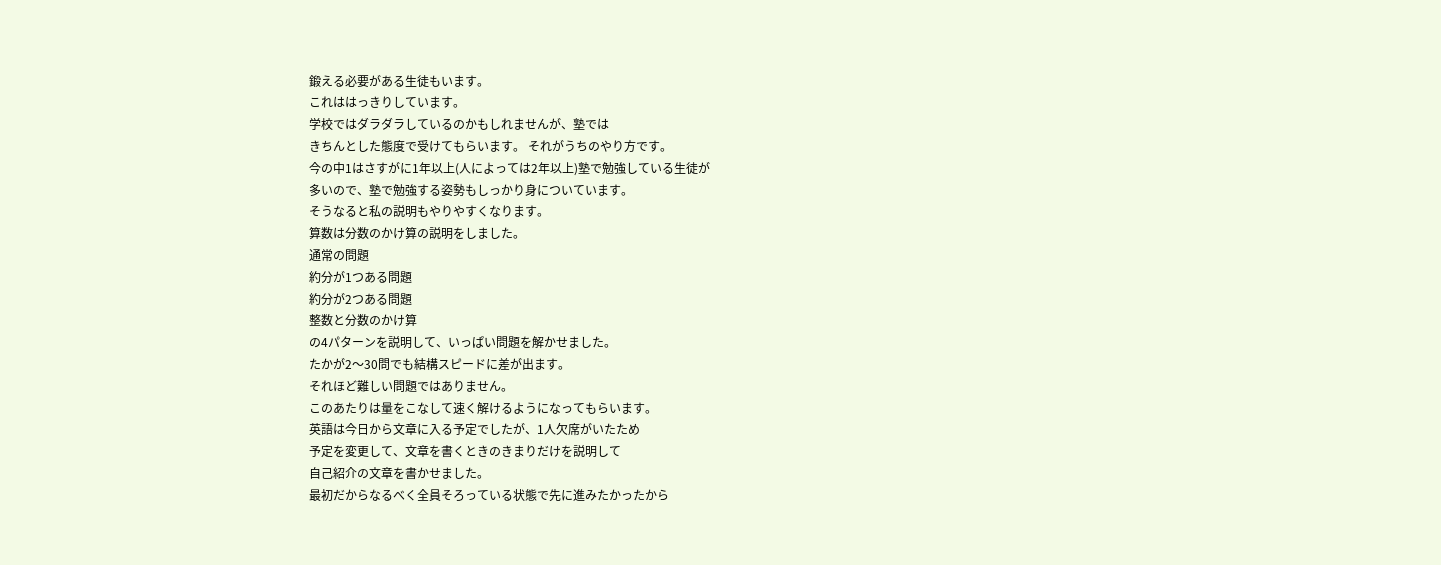鍛える必要がある生徒もいます。
これははっきりしています。
学校ではダラダラしているのかもしれませんが、塾では
きちんとした態度で受けてもらいます。 それがうちのやり方です。
今の中1はさすがに1年以上(人によっては2年以上)塾で勉強している生徒が
多いので、塾で勉強する姿勢もしっかり身についています。
そうなると私の説明もやりやすくなります。
算数は分数のかけ算の説明をしました。
通常の問題
約分が1つある問題
約分が2つある問題
整数と分数のかけ算
の4パターンを説明して、いっぱい問題を解かせました。
たかが2〜30問でも結構スピードに差が出ます。
それほど難しい問題ではありません。
このあたりは量をこなして速く解けるようになってもらいます。
英語は今日から文章に入る予定でしたが、1人欠席がいたため
予定を変更して、文章を書くときのきまりだけを説明して
自己紹介の文章を書かせました。
最初だからなるべく全員そろっている状態で先に進みたかったから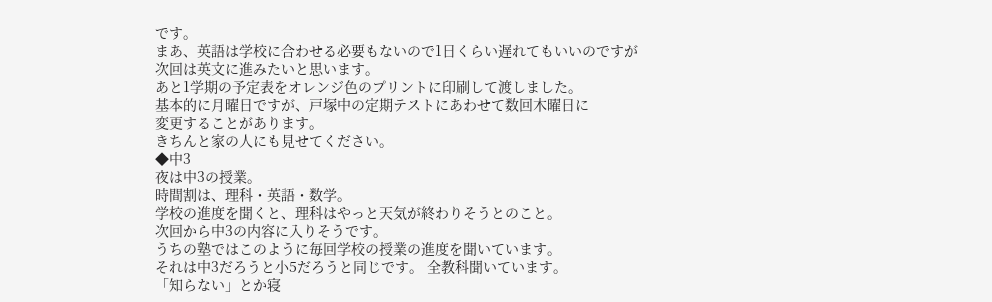です。
まあ、英語は学校に合わせる必要もないので1日くらい遅れてもいいのですが
次回は英文に進みたいと思います。
あと1学期の予定表をオレンジ色のプリントに印刷して渡しました。
基本的に月曜日ですが、戸塚中の定期テストにあわせて数回木曜日に
変更することがあります。
きちんと家の人にも見せてください。
◆中3
夜は中3の授業。
時間割は、理科・英語・数学。
学校の進度を聞くと、理科はやっと天気が終わりそうとのこと。
次回から中3の内容に入りそうです。
うちの塾ではこのように毎回学校の授業の進度を聞いています。
それは中3だろうと小5だろうと同じです。 全教科聞いています。
「知らない」とか寝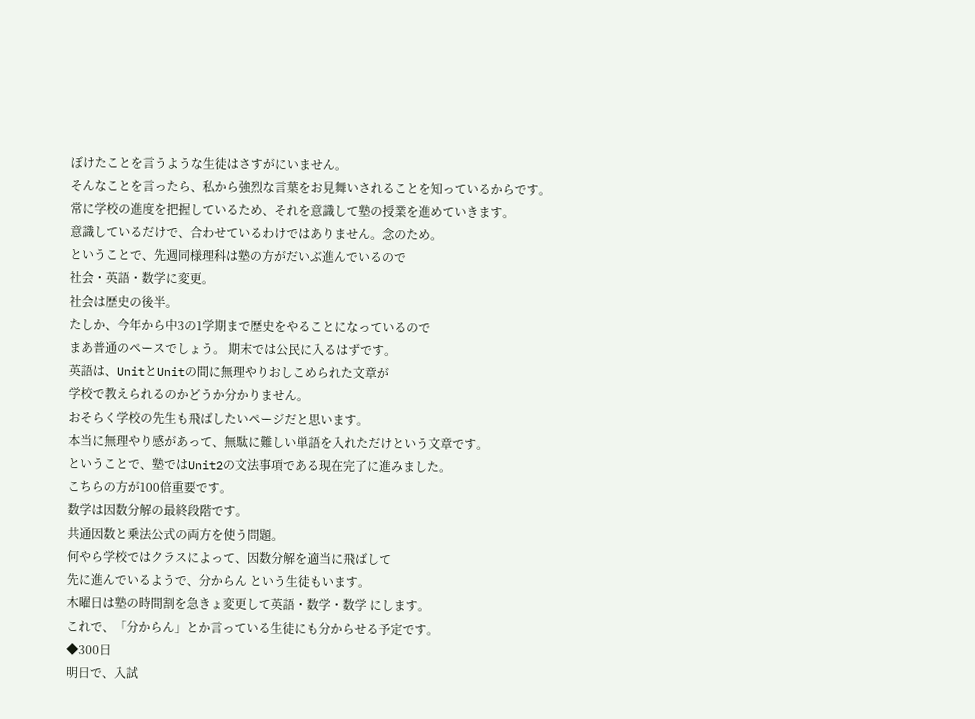ぼけたことを言うような生徒はさすがにいません。
そんなことを言ったら、私から強烈な言葉をお見舞いされることを知っているからです。
常に学校の進度を把握しているため、それを意識して塾の授業を進めていきます。
意識しているだけで、合わせているわけではありません。念のため。
ということで、先週同様理科は塾の方がだいぶ進んでいるので
社会・英語・数学に変更。
社会は歴史の後半。
たしか、今年から中3の1学期まで歴史をやることになっているので
まあ普通のペースでしょう。 期末では公民に入るはずです。
英語は、UnitとUnitの間に無理やりおしこめられた文章が
学校で教えられるのかどうか分かりません。
おそらく学校の先生も飛ばしたいページだと思います。
本当に無理やり感があって、無駄に難しい単語を入れただけという文章です。
ということで、塾ではUnit2の文法事項である現在完了に進みました。
こちらの方が100倍重要です。
数学は因数分解の最終段階です。
共通因数と乗法公式の両方を使う問題。
何やら学校ではクラスによって、因数分解を適当に飛ばして
先に進んでいるようで、分からん という生徒もいます。
木曜日は塾の時間割を急きょ変更して英語・数学・数学 にします。
これで、「分からん」とか言っている生徒にも分からせる予定です。
◆300日
明日で、入試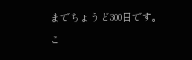までちょうど300日です。
こ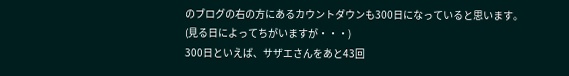のブログの右の方にあるカウントダウンも300日になっていると思います。
(見る日によってちがいますが・・・)
300日といえば、サザエさんをあと43回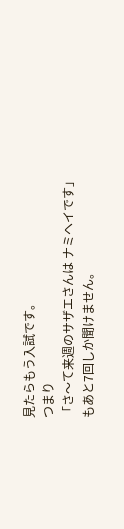見たらもう入試です。
つまり
「さ〜て来週のサザエさんは ナミヘイです」 もあと7回しか聞けません。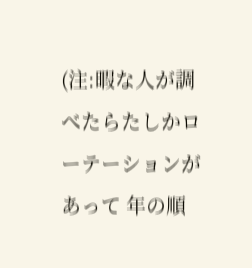(注:暇な人が調べたらたしかローテーションがあって 年の順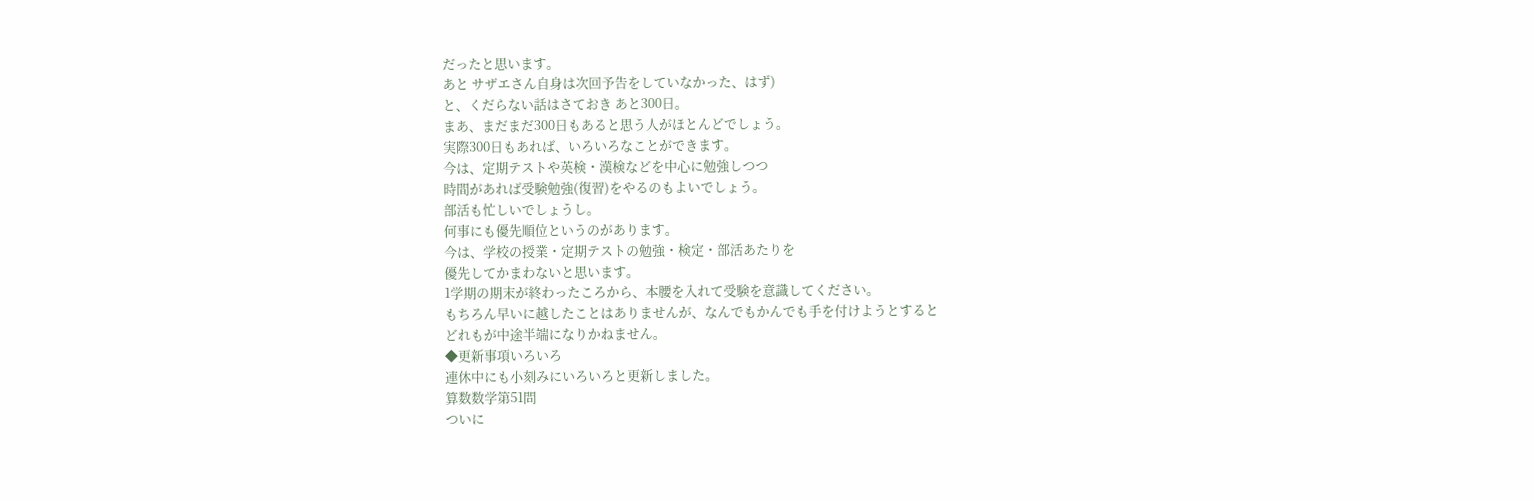だったと思います。
あと サザエさん自身は次回予告をしていなかった、はず)
と、くだらない話はさておき あと300日。
まあ、まだまだ300日もあると思う人がほとんどでしょう。
実際300日もあれば、いろいろなことができます。
今は、定期テストや英検・漢検などを中心に勉強しつつ
時間があれば受験勉強(復習)をやるのもよいでしょう。
部活も忙しいでしょうし。
何事にも優先順位というのがあります。
今は、学校の授業・定期テストの勉強・検定・部活あたりを
優先してかまわないと思います。
1学期の期末が終わったころから、本腰を入れて受験を意識してください。
もちろん早いに越したことはありませんが、なんでもかんでも手を付けようとすると
どれもが中途半端になりかねません。
◆更新事項いろいろ
連休中にも小刻みにいろいろと更新しました。
算数数学第51問
ついに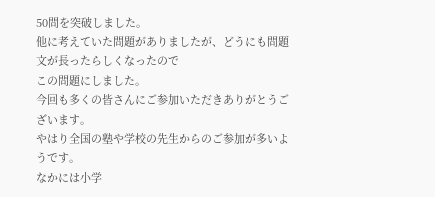50問を突破しました。
他に考えていた問題がありましたが、どうにも問題文が長ったらしくなったので
この問題にしました。
今回も多くの皆さんにご参加いただきありがとうございます。
やはり全国の塾や学校の先生からのご参加が多いようです。
なかには小学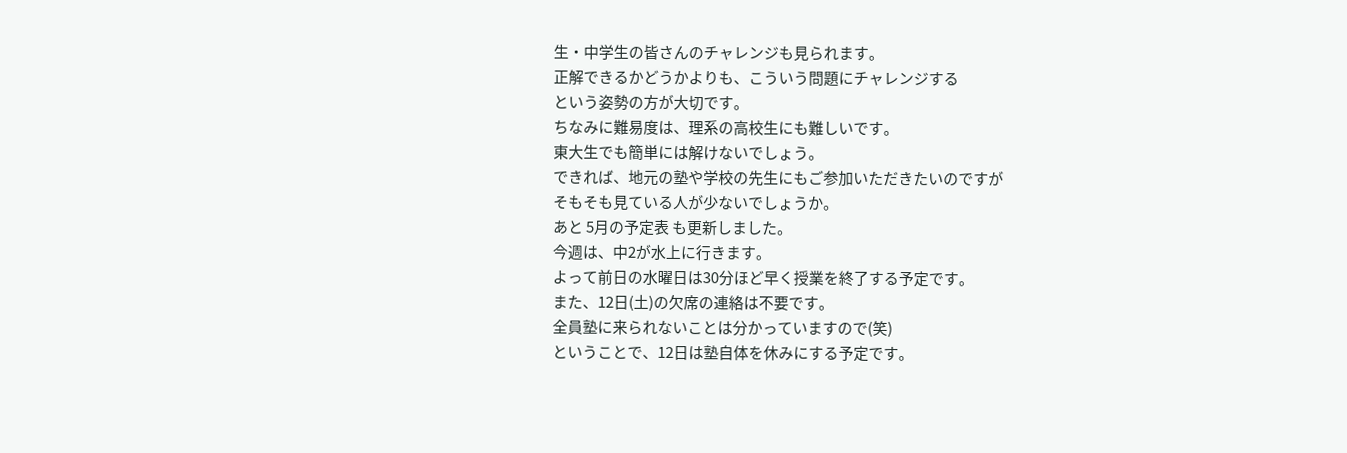生・中学生の皆さんのチャレンジも見られます。
正解できるかどうかよりも、こういう問題にチャレンジする
という姿勢の方が大切です。
ちなみに難易度は、理系の高校生にも難しいです。
東大生でも簡単には解けないでしょう。
できれば、地元の塾や学校の先生にもご参加いただきたいのですが
そもそも見ている人が少ないでしょうか。
あと 5月の予定表 も更新しました。
今週は、中2が水上に行きます。
よって前日の水曜日は30分ほど早く授業を終了する予定です。
また、12日(土)の欠席の連絡は不要です。
全員塾に来られないことは分かっていますので(笑)
ということで、12日は塾自体を休みにする予定です。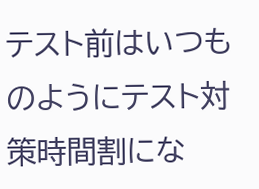テスト前はいつものようにテスト対策時間割にな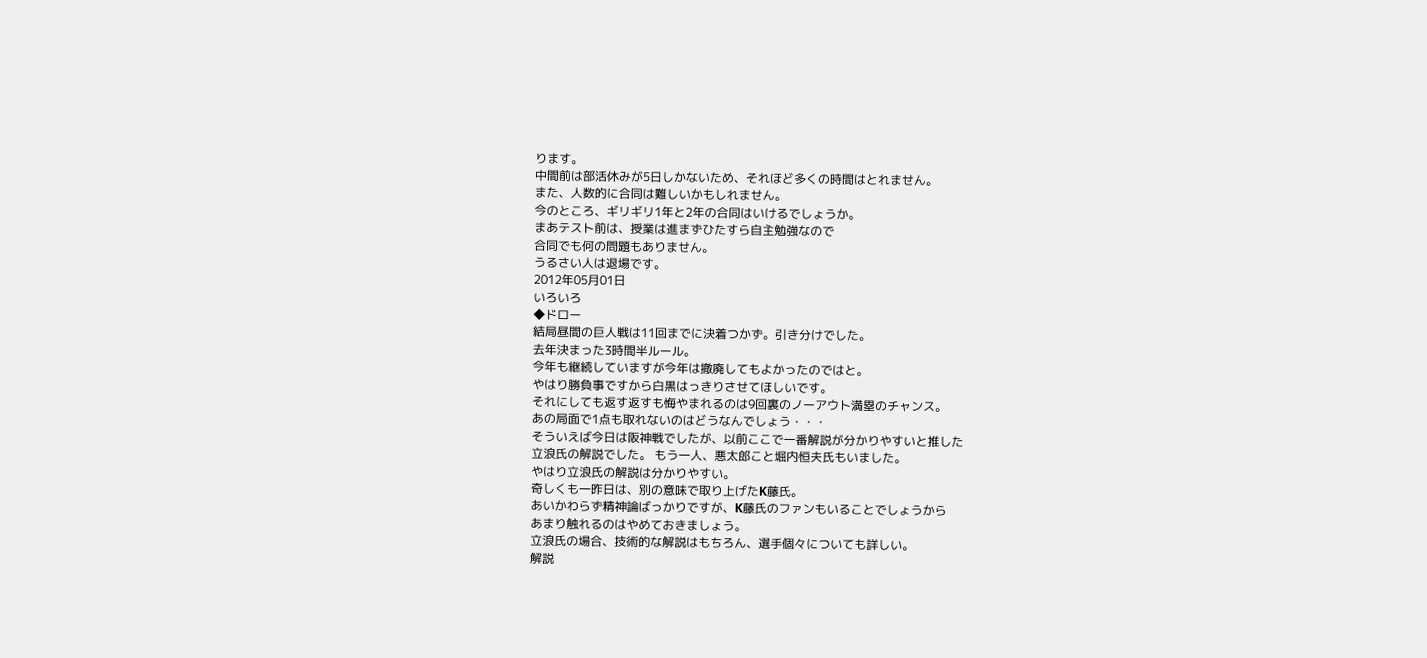ります。
中間前は部活休みが5日しかないため、それほど多くの時間はとれません。
また、人数的に合同は難しいかもしれません。
今のところ、ギリギリ1年と2年の合同はいけるでしょうか。
まあテスト前は、授業は進まずひたすら自主勉強なので
合同でも何の問題もありません。
うるさい人は退場です。
2012年05月01日
いろいろ
◆ドロー
結局昼間の巨人戦は11回までに決着つかず。引き分けでした。
去年決まった3時間半ルール。
今年も継続していますが今年は撤廃してもよかったのではと。
やはり勝負事ですから白黒はっきりさせてほしいです。
それにしても返す返すも悔やまれるのは9回裏のノーアウト満塁のチャンス。
あの局面で1点も取れないのはどうなんでしょう・・・
そういえば今日は阪神戦でしたが、以前ここで一番解説が分かりやすいと推した
立浪氏の解説でした。 もう一人、悪太郎こと堀内恒夫氏もいました。
やはり立浪氏の解説は分かりやすい。
奇しくも一昨日は、別の意味で取り上げたK藤氏。
あいかわらず精神論ばっかりですが、K藤氏のファンもいることでしょうから
あまり触れるのはやめておきましょう。
立浪氏の場合、技術的な解説はもちろん、選手個々についても詳しい。
解説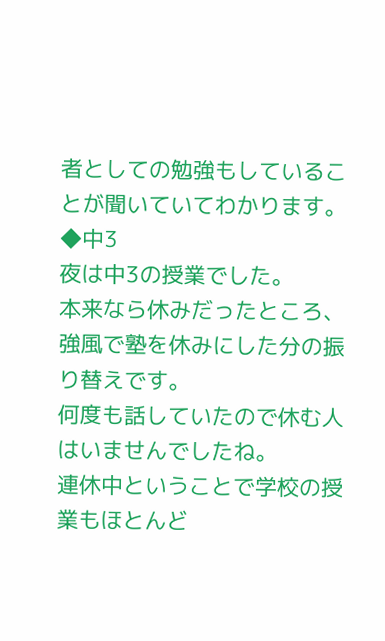者としての勉強もしていることが聞いていてわかります。
◆中3
夜は中3の授業でした。
本来なら休みだったところ、強風で塾を休みにした分の振り替えです。
何度も話していたので休む人はいませんでしたね。
連休中ということで学校の授業もほとんど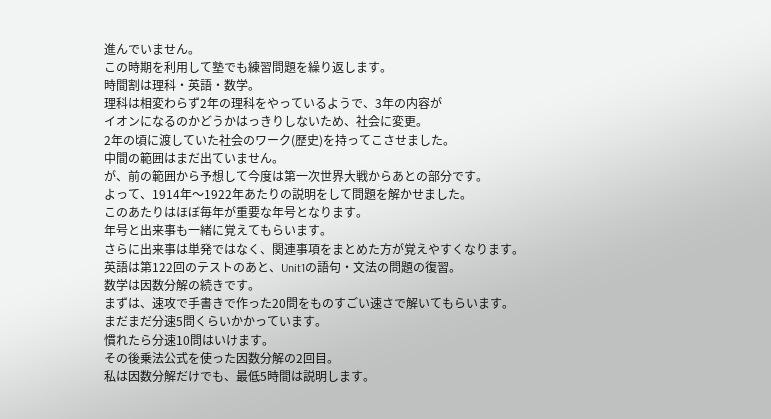進んでいません。
この時期を利用して塾でも練習問題を繰り返します。
時間割は理科・英語・数学。
理科は相変わらず2年の理科をやっているようで、3年の内容が
イオンになるのかどうかはっきりしないため、社会に変更。
2年の頃に渡していた社会のワーク(歴史)を持ってこさせました。
中間の範囲はまだ出ていません。
が、前の範囲から予想して今度は第一次世界大戦からあとの部分です。
よって、1914年〜1922年あたりの説明をして問題を解かせました。
このあたりはほぼ毎年が重要な年号となります。
年号と出来事も一緒に覚えてもらいます。
さらに出来事は単発ではなく、関連事項をまとめた方が覚えやすくなります。
英語は第122回のテストのあと、Unit1の語句・文法の問題の復習。
数学は因数分解の続きです。
まずは、速攻で手書きで作った20問をものすごい速さで解いてもらいます。
まだまだ分速5問くらいかかっています。
慣れたら分速10問はいけます。
その後乗法公式を使った因数分解の2回目。
私は因数分解だけでも、最低5時間は説明します。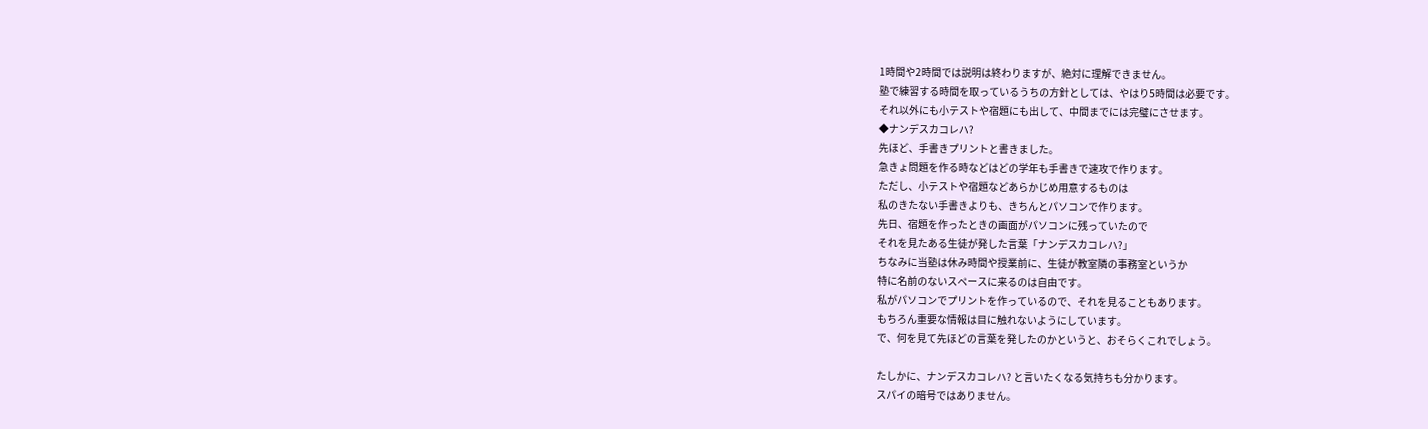1時間や2時間では説明は終わりますが、絶対に理解できません。
塾で練習する時間を取っているうちの方針としては、やはり5時間は必要です。
それ以外にも小テストや宿題にも出して、中間までには完璧にさせます。
◆ナンデスカコレハ?
先ほど、手書きプリントと書きました。
急きょ問題を作る時などはどの学年も手書きで速攻で作ります。
ただし、小テストや宿題などあらかじめ用意するものは
私のきたない手書きよりも、きちんとパソコンで作ります。
先日、宿題を作ったときの画面がパソコンに残っていたので
それを見たある生徒が発した言葉「ナンデスカコレハ?」
ちなみに当塾は休み時間や授業前に、生徒が教室隣の事務室というか
特に名前のないスペースに来るのは自由です。
私がパソコンでプリントを作っているので、それを見ることもあります。
もちろん重要な情報は目に触れないようにしています。
で、何を見て先ほどの言葉を発したのかというと、おそらくこれでしょう。

たしかに、ナンデスカコレハ? と言いたくなる気持ちも分かります。
スパイの暗号ではありません。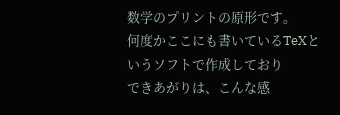数学のプリントの原形です。
何度かここにも書いているTeXというソフトで作成しており
できあがりは、こんな感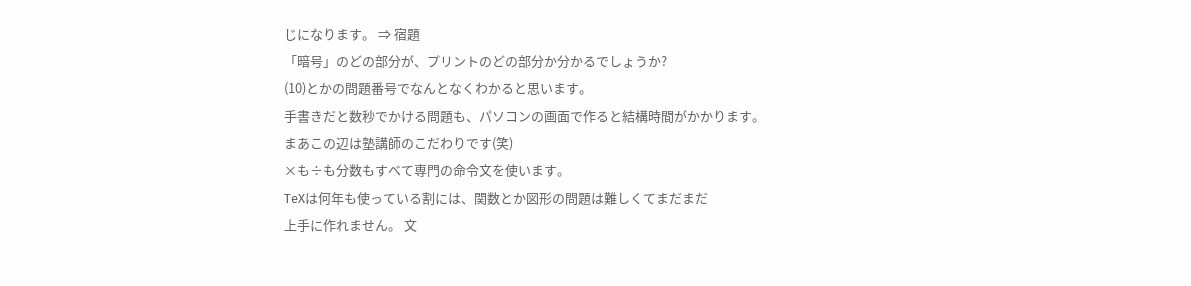じになります。 ⇒ 宿題
「暗号」のどの部分が、プリントのどの部分か分かるでしょうか?
(10)とかの問題番号でなんとなくわかると思います。
手書きだと数秒でかける問題も、パソコンの画面で作ると結構時間がかかります。
まあこの辺は塾講師のこだわりです(笑)
×も÷も分数もすべて専門の命令文を使います。
TeXは何年も使っている割には、関数とか図形の問題は難しくてまだまだ
上手に作れません。 文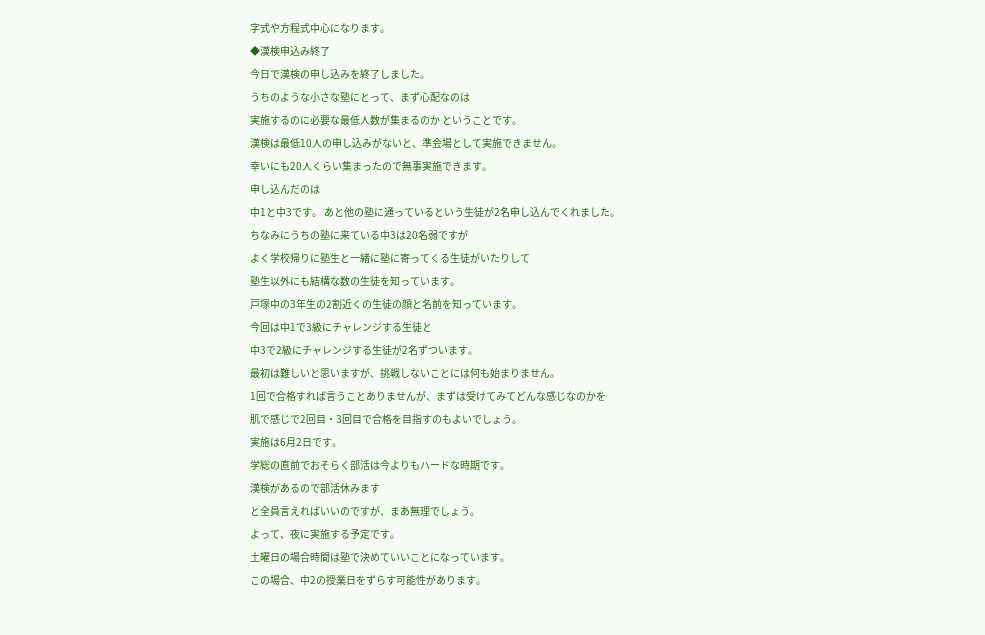字式や方程式中心になります。
◆漢検申込み終了
今日で漢検の申し込みを終了しました。
うちのような小さな塾にとって、まず心配なのは
実施するのに必要な最低人数が集まるのか ということです。
漢検は最低10人の申し込みがないと、準会場として実施できません。
幸いにも20人くらい集まったので無事実施できます。
申し込んだのは
中1と中3です。 あと他の塾に通っているという生徒が2名申し込んでくれました。
ちなみにうちの塾に来ている中3は20名弱ですが
よく学校帰りに塾生と一緒に塾に寄ってくる生徒がいたりして
塾生以外にも結構な数の生徒を知っています。
戸塚中の3年生の2割近くの生徒の顔と名前を知っています。
今回は中1で3級にチャレンジする生徒と
中3で2級にチャレンジする生徒が2名ずついます。
最初は難しいと思いますが、挑戦しないことには何も始まりません。
1回で合格すれば言うことありませんが、まずは受けてみてどんな感じなのかを
肌で感じで2回目・3回目で合格を目指すのもよいでしょう。
実施は6月2日です。
学総の直前でおそらく部活は今よりもハードな時期です。
漢検があるので部活休みます
と全員言えればいいのですが、まあ無理でしょう。
よって、夜に実施する予定です。
土曜日の場合時間は塾で決めていいことになっています。
この場合、中2の授業日をずらす可能性があります。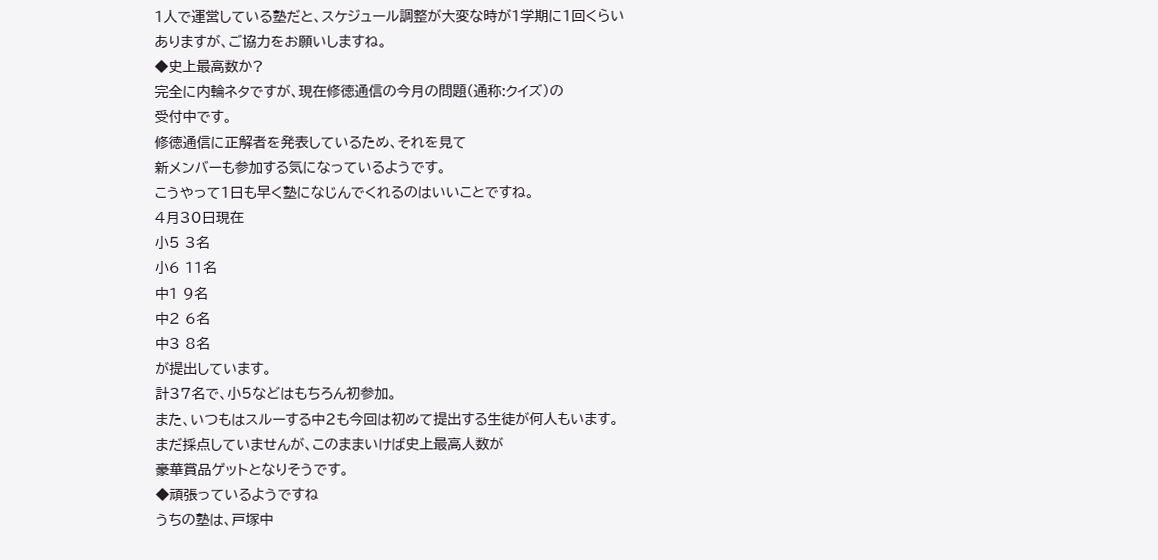1人で運営している塾だと、スケジュール調整が大変な時が1学期に1回くらい
ありますが、ご協力をお願いしますね。
◆史上最高数か?
完全に内輪ネタですが、現在修徳通信の今月の問題(通称:クイズ)の
受付中です。
修徳通信に正解者を発表しているため、それを見て
新メンバーも参加する気になっているようです。
こうやって1日も早く塾になじんでくれるのはいいことですね。
4月30日現在
小5 3名
小6 11名
中1 9名
中2 6名
中3 8名
が提出しています。
計37名で、小5などはもちろん初参加。
また、いつもはスルーする中2も今回は初めて提出する生徒が何人もいます。
まだ採点していませんが、このままいけば史上最高人数が
豪華賞品ゲットとなりそうです。
◆頑張っているようですね
うちの塾は、戸塚中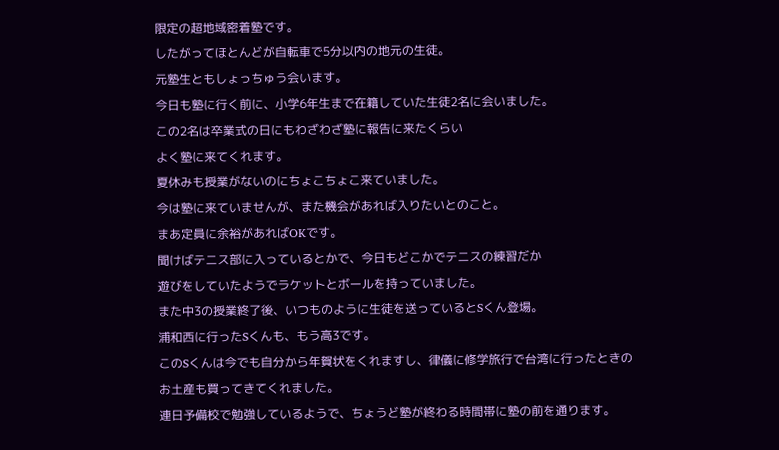限定の超地域密着塾です。
したがってほとんどが自転車で5分以内の地元の生徒。
元塾生ともしょっちゅう会います。
今日も塾に行く前に、小学6年生まで在籍していた生徒2名に会いました。
この2名は卒業式の日にもわざわざ塾に報告に来たくらい
よく塾に来てくれます。
夏休みも授業がないのにちょこちょこ来ていました。
今は塾に来ていませんが、また機会があれば入りたいとのこと。
まあ定員に余裕があればOKです。
聞けばテニス部に入っているとかで、今日もどこかでテニスの練習だか
遊びをしていたようでラケットとボールを持っていました。
また中3の授業終了後、いつものように生徒を送っているとSくん登場。
浦和西に行ったSくんも、もう高3です。
このSくんは今でも自分から年賀状をくれますし、律儀に修学旅行で台湾に行ったときの
お土産も買ってきてくれました。
連日予備校で勉強しているようで、ちょうど塾が終わる時間帯に塾の前を通ります。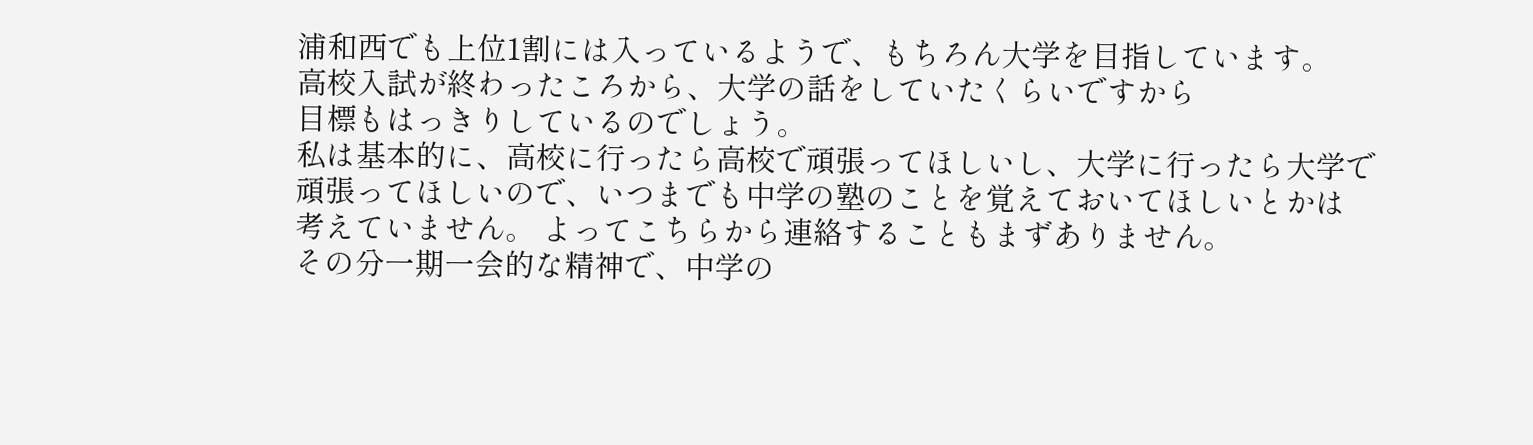浦和西でも上位1割には入っているようで、もちろん大学を目指しています。
高校入試が終わったころから、大学の話をしていたくらいですから
目標もはっきりしているのでしょう。
私は基本的に、高校に行ったら高校で頑張ってほしいし、大学に行ったら大学で
頑張ってほしいので、いつまでも中学の塾のことを覚えておいてほしいとかは
考えていません。 よってこちらから連絡することもまずありません。
その分一期一会的な精神で、中学の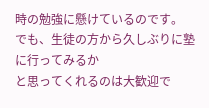時の勉強に懸けているのです。
でも、生徒の方から久しぶりに塾に行ってみるか
と思ってくれるのは大歓迎で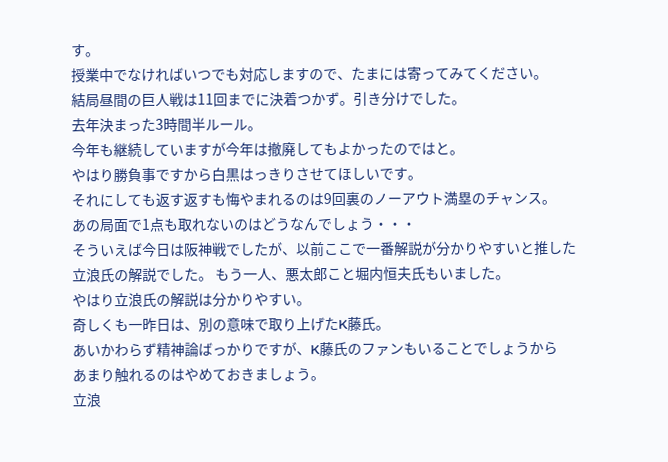す。
授業中でなければいつでも対応しますので、たまには寄ってみてください。
結局昼間の巨人戦は11回までに決着つかず。引き分けでした。
去年決まった3時間半ルール。
今年も継続していますが今年は撤廃してもよかったのではと。
やはり勝負事ですから白黒はっきりさせてほしいです。
それにしても返す返すも悔やまれるのは9回裏のノーアウト満塁のチャンス。
あの局面で1点も取れないのはどうなんでしょう・・・
そういえば今日は阪神戦でしたが、以前ここで一番解説が分かりやすいと推した
立浪氏の解説でした。 もう一人、悪太郎こと堀内恒夫氏もいました。
やはり立浪氏の解説は分かりやすい。
奇しくも一昨日は、別の意味で取り上げたK藤氏。
あいかわらず精神論ばっかりですが、K藤氏のファンもいることでしょうから
あまり触れるのはやめておきましょう。
立浪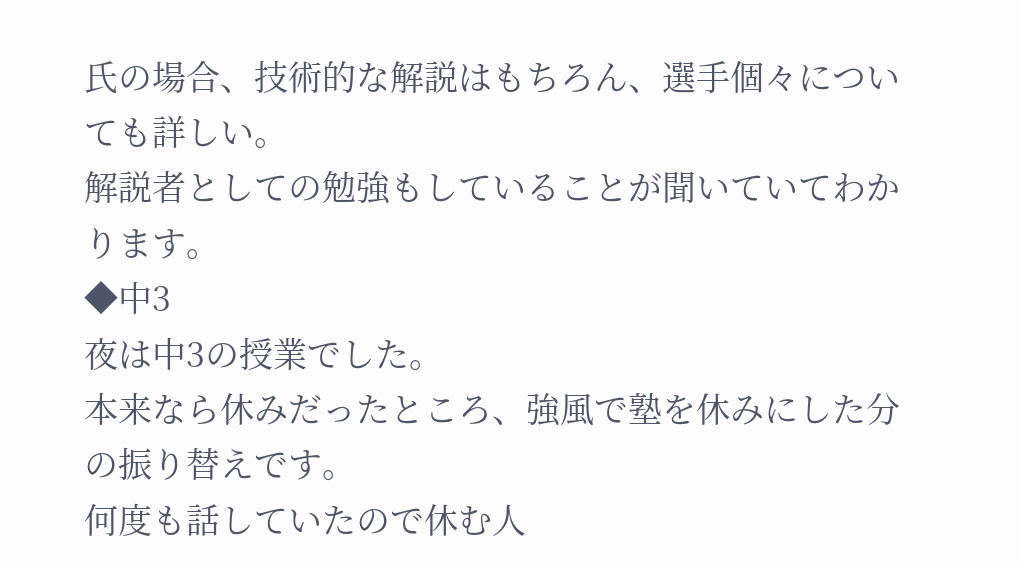氏の場合、技術的な解説はもちろん、選手個々についても詳しい。
解説者としての勉強もしていることが聞いていてわかります。
◆中3
夜は中3の授業でした。
本来なら休みだったところ、強風で塾を休みにした分の振り替えです。
何度も話していたので休む人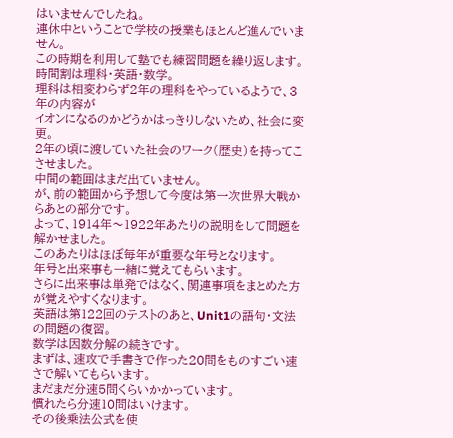はいませんでしたね。
連休中ということで学校の授業もほとんど進んでいません。
この時期を利用して塾でも練習問題を繰り返します。
時間割は理科・英語・数学。
理科は相変わらず2年の理科をやっているようで、3年の内容が
イオンになるのかどうかはっきりしないため、社会に変更。
2年の頃に渡していた社会のワーク(歴史)を持ってこさせました。
中間の範囲はまだ出ていません。
が、前の範囲から予想して今度は第一次世界大戦からあとの部分です。
よって、1914年〜1922年あたりの説明をして問題を解かせました。
このあたりはほぼ毎年が重要な年号となります。
年号と出来事も一緒に覚えてもらいます。
さらに出来事は単発ではなく、関連事項をまとめた方が覚えやすくなります。
英語は第122回のテストのあと、Unit1の語句・文法の問題の復習。
数学は因数分解の続きです。
まずは、速攻で手書きで作った20問をものすごい速さで解いてもらいます。
まだまだ分速5問くらいかかっています。
慣れたら分速10問はいけます。
その後乗法公式を使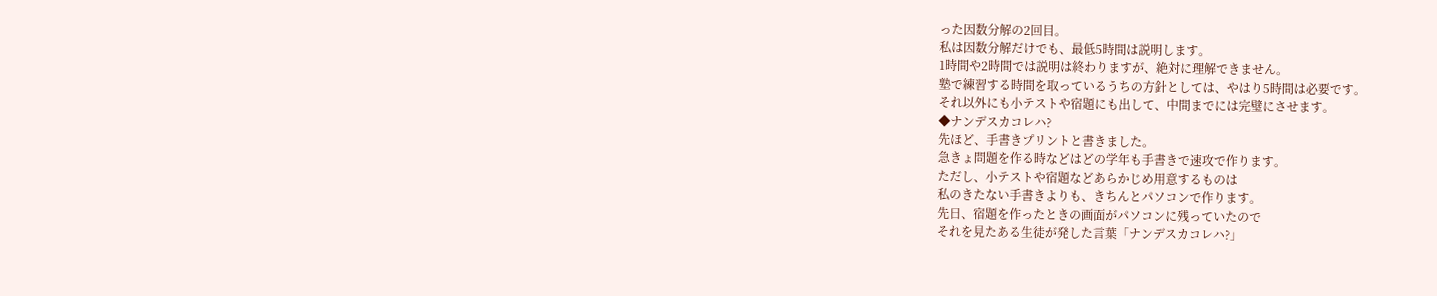った因数分解の2回目。
私は因数分解だけでも、最低5時間は説明します。
1時間や2時間では説明は終わりますが、絶対に理解できません。
塾で練習する時間を取っているうちの方針としては、やはり5時間は必要です。
それ以外にも小テストや宿題にも出して、中間までには完璧にさせます。
◆ナンデスカコレハ?
先ほど、手書きプリントと書きました。
急きょ問題を作る時などはどの学年も手書きで速攻で作ります。
ただし、小テストや宿題などあらかじめ用意するものは
私のきたない手書きよりも、きちんとパソコンで作ります。
先日、宿題を作ったときの画面がパソコンに残っていたので
それを見たある生徒が発した言葉「ナンデスカコレハ?」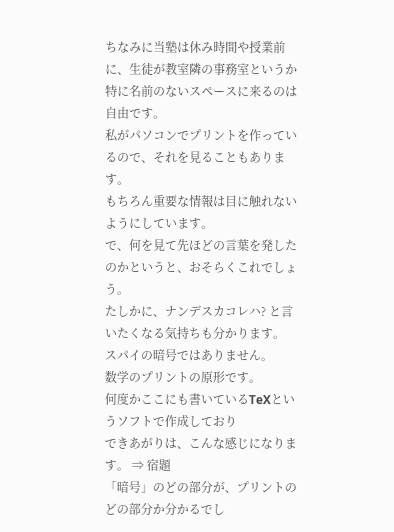ちなみに当塾は休み時間や授業前に、生徒が教室隣の事務室というか
特に名前のないスペースに来るのは自由です。
私がパソコンでプリントを作っているので、それを見ることもあります。
もちろん重要な情報は目に触れないようにしています。
で、何を見て先ほどの言葉を発したのかというと、おそらくこれでしょう。
たしかに、ナンデスカコレハ? と言いたくなる気持ちも分かります。
スパイの暗号ではありません。
数学のプリントの原形です。
何度かここにも書いているTeXというソフトで作成しており
できあがりは、こんな感じになります。 ⇒ 宿題
「暗号」のどの部分が、プリントのどの部分か分かるでし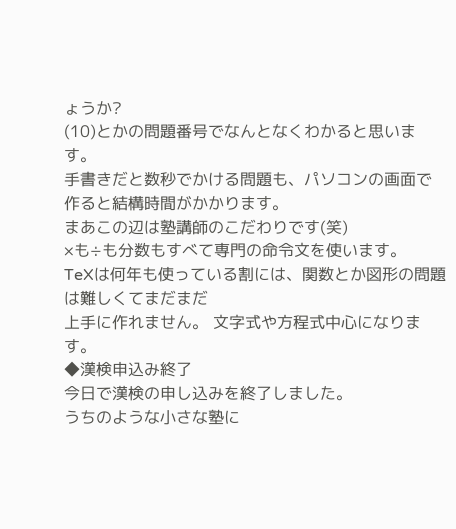ょうか?
(10)とかの問題番号でなんとなくわかると思います。
手書きだと数秒でかける問題も、パソコンの画面で作ると結構時間がかかります。
まあこの辺は塾講師のこだわりです(笑)
×も÷も分数もすべて専門の命令文を使います。
TeXは何年も使っている割には、関数とか図形の問題は難しくてまだまだ
上手に作れません。 文字式や方程式中心になります。
◆漢検申込み終了
今日で漢検の申し込みを終了しました。
うちのような小さな塾に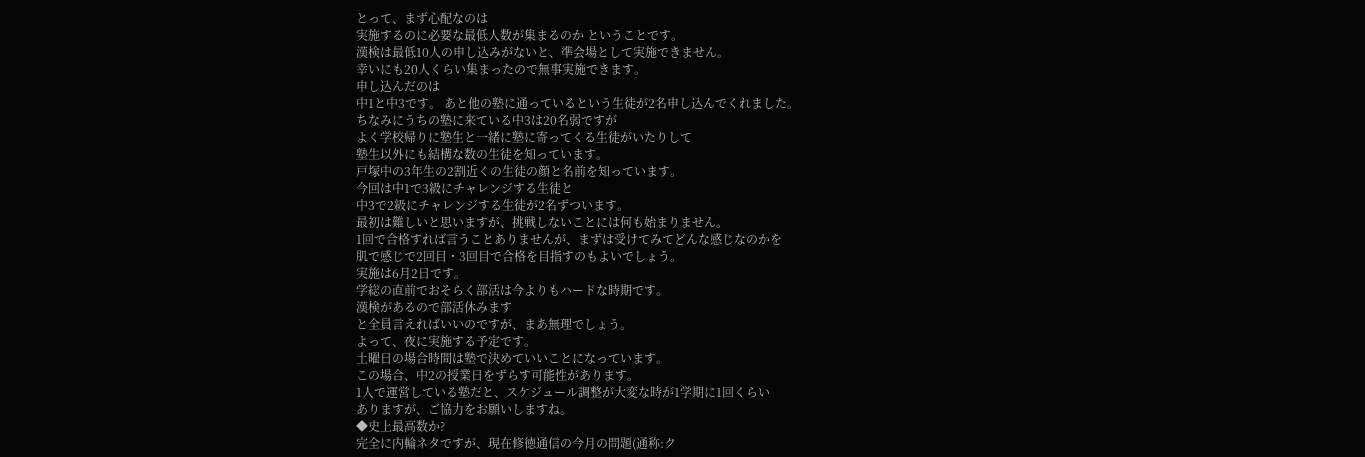とって、まず心配なのは
実施するのに必要な最低人数が集まるのか ということです。
漢検は最低10人の申し込みがないと、準会場として実施できません。
幸いにも20人くらい集まったので無事実施できます。
申し込んだのは
中1と中3です。 あと他の塾に通っているという生徒が2名申し込んでくれました。
ちなみにうちの塾に来ている中3は20名弱ですが
よく学校帰りに塾生と一緒に塾に寄ってくる生徒がいたりして
塾生以外にも結構な数の生徒を知っています。
戸塚中の3年生の2割近くの生徒の顔と名前を知っています。
今回は中1で3級にチャレンジする生徒と
中3で2級にチャレンジする生徒が2名ずついます。
最初は難しいと思いますが、挑戦しないことには何も始まりません。
1回で合格すれば言うことありませんが、まずは受けてみてどんな感じなのかを
肌で感じで2回目・3回目で合格を目指すのもよいでしょう。
実施は6月2日です。
学総の直前でおそらく部活は今よりもハードな時期です。
漢検があるので部活休みます
と全員言えればいいのですが、まあ無理でしょう。
よって、夜に実施する予定です。
土曜日の場合時間は塾で決めていいことになっています。
この場合、中2の授業日をずらす可能性があります。
1人で運営している塾だと、スケジュール調整が大変な時が1学期に1回くらい
ありますが、ご協力をお願いしますね。
◆史上最高数か?
完全に内輪ネタですが、現在修徳通信の今月の問題(通称:ク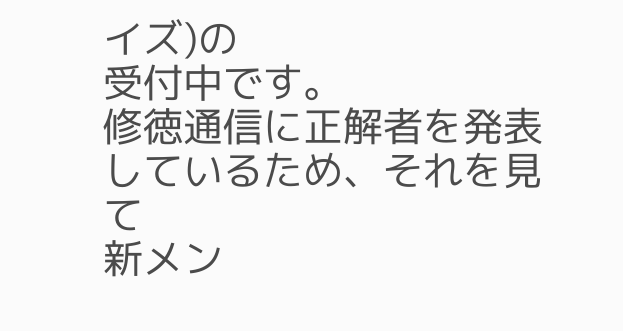イズ)の
受付中です。
修徳通信に正解者を発表しているため、それを見て
新メン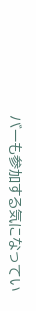バーも参加する気になってい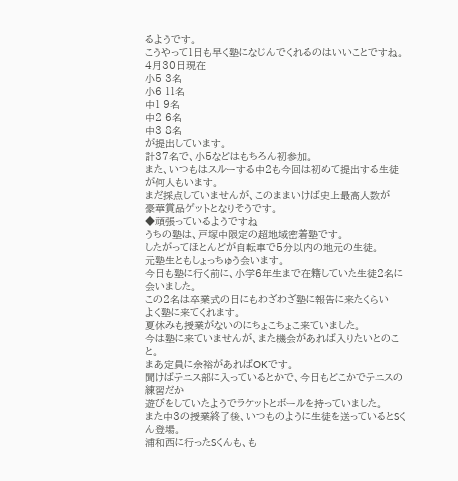るようです。
こうやって1日も早く塾になじんでくれるのはいいことですね。
4月30日現在
小5 3名
小6 11名
中1 9名
中2 6名
中3 8名
が提出しています。
計37名で、小5などはもちろん初参加。
また、いつもはスルーする中2も今回は初めて提出する生徒が何人もいます。
まだ採点していませんが、このままいけば史上最高人数が
豪華賞品ゲットとなりそうです。
◆頑張っているようですね
うちの塾は、戸塚中限定の超地域密着塾です。
したがってほとんどが自転車で5分以内の地元の生徒。
元塾生ともしょっちゅう会います。
今日も塾に行く前に、小学6年生まで在籍していた生徒2名に会いました。
この2名は卒業式の日にもわざわざ塾に報告に来たくらい
よく塾に来てくれます。
夏休みも授業がないのにちょこちょこ来ていました。
今は塾に来ていませんが、また機会があれば入りたいとのこと。
まあ定員に余裕があればOKです。
聞けばテニス部に入っているとかで、今日もどこかでテニスの練習だか
遊びをしていたようでラケットとボールを持っていました。
また中3の授業終了後、いつものように生徒を送っているとSくん登場。
浦和西に行ったSくんも、も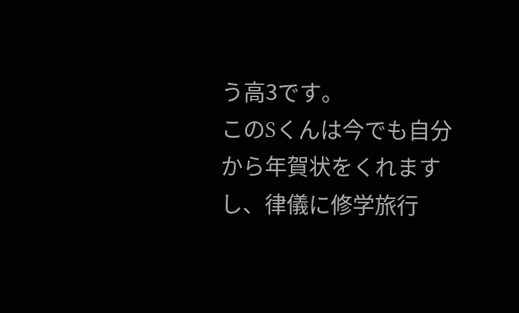う高3です。
このSくんは今でも自分から年賀状をくれますし、律儀に修学旅行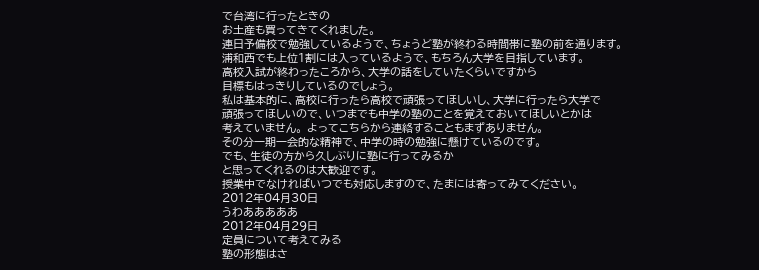で台湾に行ったときの
お土産も買ってきてくれました。
連日予備校で勉強しているようで、ちょうど塾が終わる時間帯に塾の前を通ります。
浦和西でも上位1割には入っているようで、もちろん大学を目指しています。
高校入試が終わったころから、大学の話をしていたくらいですから
目標もはっきりしているのでしょう。
私は基本的に、高校に行ったら高校で頑張ってほしいし、大学に行ったら大学で
頑張ってほしいので、いつまでも中学の塾のことを覚えておいてほしいとかは
考えていません。 よってこちらから連絡することもまずありません。
その分一期一会的な精神で、中学の時の勉強に懸けているのです。
でも、生徒の方から久しぶりに塾に行ってみるか
と思ってくれるのは大歓迎です。
授業中でなければいつでも対応しますので、たまには寄ってみてください。
2012年04月30日
うわあああああ
2012年04月29日
定員について考えてみる
塾の形態はさ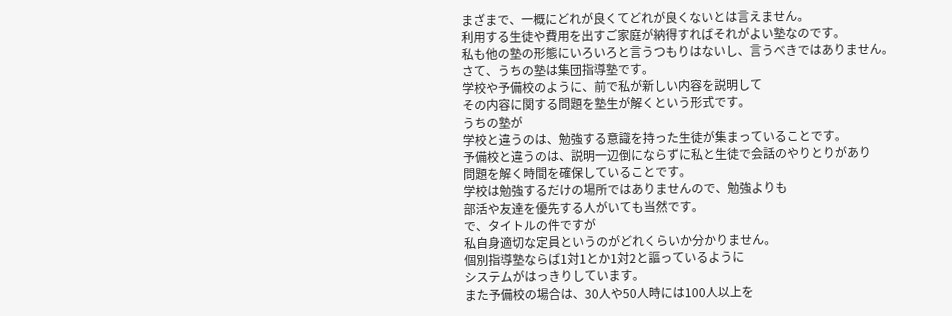まざまで、一概にどれが良くてどれが良くないとは言えません。
利用する生徒や費用を出すご家庭が納得すればそれがよい塾なのです。
私も他の塾の形態にいろいろと言うつもりはないし、言うべきではありません。
さて、うちの塾は集団指導塾です。
学校や予備校のように、前で私が新しい内容を説明して
その内容に関する問題を塾生が解くという形式です。
うちの塾が
学校と違うのは、勉強する意識を持った生徒が集まっていることです。
予備校と違うのは、説明一辺倒にならずに私と生徒で会話のやりとりがあり
問題を解く時間を確保していることです。
学校は勉強するだけの場所ではありませんので、勉強よりも
部活や友達を優先する人がいても当然です。
で、タイトルの件ですが
私自身適切な定員というのがどれくらいか分かりません。
個別指導塾ならば1対1とか1対2と謳っているように
システムがはっきりしています。
また予備校の場合は、30人や50人時には100人以上を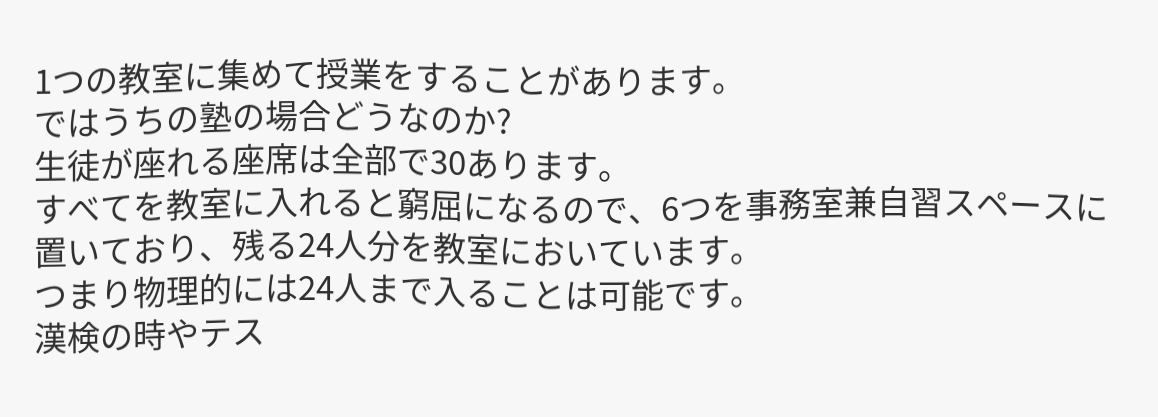1つの教室に集めて授業をすることがあります。
ではうちの塾の場合どうなのか?
生徒が座れる座席は全部で30あります。
すべてを教室に入れると窮屈になるので、6つを事務室兼自習スペースに
置いており、残る24人分を教室においています。
つまり物理的には24人まで入ることは可能です。
漢検の時やテス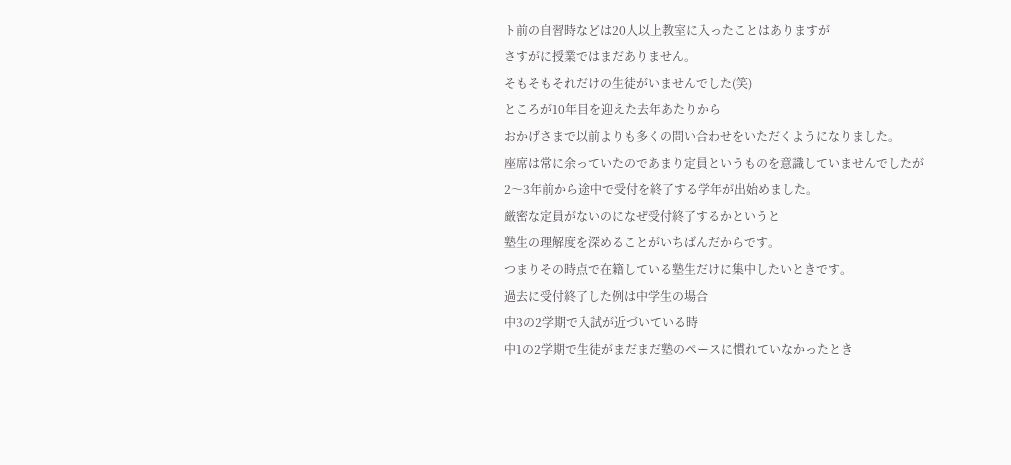ト前の自習時などは20人以上教室に入ったことはありますが
さすがに授業ではまだありません。
そもそもそれだけの生徒がいませんでした(笑)
ところが10年目を迎えた去年あたりから
おかげさまで以前よりも多くの問い合わせをいただくようになりました。
座席は常に余っていたのであまり定員というものを意識していませんでしたが
2〜3年前から途中で受付を終了する学年が出始めました。
厳密な定員がないのになぜ受付終了するかというと
塾生の理解度を深めることがいちばんだからです。
つまりその時点で在籍している塾生だけに集中したいときです。
過去に受付終了した例は中学生の場合
中3の2学期で入試が近づいている時
中1の2学期で生徒がまだまだ塾のペースに慣れていなかったとき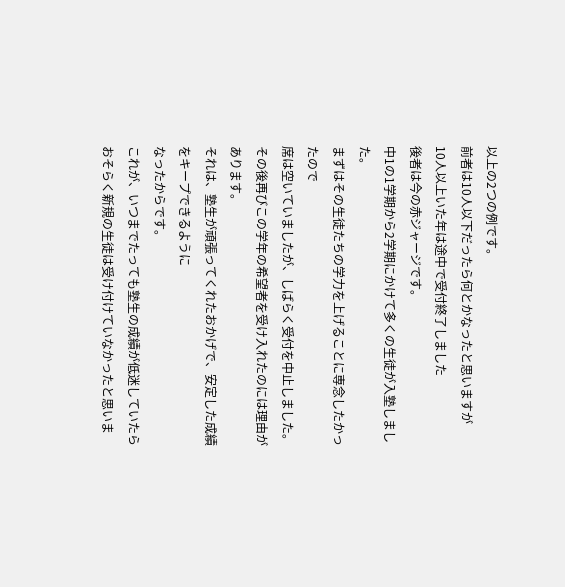以上の2つの例です。
前者は10人以下だったら何とかなったと思いますが
10人以上いた年は途中で受付終了しました
後者は今の赤ジャージです。
中1の1学期から2学期にかけて多くの生徒が入塾しました。
まずはその生徒たちの学力を上げることに専念したかったので
席は空いていましたが、しばらく受付を中止しました。
その後再びこの学年の希望者を受け入れたのには理由があります。
それは、塾生が頑張ってくれたおかげで、安定した成績をキープできるように
なったからです。
これが、いつまでたっても塾生の成績が低迷していたら
おそらく新規の生徒は受け付けていなかったと思いま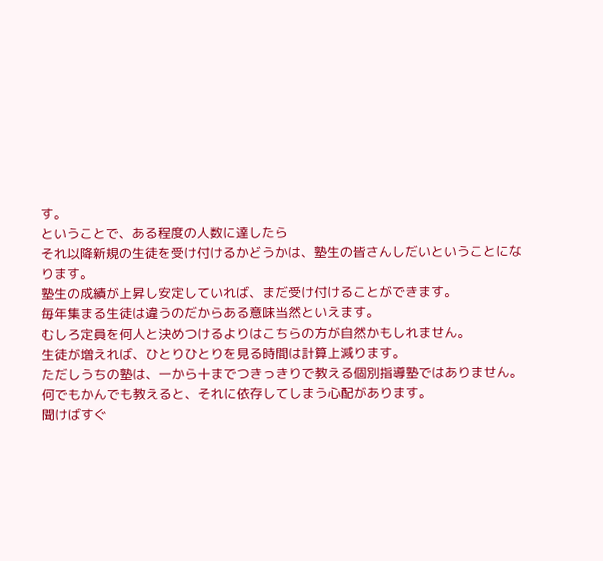す。
ということで、ある程度の人数に達したら
それ以降新規の生徒を受け付けるかどうかは、塾生の皆さんしだいということになります。
塾生の成績が上昇し安定していれば、まだ受け付けることができます。
毎年集まる生徒は違うのだからある意味当然といえます。
むしろ定員を何人と決めつけるよりはこちらの方が自然かもしれません。
生徒が増えれば、ひとりひとりを見る時間は計算上減ります。
ただしうちの塾は、一から十までつきっきりで教える個別指導塾ではありません。
何でもかんでも教えると、それに依存してしまう心配があります。
聞けばすぐ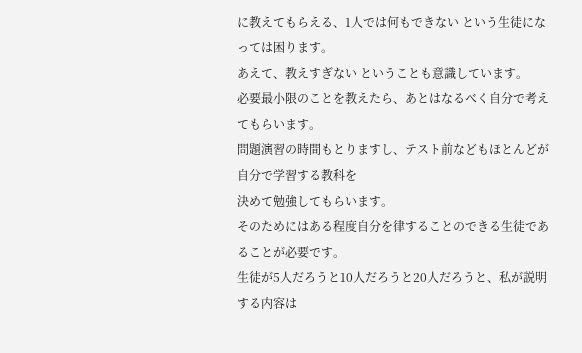に教えてもらえる、1人では何もできない という生徒になっては困ります。
あえて、教えすぎない ということも意識しています。
必要最小限のことを教えたら、あとはなるべく自分で考えてもらいます。
問題演習の時間もとりますし、テスト前などもほとんどが自分で学習する教科を
決めて勉強してもらいます。
そのためにはある程度自分を律することのできる生徒であることが必要です。
生徒が5人だろうと10人だろうと20人だろうと、私が説明する内容は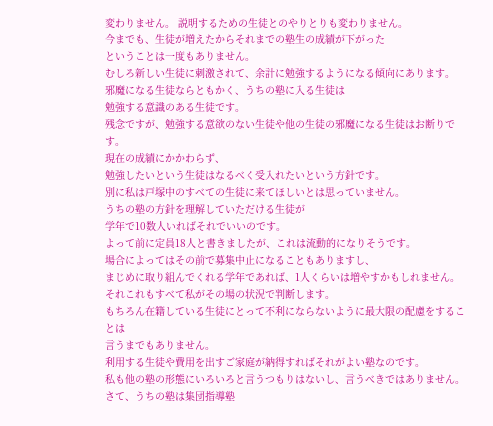変わりません。 説明するための生徒とのやりとりも変わりません。
今までも、生徒が増えたからそれまでの塾生の成績が下がった
ということは一度もありません。
むしろ新しい生徒に刺激されて、余計に勉強するようになる傾向にあります。
邪魔になる生徒ならともかく、うちの塾に入る生徒は
勉強する意識のある生徒です。
残念ですが、勉強する意欲のない生徒や他の生徒の邪魔になる生徒はお断りです。
現在の成績にかかわらず、
勉強したいという生徒はなるべく受入れたいという方針です。
別に私は戸塚中のすべての生徒に来てほしいとは思っていません。
うちの塾の方針を理解していただける生徒が
学年で10数人いればそれでいいのです。
よって前に定員18人と書きましたが、これは流動的になりそうです。
場合によってはその前で募集中止になることもありますし、
まじめに取り組んでくれる学年であれば、1人くらいは増やすかもしれません。
それこれもすべて私がその場の状況で判断します。
もちろん在籍している生徒にとって不利にならないように最大限の配慮をすることは
言うまでもありません。
利用する生徒や費用を出すご家庭が納得すればそれがよい塾なのです。
私も他の塾の形態にいろいろと言うつもりはないし、言うべきではありません。
さて、うちの塾は集団指導塾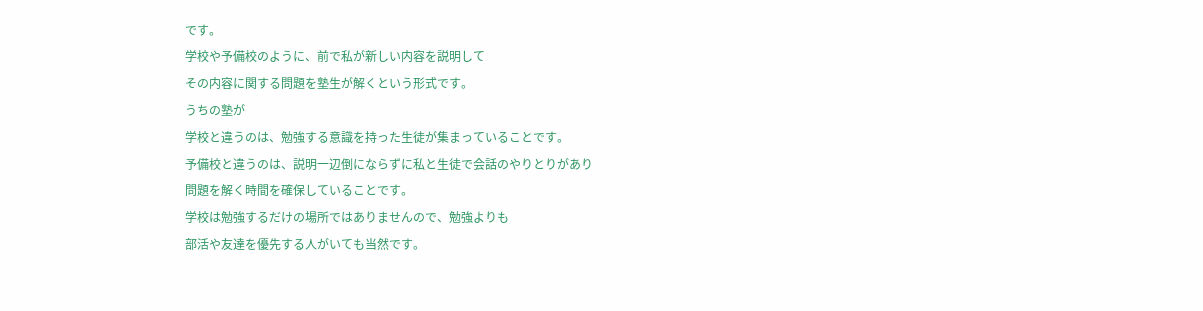です。
学校や予備校のように、前で私が新しい内容を説明して
その内容に関する問題を塾生が解くという形式です。
うちの塾が
学校と違うのは、勉強する意識を持った生徒が集まっていることです。
予備校と違うのは、説明一辺倒にならずに私と生徒で会話のやりとりがあり
問題を解く時間を確保していることです。
学校は勉強するだけの場所ではありませんので、勉強よりも
部活や友達を優先する人がいても当然です。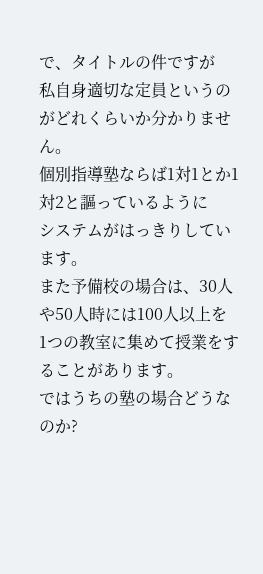で、タイトルの件ですが
私自身適切な定員というのがどれくらいか分かりません。
個別指導塾ならば1対1とか1対2と謳っているように
システムがはっきりしています。
また予備校の場合は、30人や50人時には100人以上を
1つの教室に集めて授業をすることがあります。
ではうちの塾の場合どうなのか?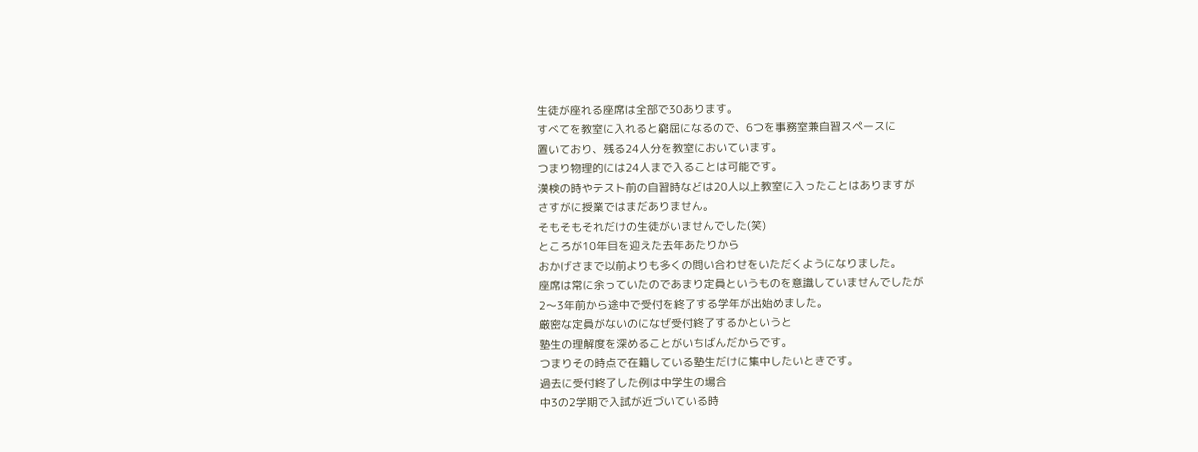生徒が座れる座席は全部で30あります。
すべてを教室に入れると窮屈になるので、6つを事務室兼自習スペースに
置いており、残る24人分を教室においています。
つまり物理的には24人まで入ることは可能です。
漢検の時やテスト前の自習時などは20人以上教室に入ったことはありますが
さすがに授業ではまだありません。
そもそもそれだけの生徒がいませんでした(笑)
ところが10年目を迎えた去年あたりから
おかげさまで以前よりも多くの問い合わせをいただくようになりました。
座席は常に余っていたのであまり定員というものを意識していませんでしたが
2〜3年前から途中で受付を終了する学年が出始めました。
厳密な定員がないのになぜ受付終了するかというと
塾生の理解度を深めることがいちばんだからです。
つまりその時点で在籍している塾生だけに集中したいときです。
過去に受付終了した例は中学生の場合
中3の2学期で入試が近づいている時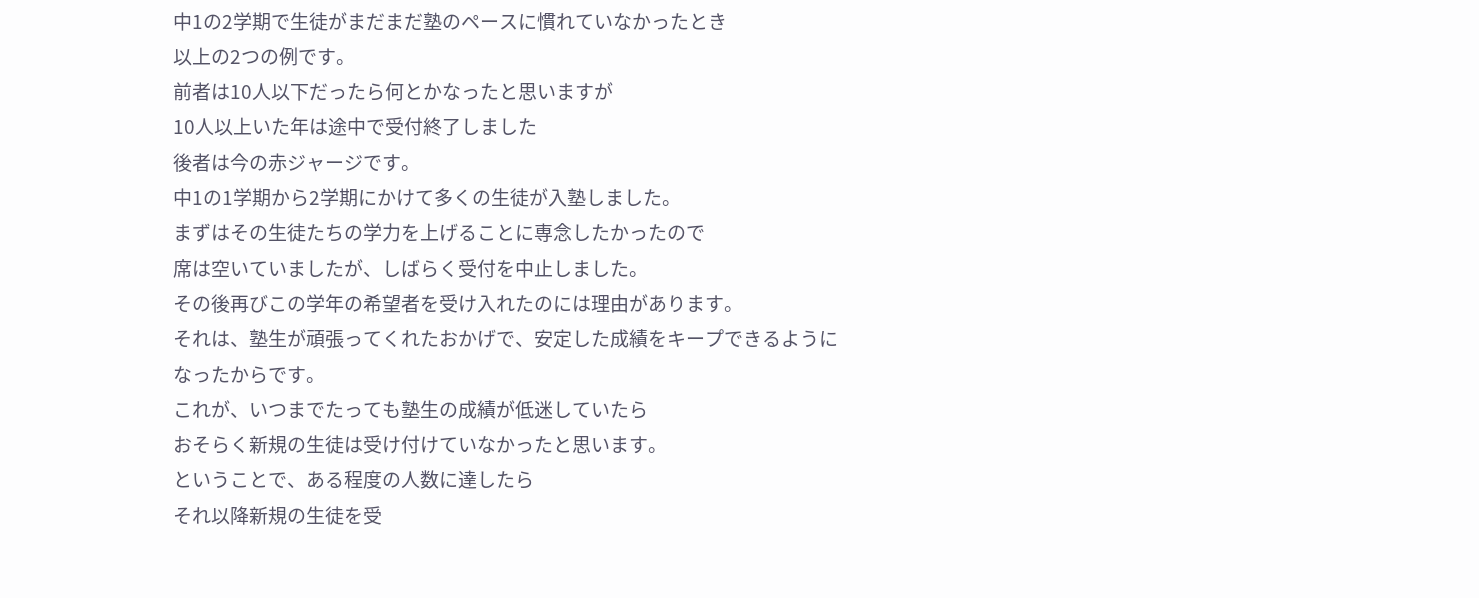中1の2学期で生徒がまだまだ塾のペースに慣れていなかったとき
以上の2つの例です。
前者は10人以下だったら何とかなったと思いますが
10人以上いた年は途中で受付終了しました
後者は今の赤ジャージです。
中1の1学期から2学期にかけて多くの生徒が入塾しました。
まずはその生徒たちの学力を上げることに専念したかったので
席は空いていましたが、しばらく受付を中止しました。
その後再びこの学年の希望者を受け入れたのには理由があります。
それは、塾生が頑張ってくれたおかげで、安定した成績をキープできるように
なったからです。
これが、いつまでたっても塾生の成績が低迷していたら
おそらく新規の生徒は受け付けていなかったと思います。
ということで、ある程度の人数に達したら
それ以降新規の生徒を受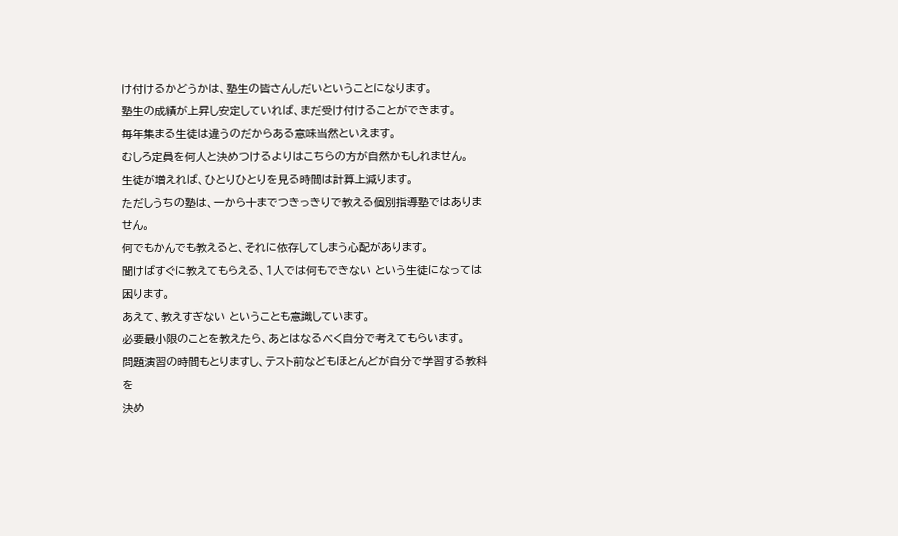け付けるかどうかは、塾生の皆さんしだいということになります。
塾生の成績が上昇し安定していれば、まだ受け付けることができます。
毎年集まる生徒は違うのだからある意味当然といえます。
むしろ定員を何人と決めつけるよりはこちらの方が自然かもしれません。
生徒が増えれば、ひとりひとりを見る時間は計算上減ります。
ただしうちの塾は、一から十までつきっきりで教える個別指導塾ではありません。
何でもかんでも教えると、それに依存してしまう心配があります。
聞けばすぐに教えてもらえる、1人では何もできない という生徒になっては困ります。
あえて、教えすぎない ということも意識しています。
必要最小限のことを教えたら、あとはなるべく自分で考えてもらいます。
問題演習の時間もとりますし、テスト前などもほとんどが自分で学習する教科を
決め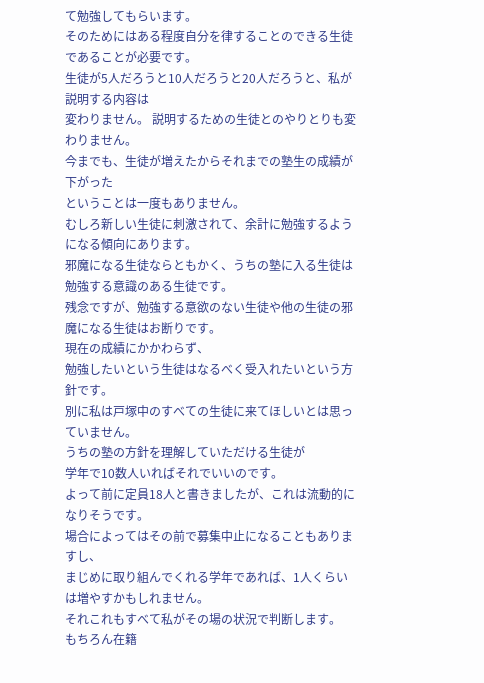て勉強してもらいます。
そのためにはある程度自分を律することのできる生徒であることが必要です。
生徒が5人だろうと10人だろうと20人だろうと、私が説明する内容は
変わりません。 説明するための生徒とのやりとりも変わりません。
今までも、生徒が増えたからそれまでの塾生の成績が下がった
ということは一度もありません。
むしろ新しい生徒に刺激されて、余計に勉強するようになる傾向にあります。
邪魔になる生徒ならともかく、うちの塾に入る生徒は
勉強する意識のある生徒です。
残念ですが、勉強する意欲のない生徒や他の生徒の邪魔になる生徒はお断りです。
現在の成績にかかわらず、
勉強したいという生徒はなるべく受入れたいという方針です。
別に私は戸塚中のすべての生徒に来てほしいとは思っていません。
うちの塾の方針を理解していただける生徒が
学年で10数人いればそれでいいのです。
よって前に定員18人と書きましたが、これは流動的になりそうです。
場合によってはその前で募集中止になることもありますし、
まじめに取り組んでくれる学年であれば、1人くらいは増やすかもしれません。
それこれもすべて私がその場の状況で判断します。
もちろん在籍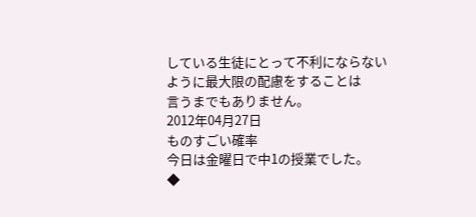している生徒にとって不利にならないように最大限の配慮をすることは
言うまでもありません。
2012年04月27日
ものすごい確率
今日は金曜日で中1の授業でした。
◆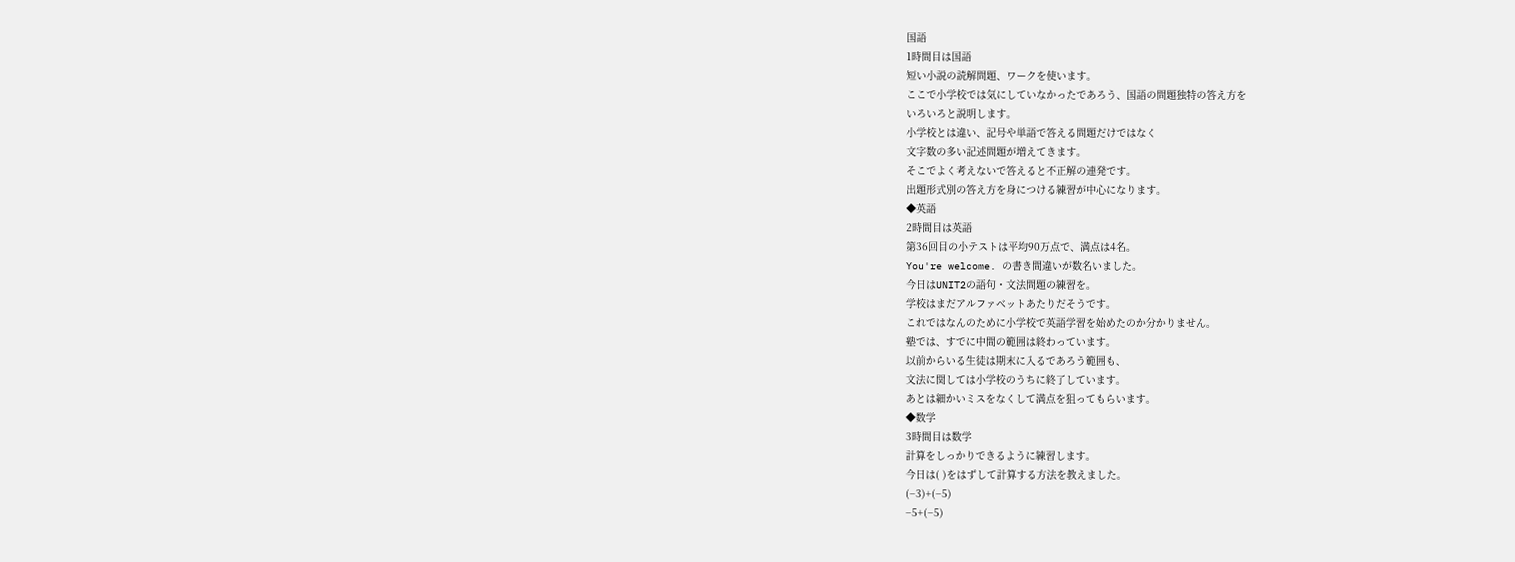国語
1時間目は国語
短い小説の読解問題、ワークを使います。
ここで小学校では気にしていなかったであろう、国語の問題独特の答え方を
いろいろと説明します。
小学校とは違い、記号や単語で答える問題だけではなく
文字数の多い記述問題が増えてきます。
そこでよく考えないで答えると不正解の連発です。
出題形式別の答え方を身につける練習が中心になります。
◆英語
2時間目は英語
第36回目の小テストは平均90万点で、満点は4名。
You're welcome. の書き間違いが数名いました。
今日はUNIT2の語句・文法問題の練習を。
学校はまだアルファベットあたりだそうです。
これではなんのために小学校で英語学習を始めたのか分かりません。
塾では、すでに中間の範囲は終わっています。
以前からいる生徒は期末に入るであろう範囲も、
文法に関しては小学校のうちに終了しています。
あとは細かいミスをなくして満点を狙ってもらいます。
◆数学
3時間目は数学
計算をしっかりできるように練習します。
今日は( )をはずして計算する方法を教えました。
(−3)+(−5)
−5+(−5)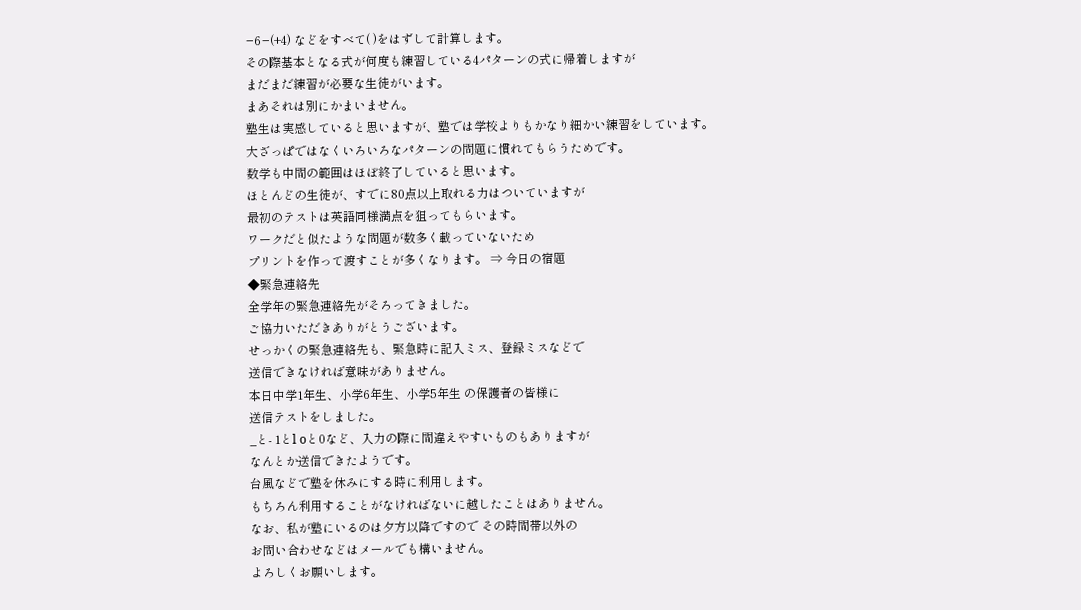−6−(+4) などをすべて( )をはずして計算します。
その際基本となる式が何度も練習している4パターンの式に帰着しますが
まだまだ練習が必要な生徒がいます。
まあそれは別にかまいません。
塾生は実感していると思いますが、塾では学校よりもかなり細かい練習をしています。
大ざっぱではなくいろいろなパターンの問題に慣れてもらうためです。
数学も中間の範囲はほぼ終了していると思います。
ほとんどの生徒が、すでに80点以上取れる力はついていますが
最初のテストは英語同様満点を狙ってもらいます。
ワークだと似たような問題が数多く載っていないため
プリントを作って渡すことが多くなります。 ⇒ 今日の宿題
◆緊急連絡先
全学年の緊急連絡先がそろってきました。
ご協力いただきありがとうございます。
せっかくの緊急連絡先も、緊急時に記入ミス、登録ミスなどで
送信できなければ意味がありません。
本日中学1年生、小学6年生、小学5年生 の保護者の皆様に
送信テストをしました。
_と- 1とl oと0など、入力の際に間違えやすいものもありますが
なんとか送信できたようです。
台風などで塾を休みにする時に利用します。
もちろん利用することがなければないに越したことはありません。
なお、私が塾にいるのは夕方以降ですので その時間帯以外の
お問い合わせなどはメールでも構いません。
よろしくお願いします。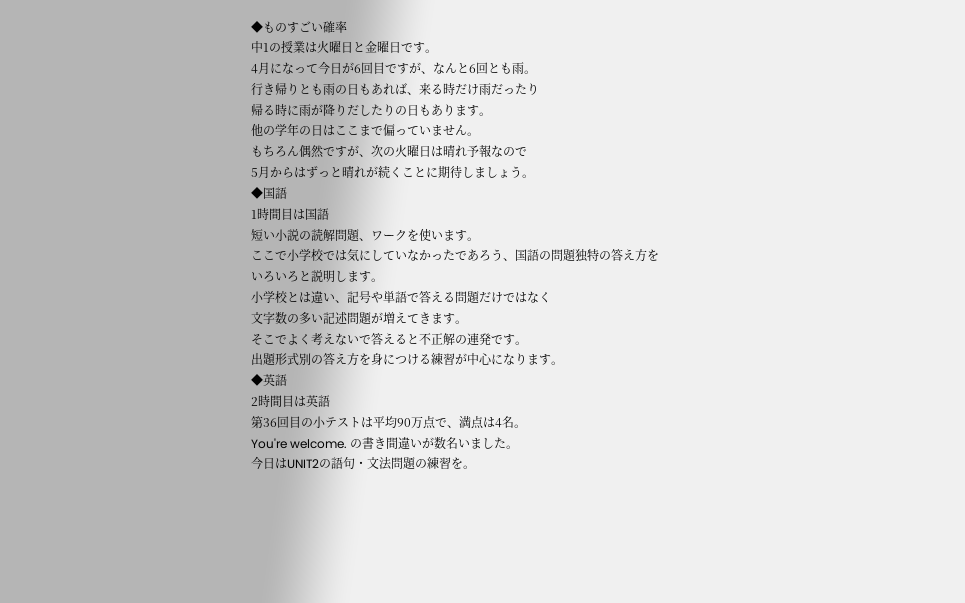◆ものすごい確率
中1の授業は火曜日と金曜日です。
4月になって今日が6回目ですが、なんと6回とも雨。
行き帰りとも雨の日もあれば、来る時だけ雨だったり
帰る時に雨が降りだしたりの日もあります。
他の学年の日はここまで偏っていません。
もちろん偶然ですが、次の火曜日は晴れ予報なので
5月からはずっと晴れが続くことに期待しましょう。
◆国語
1時間目は国語
短い小説の読解問題、ワークを使います。
ここで小学校では気にしていなかったであろう、国語の問題独特の答え方を
いろいろと説明します。
小学校とは違い、記号や単語で答える問題だけではなく
文字数の多い記述問題が増えてきます。
そこでよく考えないで答えると不正解の連発です。
出題形式別の答え方を身につける練習が中心になります。
◆英語
2時間目は英語
第36回目の小テストは平均90万点で、満点は4名。
You're welcome. の書き間違いが数名いました。
今日はUNIT2の語句・文法問題の練習を。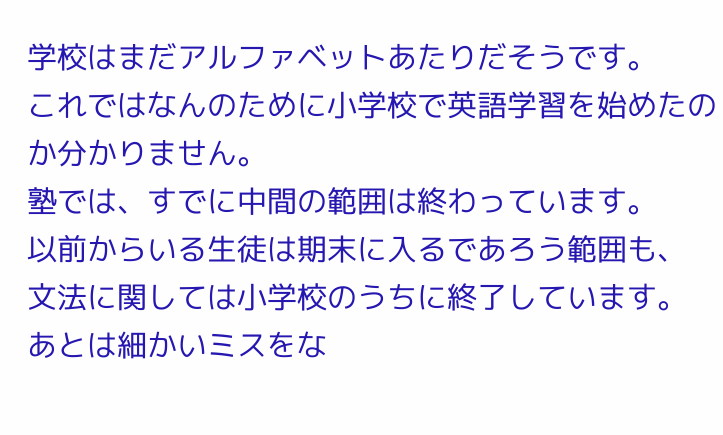学校はまだアルファベットあたりだそうです。
これではなんのために小学校で英語学習を始めたのか分かりません。
塾では、すでに中間の範囲は終わっています。
以前からいる生徒は期末に入るであろう範囲も、
文法に関しては小学校のうちに終了しています。
あとは細かいミスをな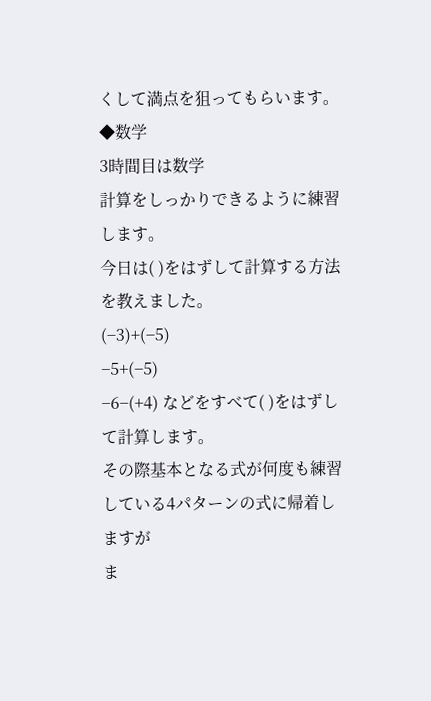くして満点を狙ってもらいます。
◆数学
3時間目は数学
計算をしっかりできるように練習します。
今日は( )をはずして計算する方法を教えました。
(−3)+(−5)
−5+(−5)
−6−(+4) などをすべて( )をはずして計算します。
その際基本となる式が何度も練習している4パターンの式に帰着しますが
ま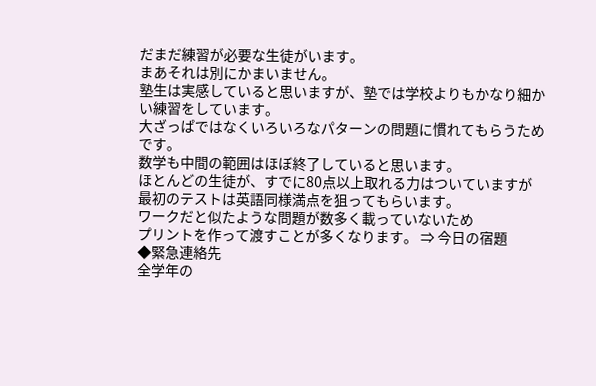だまだ練習が必要な生徒がいます。
まあそれは別にかまいません。
塾生は実感していると思いますが、塾では学校よりもかなり細かい練習をしています。
大ざっぱではなくいろいろなパターンの問題に慣れてもらうためです。
数学も中間の範囲はほぼ終了していると思います。
ほとんどの生徒が、すでに80点以上取れる力はついていますが
最初のテストは英語同様満点を狙ってもらいます。
ワークだと似たような問題が数多く載っていないため
プリントを作って渡すことが多くなります。 ⇒ 今日の宿題
◆緊急連絡先
全学年の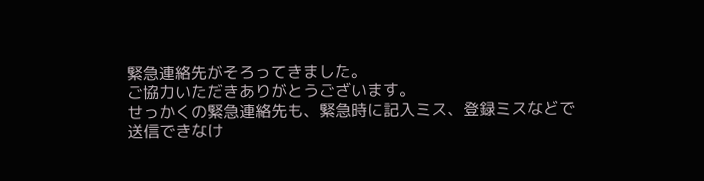緊急連絡先がそろってきました。
ご協力いただきありがとうございます。
せっかくの緊急連絡先も、緊急時に記入ミス、登録ミスなどで
送信できなけ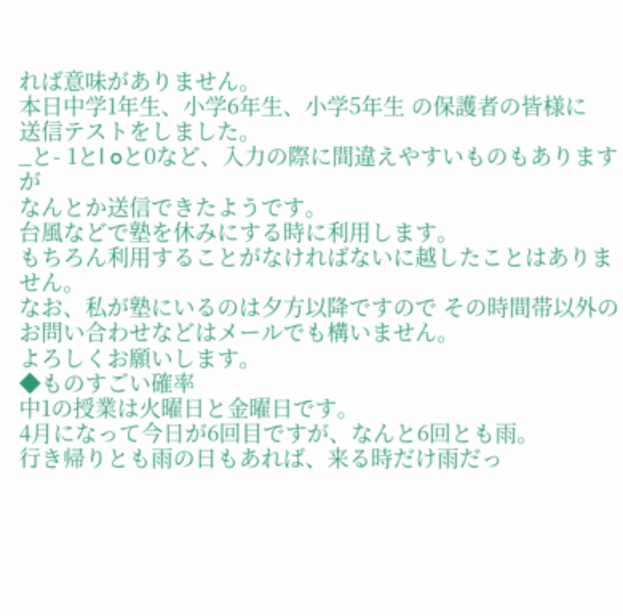れば意味がありません。
本日中学1年生、小学6年生、小学5年生 の保護者の皆様に
送信テストをしました。
_と- 1とl oと0など、入力の際に間違えやすいものもありますが
なんとか送信できたようです。
台風などで塾を休みにする時に利用します。
もちろん利用することがなければないに越したことはありません。
なお、私が塾にいるのは夕方以降ですので その時間帯以外の
お問い合わせなどはメールでも構いません。
よろしくお願いします。
◆ものすごい確率
中1の授業は火曜日と金曜日です。
4月になって今日が6回目ですが、なんと6回とも雨。
行き帰りとも雨の日もあれば、来る時だけ雨だっ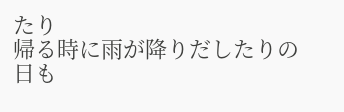たり
帰る時に雨が降りだしたりの日も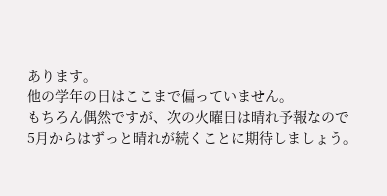あります。
他の学年の日はここまで偏っていません。
もちろん偶然ですが、次の火曜日は晴れ予報なので
5月からはずっと晴れが続くことに期待しましょう。